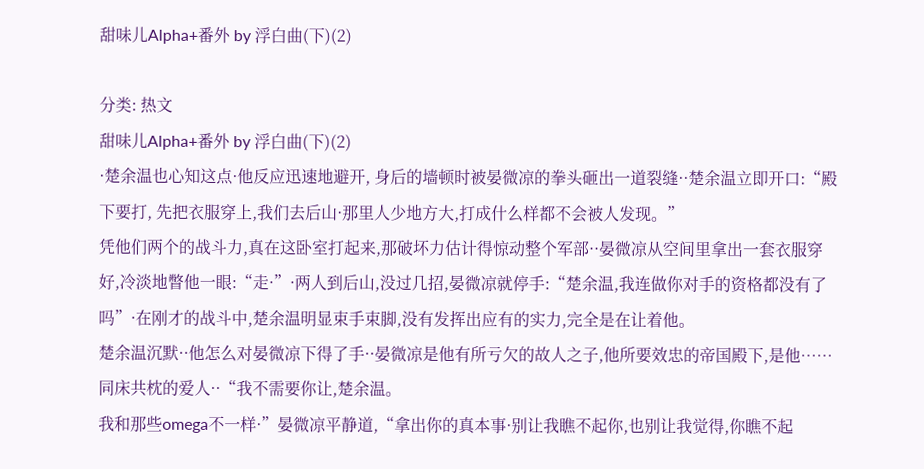甜味儿Alpha+番外 by 浮白曲(下)(2)

分类: 热文
甜味儿Alpha+番外 by 浮白曲(下)(2)
·楚余温也心知这点·他反应迅速地避开, 身后的墙顿时被晏微凉的拳头砸出一道裂缝··楚余温立即开口:“殿下要打, 先把衣服穿上,我们去后山·那里人少地方大,打成什么样都不会被人发现。”
凭他们两个的战斗力,真在这卧室打起来,那破坏力估计得惊动整个军部··晏微凉从空间里拿出一套衣服穿好,冷淡地瞥他一眼:“走·”·两人到后山,没过几招,晏微凉就停手:“楚余温,我连做你对手的资格都没有了吗”·在刚才的战斗中,楚余温明显束手束脚,没有发挥出应有的实力,完全是在让着他。
楚余温沉默··他怎么对晏微凉下得了手··晏微凉是他有所亏欠的故人之子,他所要效忠的帝国殿下,是他……同床共枕的爱人··“我不需要你让,楚余温。
我和那些omega不一样·”晏微凉平静道,“拿出你的真本事·别让我瞧不起你,也别让我觉得,你瞧不起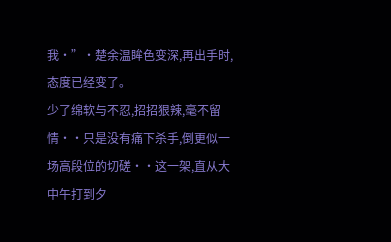我·”·楚余温眸色变深,再出手时,态度已经变了。
少了绵软与不忍,招招狠辣,毫不留情··只是没有痛下杀手,倒更似一场高段位的切磋··这一架,直从大中午打到夕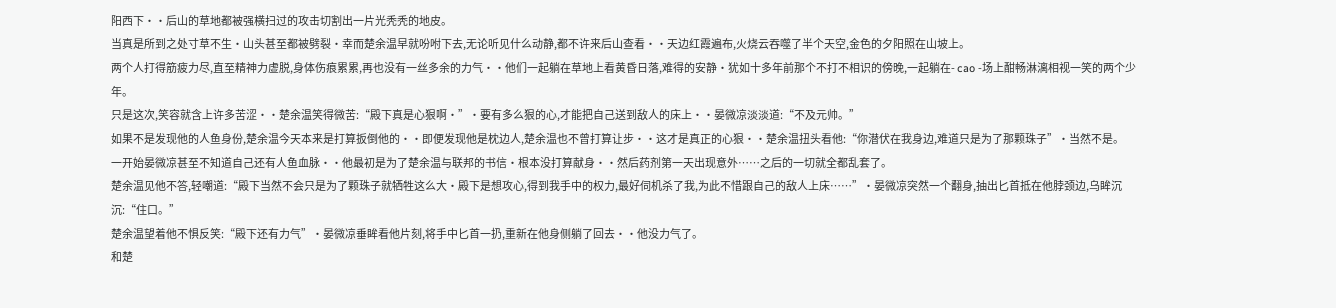阳西下··后山的草地都被强横扫过的攻击切割出一片光秃秃的地皮。
当真是所到之处寸草不生·山头甚至都被劈裂·幸而楚余温早就吩咐下去,无论听见什么动静,都不许来后山查看··天边红霞遍布,火烧云吞噬了半个天空,金色的夕阳照在山坡上。
两个人打得筋疲力尽,直至精神力虚脱,身体伤痕累累,再也没有一丝多余的力气··他们一起躺在草地上看黄昏日落,难得的安静·犹如十多年前那个不打不相识的傍晚,一起躺在- cao -场上酣畅淋漓相视一笑的两个少年。
只是这次,笑容就含上许多苦涩··楚余温笑得微苦:“殿下真是心狠啊·”·要有多么狠的心,才能把自己送到敌人的床上··晏微凉淡淡道:“不及元帅。”
如果不是发现他的人鱼身份,楚余温今天本来是打算扳倒他的··即便发现他是枕边人,楚余温也不曾打算让步··这才是真正的心狠··楚余温扭头看他:“你潜伏在我身边,难道只是为了那颗珠子”·当然不是。
一开始晏微凉甚至不知道自己还有人鱼血脉··他最初是为了楚余温与联邦的书信·根本没打算献身··然后药剂第一天出现意外……之后的一切就全都乱套了。
楚余温见他不答,轻嘲道:“殿下当然不会只是为了颗珠子就牺牲这么大·殿下是想攻心,得到我手中的权力,最好伺机杀了我,为此不惜跟自己的敌人上床……”·晏微凉突然一个翻身,抽出匕首抵在他脖颈边,乌眸沉沉:“住口。”
楚余温望着他不惧反笑:“殿下还有力气”·晏微凉垂眸看他片刻,将手中匕首一扔,重新在他身侧躺了回去··他没力气了。
和楚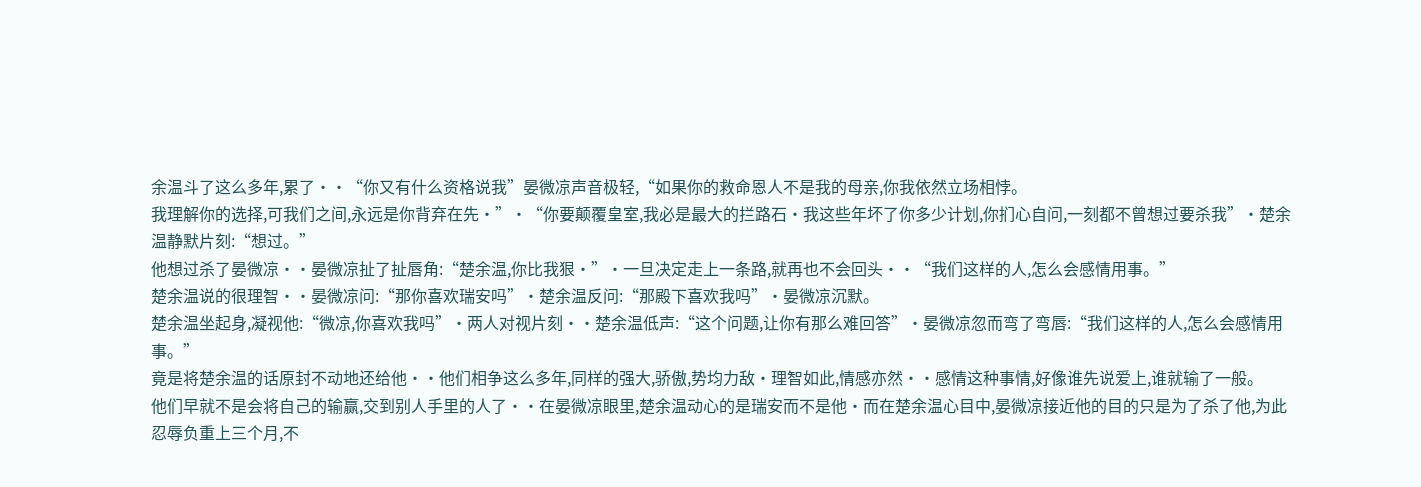余温斗了这么多年,累了··“你又有什么资格说我”晏微凉声音极轻,“如果你的救命恩人不是我的母亲,你我依然立场相悖。
我理解你的选择,可我们之间,永远是你背弃在先·”·“你要颠覆皇室,我必是最大的拦路石·我这些年坏了你多少计划,你扪心自问,一刻都不曾想过要杀我”·楚余温静默片刻:“想过。”
他想过杀了晏微凉··晏微凉扯了扯唇角:“楚余温,你比我狠·”·一旦决定走上一条路,就再也不会回头··“我们这样的人,怎么会感情用事。”
楚余温说的很理智··晏微凉问:“那你喜欢瑞安吗”·楚余温反问:“那殿下喜欢我吗”·晏微凉沉默。
楚余温坐起身,凝视他:“微凉,你喜欢我吗”·两人对视片刻··楚余温低声:“这个问题,让你有那么难回答”·晏微凉忽而弯了弯唇:“我们这样的人,怎么会感情用事。”
竟是将楚余温的话原封不动地还给他··他们相争这么多年,同样的强大,骄傲,势均力敌·理智如此,情感亦然··感情这种事情,好像谁先说爱上,谁就输了一般。
他们早就不是会将自己的输赢,交到别人手里的人了··在晏微凉眼里,楚余温动心的是瑞安而不是他·而在楚余温心目中,晏微凉接近他的目的只是为了杀了他,为此忍辱负重上三个月,不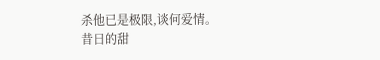杀他已是极限,谈何爱情。
昔日的甜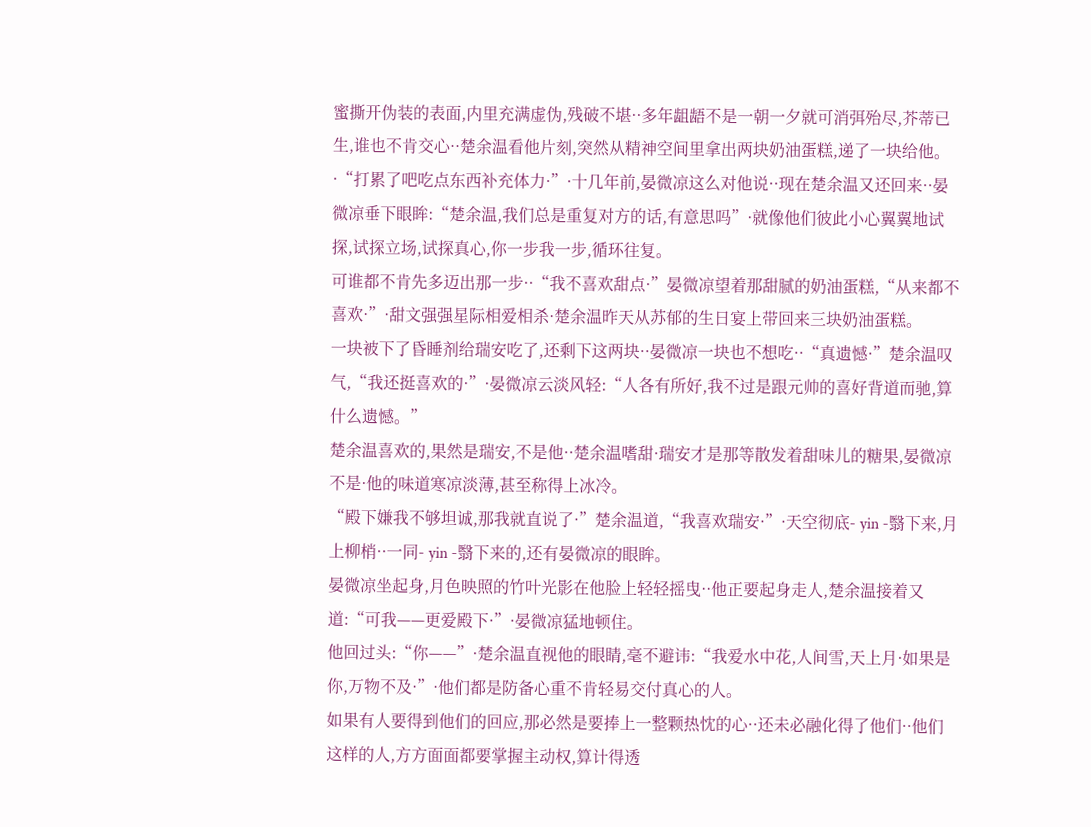蜜撕开伪装的表面,内里充满虚伪,残破不堪··多年龃龉不是一朝一夕就可消弭殆尽,芥蒂已生,谁也不肯交心··楚余温看他片刻,突然从精神空间里拿出两块奶油蛋糕,递了一块给他。
·“打累了吧吃点东西补充体力·”·十几年前,晏微凉这么对他说··现在楚余温又还回来··晏微凉垂下眼眸:“楚余温,我们总是重复对方的话,有意思吗”·就像他们彼此小心翼翼地试探,试探立场,试探真心,你一步我一步,循环往复。
可谁都不肯先多迈出那一步··“我不喜欢甜点·”晏微凉望着那甜腻的奶油蛋糕,“从来都不喜欢·”·甜文强强星际相爱相杀·楚余温昨天从苏郁的生日宴上带回来三块奶油蛋糕。
一块被下了昏睡剂给瑞安吃了,还剩下这两块··晏微凉一块也不想吃··“真遗憾·”楚余温叹气,“我还挺喜欢的·”·晏微凉云淡风轻:“人各有所好,我不过是跟元帅的喜好背道而驰,算什么遗憾。”
楚余温喜欢的,果然是瑞安,不是他··楚余温嗜甜·瑞安才是那等散发着甜味儿的糖果,晏微凉不是·他的味道寒凉淡薄,甚至称得上冰冷。
“殿下嫌我不够坦诚,那我就直说了·”楚余温道,“我喜欢瑞安·”·天空彻底- yin -翳下来,月上柳梢··一同- yin -翳下来的,还有晏微凉的眼眸。
晏微凉坐起身,月色映照的竹叶光影在他脸上轻轻摇曳··他正要起身走人,楚余温接着又道:“可我——更爱殿下·”·晏微凉猛地顿住。
他回过头:“你——”·楚余温直视他的眼睛,毫不避讳:“我爱水中花,人间雪,天上月·如果是你,万物不及·”·他们都是防备心重不肯轻易交付真心的人。
如果有人要得到他们的回应,那必然是要捧上一整颗热忱的心··还未必融化得了他们··他们这样的人,方方面面都要掌握主动权,算计得透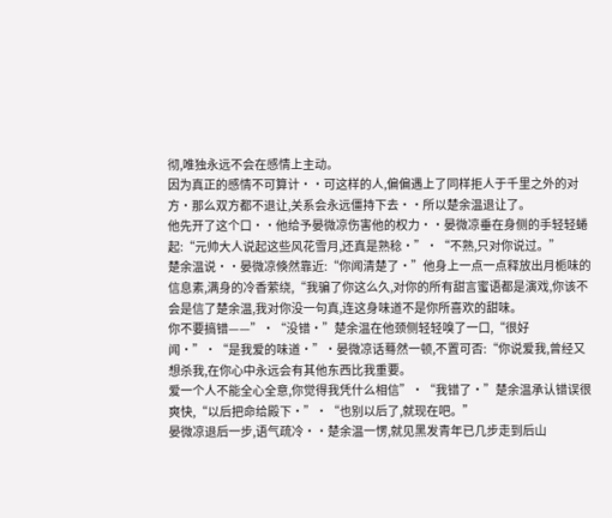彻,唯独永远不会在感情上主动。
因为真正的感情不可算计··可这样的人,偏偏遇上了同样拒人于千里之外的对方·那么双方都不退让,关系会永远僵持下去··所以楚余温退让了。
他先开了这个口··他给予晏微凉伤害他的权力··晏微凉垂在身侧的手轻轻蜷起:“元帅大人说起这些风花雪月,还真是熟稔·”·“不熟,只对你说过。”
楚余温说··晏微凉倏然靠近:“你闻清楚了·”他身上一点一点释放出月栀味的信息素,满身的冷香萦绕,“我骗了你这么久,对你的所有甜言蜜语都是演戏,你该不会是信了楚余温,我对你没一句真,连这身味道不是你所喜欢的甜味。
你不要搞错——”·“没错·”楚余温在他颈侧轻轻嗅了一口,“很好闻·”·“是我爱的味道·”·晏微凉话蓦然一顿,不置可否:“你说爱我,曾经又想杀我,在你心中永远会有其他东西比我重要。
爱一个人不能全心全意,你觉得我凭什么相信”·“我错了·”楚余温承认错误很爽快,“以后把命给殿下·”·“也别以后了,就现在吧。”
晏微凉退后一步,语气疏冷··楚余温一愣,就见黑发青年已几步走到后山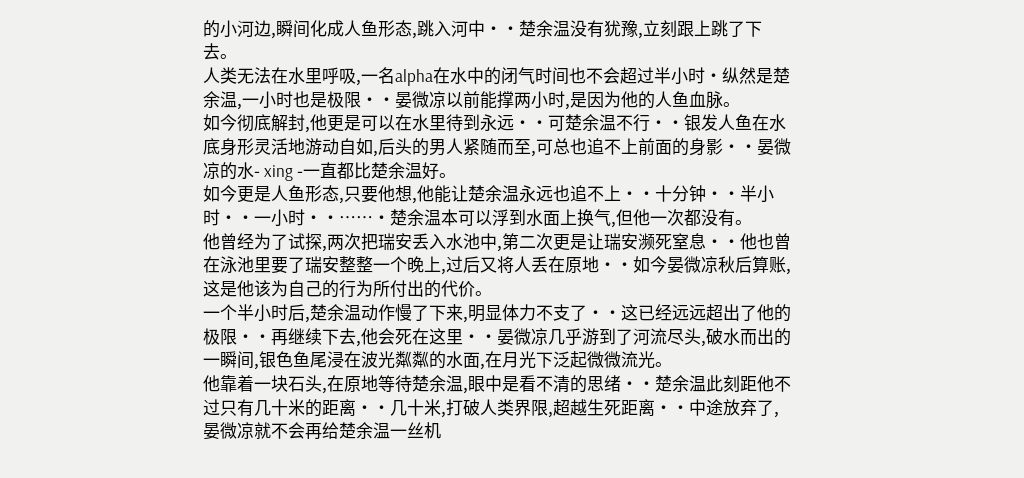的小河边,瞬间化成人鱼形态,跳入河中··楚余温没有犹豫,立刻跟上跳了下去。
人类无法在水里呼吸,一名alpha在水中的闭气时间也不会超过半小时·纵然是楚余温,一小时也是极限··晏微凉以前能撑两小时,是因为他的人鱼血脉。
如今彻底解封,他更是可以在水里待到永远··可楚余温不行··银发人鱼在水底身形灵活地游动自如,后头的男人紧随而至,可总也追不上前面的身影··晏微凉的水- xing -一直都比楚余温好。
如今更是人鱼形态,只要他想,他能让楚余温永远也追不上··十分钟··半小时··一小时··……·楚余温本可以浮到水面上换气,但他一次都没有。
他曾经为了试探,两次把瑞安丢入水池中,第二次更是让瑞安濒死窒息··他也曾在泳池里要了瑞安整整一个晚上,过后又将人丢在原地··如今晏微凉秋后算账,这是他该为自己的行为所付出的代价。
一个半小时后,楚余温动作慢了下来,明显体力不支了··这已经远远超出了他的极限··再继续下去,他会死在这里··晏微凉几乎游到了河流尽头,破水而出的一瞬间,银色鱼尾浸在波光粼粼的水面,在月光下泛起微微流光。
他靠着一块石头,在原地等待楚余温,眼中是看不清的思绪··楚余温此刻距他不过只有几十米的距离··几十米,打破人类界限,超越生死距离··中途放弃了,晏微凉就不会再给楚余温一丝机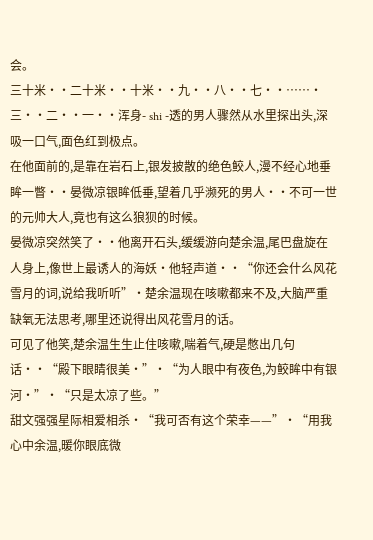会。
三十米··二十米··十米··九··八··七··……·三··二··一··浑身- shi -透的男人骤然从水里探出头,深吸一口气,面色红到极点。
在他面前的,是靠在岩石上,银发披散的绝色鲛人,漫不经心地垂眸一瞥··晏微凉银眸低垂,望着几乎濒死的男人··不可一世的元帅大人,竟也有这么狼狈的时候。
晏微凉突然笑了··他离开石头,缓缓游向楚余温,尾巴盘旋在人身上,像世上最诱人的海妖·他轻声道··“你还会什么风花雪月的词,说给我听听”·楚余温现在咳嗽都来不及,大脑严重缺氧无法思考,哪里还说得出风花雪月的话。
可见了他笑,楚余温生生止住咳嗽,喘着气,硬是憋出几句话··“殿下眼睛很美·”·“为人眼中有夜色,为鲛眸中有银河·”·“只是太凉了些。”
甜文强强星际相爱相杀·“我可否有这个荣幸——”·“用我心中余温,暖你眼底微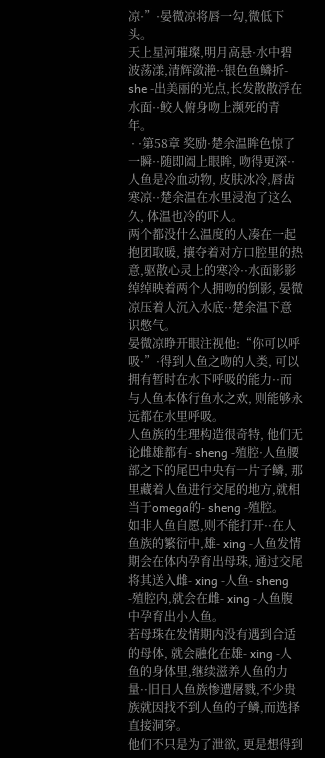凉·”·晏微凉将唇一勾,微低下头。
天上星河璀璨,明月高悬·水中碧波荡漾,清辉潋滟··银色鱼鳞折- she -出美丽的光点,长发散散浮在水面··鲛人俯身吻上濒死的青年。
 · ·第58章 奖励·楚余温眸色惊了一瞬··随即阖上眼眸, 吻得更深··人鱼是冷血动物, 皮肤冰冷,唇齿寒凉··楚余温在水里浸泡了这么久, 体温也冷的吓人。
两个都没什么温度的人凑在一起抱团取暖, 攘夺着对方口腔里的热意,驱散心灵上的寒冷··水面影影绰绰映着两个人拥吻的倒影, 晏微凉压着人沉入水底··楚余温下意识憋气。
晏微凉睁开眼注视他:“你可以呼吸·”·得到人鱼之吻的人类, 可以拥有暂时在水下呼吸的能力··而与人鱼本体行鱼水之欢, 则能够永远都在水里呼吸。
人鱼族的生理构造很奇特, 他们无论雌雄都有- sheng -殖腔·人鱼腰部之下的尾巴中央有一片子鳞, 那里藏着人鱼进行交尾的地方,就相当于omega的- sheng -殖腔。
如非人鱼自愿,则不能打开··在人鱼族的繁衍中,雄- xing -人鱼发情期会在体内孕育出母珠, 通过交尾将其送入雌- xing -人鱼- sheng -殖腔内,就会在雌- xing -人鱼腹中孕育出小人鱼。
若母珠在发情期内没有遇到合适的母体, 就会融化在雄- xing -人鱼的身体里,继续滋养人鱼的力量··旧日人鱼族惨遭屠戮,不少贵族就因找不到人鱼的子鳞,而选择直接洞穿。
他们不只是为了泄欲, 更是想得到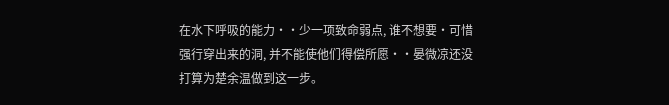在水下呼吸的能力··少一项致命弱点, 谁不想要·可惜强行穿出来的洞, 并不能使他们得偿所愿··晏微凉还没打算为楚余温做到这一步。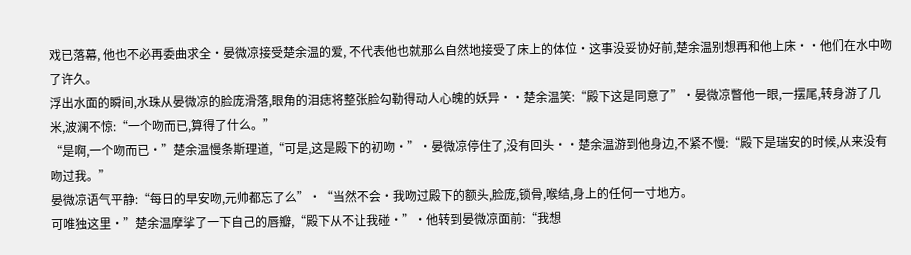戏已落幕, 他也不必再委曲求全·晏微凉接受楚余温的爱, 不代表他也就那么自然地接受了床上的体位·这事没妥协好前,楚余温别想再和他上床··他们在水中吻了许久。
浮出水面的瞬间,水珠从晏微凉的脸庞滑落,眼角的泪痣将整张脸勾勒得动人心魄的妖异··楚余温笑:“殿下这是同意了”·晏微凉瞥他一眼,一摆尾,转身游了几米,波澜不惊:“一个吻而已,算得了什么。”
“是啊,一个吻而已·”楚余温慢条斯理道,“可是,这是殿下的初吻·”·晏微凉停住了,没有回头··楚余温游到他身边,不紧不慢:“殿下是瑞安的时候,从来没有吻过我。”
晏微凉语气平静:“每日的早安吻,元帅都忘了么”·“当然不会·我吻过殿下的额头,脸庞,锁骨,喉结,身上的任何一寸地方。
可唯独这里·”楚余温摩挲了一下自己的唇瓣,“殿下从不让我碰·”·他转到晏微凉面前:“我想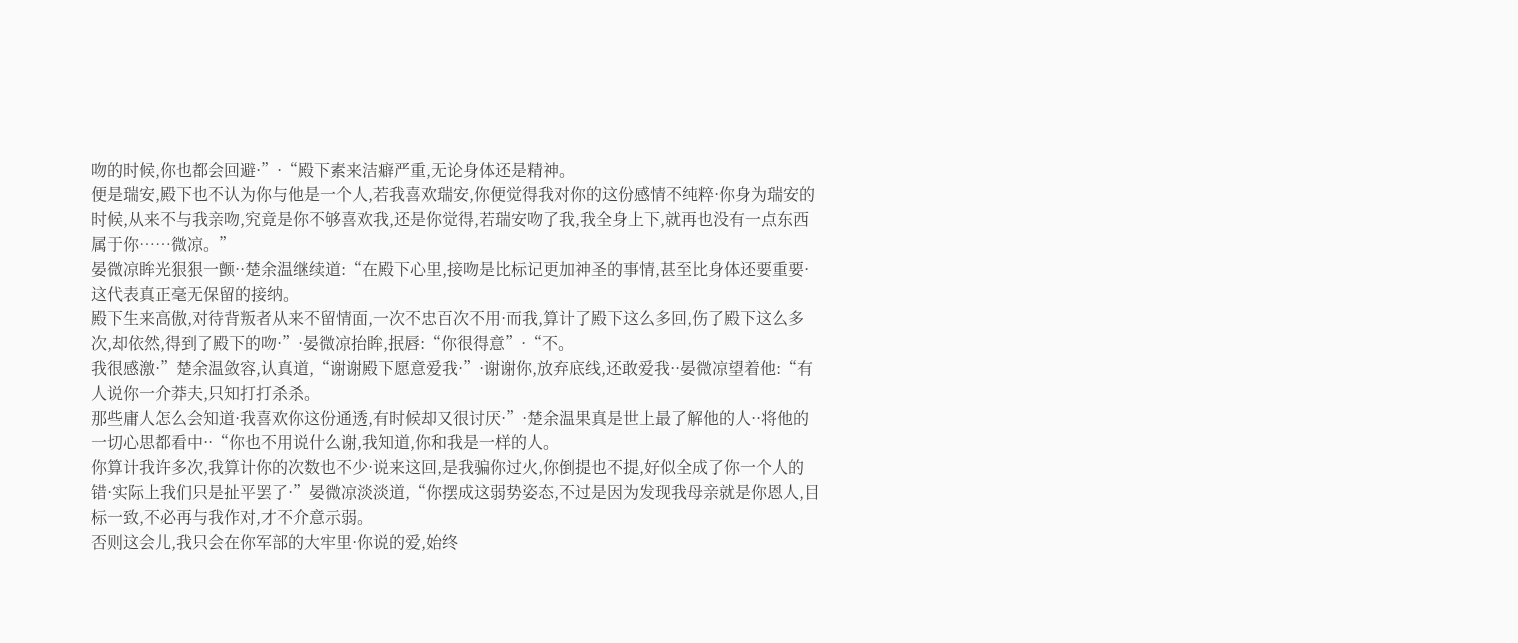吻的时候,你也都会回避·”·“殿下素来洁癖严重,无论身体还是精神。
便是瑞安,殿下也不认为你与他是一个人,若我喜欢瑞安,你便觉得我对你的这份感情不纯粹·你身为瑞安的时候,从来不与我亲吻,究竟是你不够喜欢我,还是你觉得,若瑞安吻了我,我全身上下,就再也没有一点东西属于你……微凉。”
晏微凉眸光狠狠一颤··楚余温继续道:“在殿下心里,接吻是比标记更加神圣的事情,甚至比身体还要重要·这代表真正毫无保留的接纳。
殿下生来高傲,对待背叛者从来不留情面,一次不忠百次不用·而我,算计了殿下这么多回,伤了殿下这么多次,却依然,得到了殿下的吻·”·晏微凉抬眸,抿唇:“你很得意”·“不。
我很感激·”楚余温敛容,认真道,“谢谢殿下愿意爱我·”·谢谢你,放弃底线,还敢爱我··晏微凉望着他:“有人说你一介莽夫,只知打打杀杀。
那些庸人怎么会知道·我喜欢你这份通透,有时候却又很讨厌·”·楚余温果真是世上最了解他的人··将他的一切心思都看中··“你也不用说什么谢,我知道,你和我是一样的人。
你算计我许多次,我算计你的次数也不少·说来这回,是我骗你过火,你倒提也不提,好似全成了你一个人的错·实际上我们只是扯平罢了·”晏微凉淡淡道,“你摆成这弱势姿态,不过是因为发现我母亲就是你恩人,目标一致,不必再与我作对,才不介意示弱。
否则这会儿,我只会在你军部的大牢里·你说的爱,始终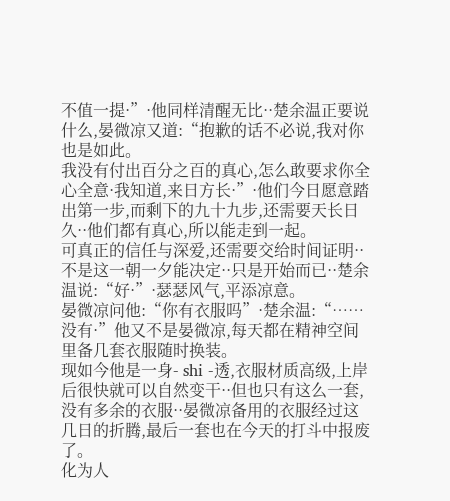不值一提·”·他同样清醒无比··楚余温正要说什么,晏微凉又道:“抱歉的话不必说,我对你也是如此。
我没有付出百分之百的真心,怎么敢要求你全心全意·我知道,来日方长·”·他们今日愿意踏出第一步,而剩下的九十九步,还需要天长日久··他们都有真心,所以能走到一起。
可真正的信任与深爱,还需要交给时间证明··不是这一朝一夕能决定··只是开始而已··楚余温说:“好·”·瑟瑟风气,平添凉意。
晏微凉问他:“你有衣服吗”·楚余温:“……没有·”他又不是晏微凉,每天都在精神空间里备几套衣服随时换装。
现如今他是一身- shi -透,衣服材质高级,上岸后很快就可以自然变干··但也只有这么一套,没有多余的衣服··晏微凉备用的衣服经过这几日的折腾,最后一套也在今天的打斗中报废了。
化为人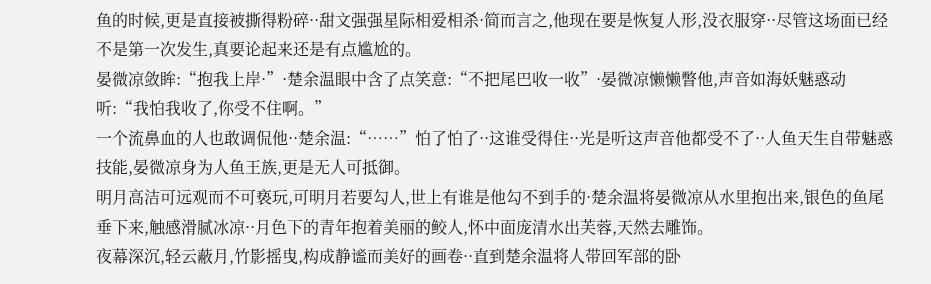鱼的时候,更是直接被撕得粉碎··甜文强强星际相爱相杀·简而言之,他现在要是恢复人形,没衣服穿··尽管这场面已经不是第一次发生,真要论起来还是有点尴尬的。
晏微凉敛眸:“抱我上岸·”·楚余温眼中含了点笑意:“不把尾巴收一收”·晏微凉懒懒瞥他,声音如海妖魅惑动听:“我怕我收了,你受不住啊。”
一个流鼻血的人也敢调侃他··楚余温:“……”怕了怕了··这谁受得住··光是听这声音他都受不了··人鱼天生自带魅惑技能,晏微凉身为人鱼王族,更是无人可抵御。
明月高洁可远观而不可亵玩,可明月若要勾人,世上有谁是他勾不到手的·楚余温将晏微凉从水里抱出来,银色的鱼尾垂下来,触感滑腻冰凉··月色下的青年抱着美丽的鲛人,怀中面庞清水出芙蓉,天然去雕饰。
夜幕深沉,轻云蔽月,竹影摇曳,构成静谧而美好的画卷··直到楚余温将人带回军部的卧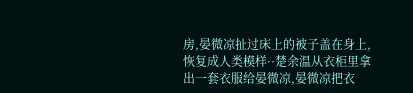房,晏微凉扯过床上的被子盖在身上,恢复成人类模样··楚余温从衣柜里拿出一套衣服给晏微凉,晏微凉把衣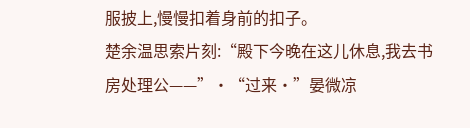服披上,慢慢扣着身前的扣子。
楚余温思索片刻:“殿下今晚在这儿休息,我去书房处理公——”·“过来·”晏微凉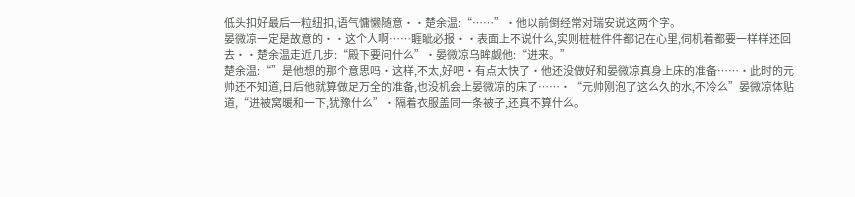低头扣好最后一粒纽扣,语气慵懒随意··楚余温:“……”·他以前倒经常对瑞安说这两个字。
晏微凉一定是故意的··这个人啊……睚眦必报··表面上不说什么,实则桩桩件件都记在心里,伺机着都要一样样还回去··楚余温走近几步:“殿下要问什么”·晏微凉乌眸觑他:“进来。”
楚余温:“”是他想的那个意思吗·这样,不太,好吧·有点太快了·他还没做好和晏微凉真身上床的准备……·此时的元帅还不知道,日后他就算做足万全的准备,也没机会上晏微凉的床了……·“元帅刚泡了这么久的水,不冷么”晏微凉体贴道,“进被窝暖和一下,犹豫什么”·隔着衣服盖同一条被子,还真不算什么。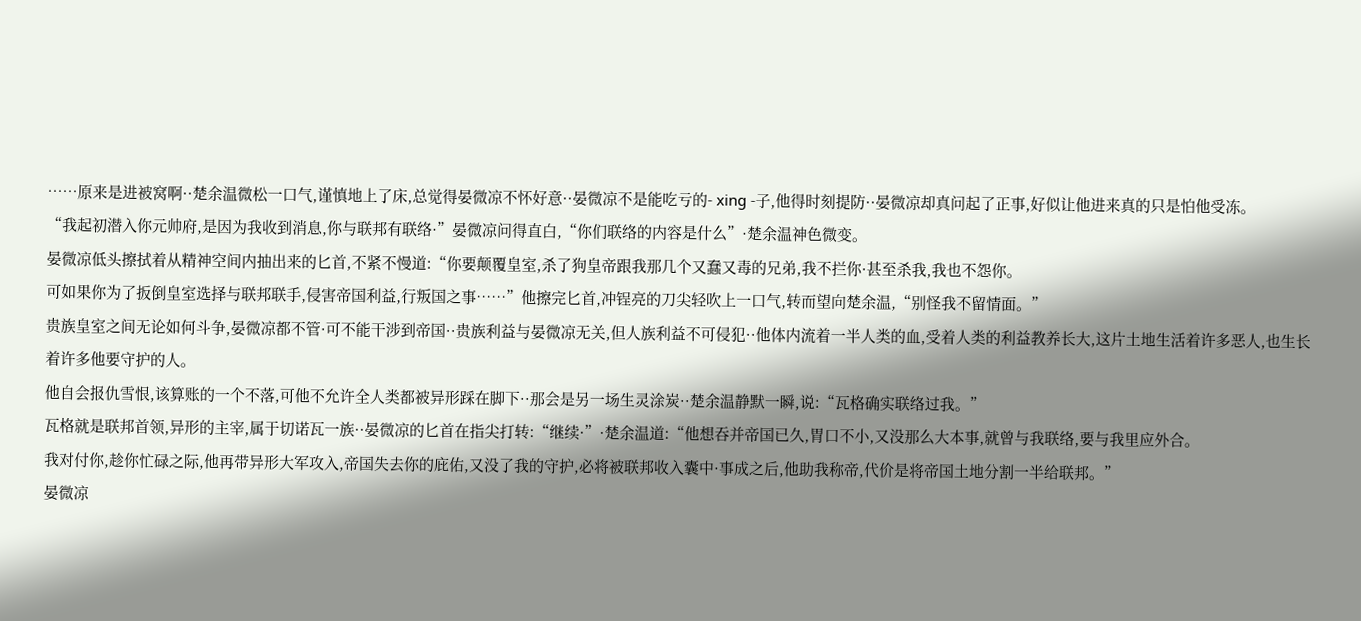……原来是进被窝啊··楚余温微松一口气,谨慎地上了床,总觉得晏微凉不怀好意··晏微凉不是能吃亏的- xing -子,他得时刻提防··晏微凉却真问起了正事,好似让他进来真的只是怕他受冻。
“我起初潜入你元帅府,是因为我收到消息,你与联邦有联络·”晏微凉问得直白,“你们联络的内容是什么”·楚余温神色微变。
晏微凉低头擦拭着从精神空间内抽出来的匕首,不紧不慢道:“你要颠覆皇室,杀了狗皇帝跟我那几个又蠢又毒的兄弟,我不拦你·甚至杀我,我也不怨你。
可如果你为了扳倒皇室选择与联邦联手,侵害帝国利益,行叛国之事……”他擦完匕首,冲锃亮的刀尖轻吹上一口气,转而望向楚余温,“别怪我不留情面。”
贵族皇室之间无论如何斗争,晏微凉都不管·可不能干涉到帝国··贵族利益与晏微凉无关,但人族利益不可侵犯··他体内流着一半人类的血,受着人类的利益教养长大,这片土地生活着许多恶人,也生长着许多他要守护的人。
他自会报仇雪恨,该算账的一个不落,可他不允许全人类都被异形踩在脚下··那会是另一场生灵涂炭··楚余温静默一瞬,说:“瓦格确实联络过我。”
瓦格就是联邦首领,异形的主宰,属于切诺瓦一族··晏微凉的匕首在指尖打转:“继续·”·楚余温道:“他想吞并帝国已久,胃口不小,又没那么大本事,就曾与我联络,要与我里应外合。
我对付你,趁你忙碌之际,他再带异形大军攻入,帝国失去你的庇佑,又没了我的守护,必将被联邦收入囊中·事成之后,他助我称帝,代价是将帝国土地分割一半给联邦。”
晏微凉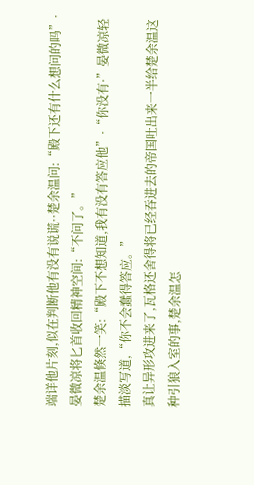端详他片刻,似在判断他有没有说谎··楚余温问:“殿下还有什么想问的吗”·晏微凉将匕首收回精神空间:“不问了。”
楚余温倏然一笑:“殿下不想知道,我有没有答应他”·“你没有·”晏微凉轻描淡写道,“你不会蠢得答应。”
真让异形攻进来了,瓦格还舍得将已经吞进去的帝国吐出来一半给楚余温这种引狼入室的事,楚余温怎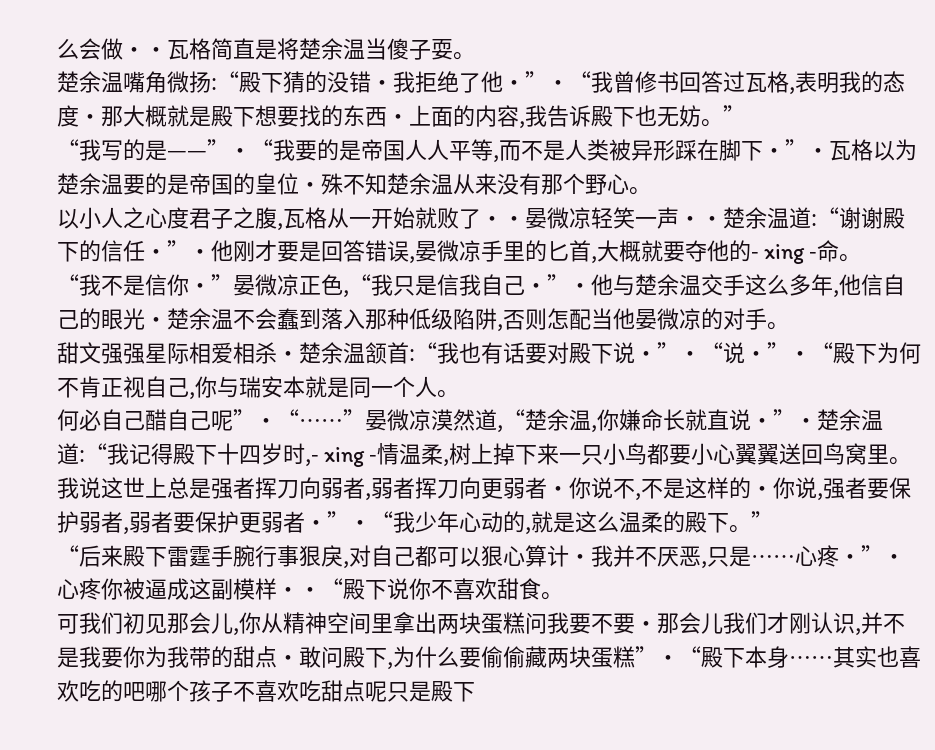么会做··瓦格简直是将楚余温当傻子耍。
楚余温嘴角微扬:“殿下猜的没错·我拒绝了他·”·“我曾修书回答过瓦格,表明我的态度·那大概就是殿下想要找的东西·上面的内容,我告诉殿下也无妨。”
“我写的是——”·“我要的是帝国人人平等,而不是人类被异形踩在脚下·”·瓦格以为楚余温要的是帝国的皇位·殊不知楚余温从来没有那个野心。
以小人之心度君子之腹,瓦格从一开始就败了··晏微凉轻笑一声··楚余温道:“谢谢殿下的信任·”·他刚才要是回答错误,晏微凉手里的匕首,大概就要夺他的- xing -命。
“我不是信你·”晏微凉正色,“我只是信我自己·”·他与楚余温交手这么多年,他信自己的眼光·楚余温不会蠢到落入那种低级陷阱,否则怎配当他晏微凉的对手。
甜文强强星际相爱相杀·楚余温颔首:“我也有话要对殿下说·”·“说·”·“殿下为何不肯正视自己,你与瑞安本就是同一个人。
何必自己醋自己呢”·“……”晏微凉漠然道,“楚余温,你嫌命长就直说·”·楚余温道:“我记得殿下十四岁时,- xing -情温柔,树上掉下来一只小鸟都要小心翼翼送回鸟窝里。
我说这世上总是强者挥刀向弱者,弱者挥刀向更弱者·你说不,不是这样的·你说,强者要保护弱者,弱者要保护更弱者·”·“我少年心动的,就是这么温柔的殿下。”
“后来殿下雷霆手腕行事狠戾,对自己都可以狠心算计·我并不厌恶,只是……心疼·”·心疼你被逼成这副模样··“殿下说你不喜欢甜食。
可我们初见那会儿,你从精神空间里拿出两块蛋糕问我要不要·那会儿我们才刚认识,并不是我要你为我带的甜点·敢问殿下,为什么要偷偷藏两块蛋糕”·“殿下本身……其实也喜欢吃的吧哪个孩子不喜欢吃甜点呢只是殿下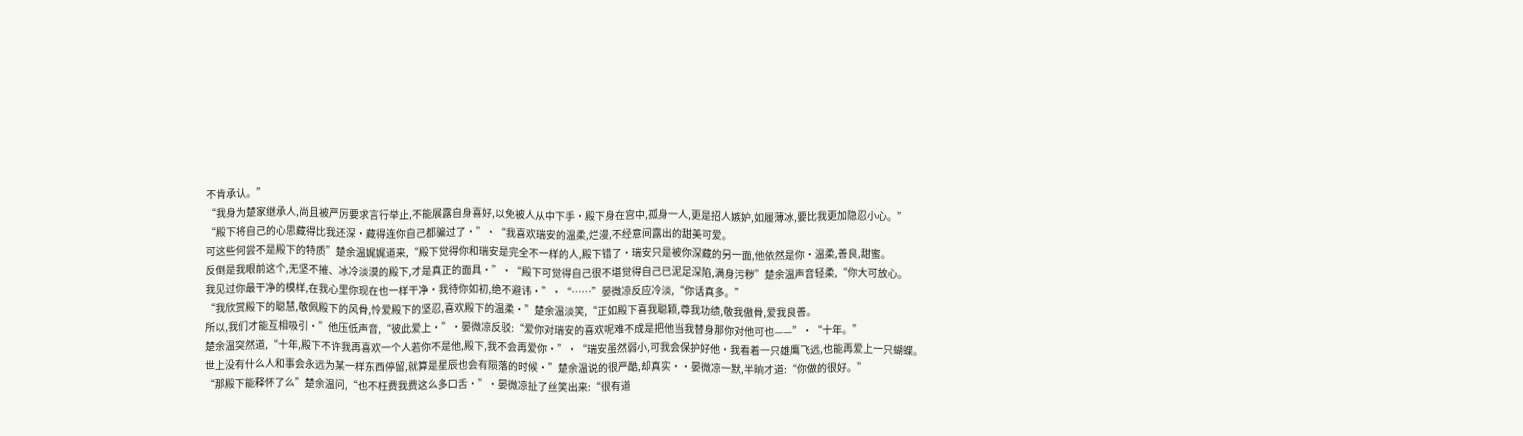不肯承认。”
“我身为楚家继承人,尚且被严厉要求言行举止,不能展露自身喜好,以免被人从中下手·殿下身在宫中,孤身一人,更是招人嫉妒,如履薄冰,要比我更加隐忍小心。”
“殿下将自己的心思藏得比我还深·藏得连你自己都骗过了·”·“我喜欢瑞安的温柔,烂漫,不经意间露出的甜美可爱。
可这些何尝不是殿下的特质”楚余温娓娓道来,“殿下觉得你和瑞安是完全不一样的人,殿下错了·瑞安只是被你深藏的另一面,他依然是你·温柔,善良,甜蜜。
反倒是我眼前这个,无坚不摧、冰冷淡漠的殿下,才是真正的面具·”·“殿下可觉得自己很不堪觉得自己已泥足深陷,满身污秽”楚余温声音轻柔,“你大可放心。
我见过你最干净的模样,在我心里你现在也一样干净·我待你如初,绝不避讳·”·“……”晏微凉反应冷淡,“你话真多。”
“我欣赏殿下的聪慧,敬佩殿下的风骨,怜爱殿下的坚忍,喜欢殿下的温柔·”楚余温淡笑,“正如殿下喜我聪颖,尊我功绩,敬我傲骨,爱我良善。
所以,我们才能互相吸引·”他压低声音,“彼此爱上·”·晏微凉反驳:“爱你对瑞安的喜欢呢难不成是把他当我替身那你对他可也——”·“十年。”
楚余温突然道,“十年,殿下不许我再喜欢一个人若你不是他,殿下,我不会再爱你·”·“瑞安虽然弱小,可我会保护好他·我看着一只雄鹰飞远,也能再爱上一只蝴蝶。
世上没有什么人和事会永远为某一样东西停留,就算是星辰也会有陨落的时候·”楚余温说的很严酷,却真实··晏微凉一默,半晌才道:“你做的很好。”
“那殿下能释怀了么”楚余温问,“也不枉费我费这么多口舌·”·晏微凉扯了丝笑出来:“很有道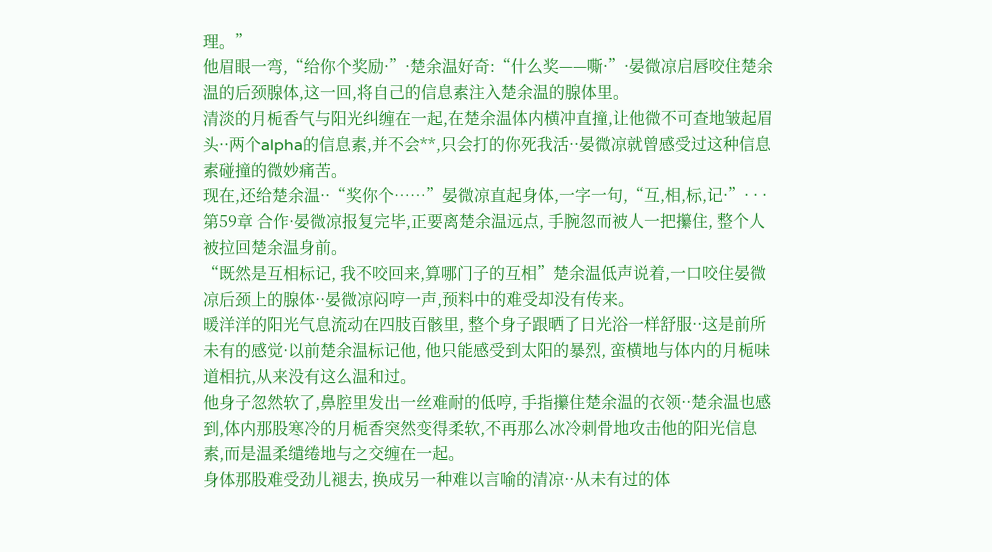理。”
他眉眼一弯,“给你个奖励·”·楚余温好奇:“什么奖——嘶·”·晏微凉启唇咬住楚余温的后颈腺体,这一回,将自己的信息素注入楚余温的腺体里。
清淡的月栀香气与阳光纠缠在一起,在楚余温体内横冲直撞,让他微不可查地皱起眉头··两个alpha的信息素,并不会**,只会打的你死我活··晏微凉就曾感受过这种信息素碰撞的微妙痛苦。
现在,还给楚余温··“奖你个……”晏微凉直起身体,一字一句,“互,相,标,记·”· · ·第59章 合作·晏微凉报复完毕,正要离楚余温远点, 手腕忽而被人一把攥住, 整个人被拉回楚余温身前。
“既然是互相标记, 我不咬回来,算哪门子的互相”楚余温低声说着,一口咬住晏微凉后颈上的腺体··晏微凉闷哼一声,预料中的难受却没有传来。
暖洋洋的阳光气息流动在四肢百骸里, 整个身子跟晒了日光浴一样舒服··这是前所未有的感觉·以前楚余温标记他, 他只能感受到太阳的暴烈, 蛮横地与体内的月栀味道相抗,从来没有这么温和过。
他身子忽然软了,鼻腔里发出一丝难耐的低哼, 手指攥住楚余温的衣领··楚余温也感到,体内那股寒冷的月栀香突然变得柔软,不再那么冰冷刺骨地攻击他的阳光信息素,而是温柔缱绻地与之交缠在一起。
身体那股难受劲儿褪去, 换成另一种难以言喻的清凉··从未有过的体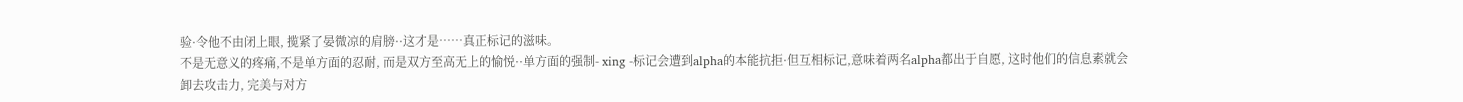验·令他不由闭上眼, 揽紧了晏微凉的肩膀··这才是……真正标记的滋味。
不是无意义的疼痛,不是单方面的忍耐, 而是双方至高无上的愉悦··单方面的强制- xing -标记会遭到alpha的本能抗拒·但互相标记,意味着两名alpha都出于自愿, 这时他们的信息素就会卸去攻击力, 完美与对方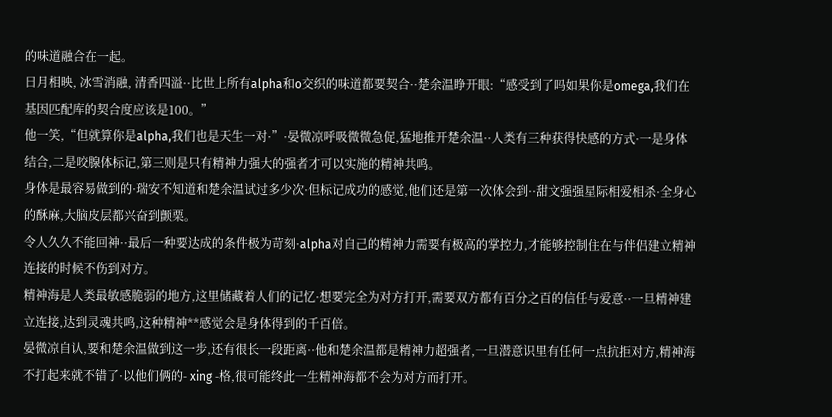的味道融合在一起。
日月相映, 冰雪消融, 清香四溢··比世上所有alpha和o交织的味道都要契合··楚余温睁开眼:“感受到了吗如果你是omega,我们在基因匹配库的契合度应该是100。”
他一笑,“但就算你是alpha,我们也是天生一对·”·晏微凉呼吸微微急促,猛地推开楚余温··人类有三种获得快感的方式·一是身体结合,二是咬腺体标记,第三则是只有精神力强大的强者才可以实施的精神共鸣。
身体是最容易做到的·瑞安不知道和楚余温试过多少次·但标记成功的感觉,他们还是第一次体会到··甜文强强星际相爱相杀·全身心的酥麻,大脑皮层都兴奋到颤栗。
令人久久不能回神··最后一种要达成的条件极为苛刻·alpha对自己的精神力需要有极高的掌控力,才能够控制住在与伴侣建立精神连接的时候不伤到对方。
精神海是人类最敏感脆弱的地方,这里储藏着人们的记忆·想要完全为对方打开,需要双方都有百分之百的信任与爱意··一旦精神建立连接,达到灵魂共鸣,这种精神**感觉会是身体得到的千百倍。
晏微凉自认,要和楚余温做到这一步,还有很长一段距离··他和楚余温都是精神力超强者,一旦潜意识里有任何一点抗拒对方,精神海不打起来就不错了·以他们俩的- xing -格,很可能终此一生精神海都不会为对方而打开。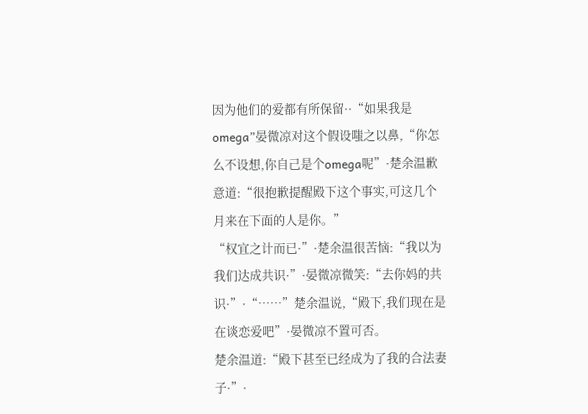因为他们的爱都有所保留··“如果我是omega”晏微凉对这个假设嗤之以鼻,“你怎么不设想,你自己是个omega呢”·楚余温歉意道:“很抱歉提醒殿下这个事实,可这几个月来在下面的人是你。”
“权宜之计而已·”·楚余温很苦恼:“我以为我们达成共识·”·晏微凉微笑:“去你妈的共识·”·“……”楚余温说,“殿下,我们现在是在谈恋爱吧”·晏微凉不置可否。
楚余温道:“殿下甚至已经成为了我的合法妻子·”·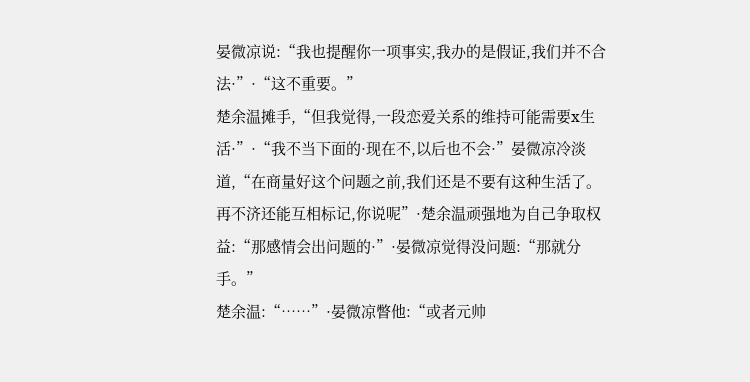晏微凉说:“我也提醒你一项事实,我办的是假证,我们并不合法·”·“这不重要。”
楚余温摊手,“但我觉得,一段恋爱关系的维持可能需要x生活·”·“我不当下面的·现在不,以后也不会·”晏微凉冷淡道,“在商量好这个问题之前,我们还是不要有这种生活了。
再不济还能互相标记,你说呢”·楚余温顽强地为自己争取权益:“那感情会出问题的·”·晏微凉觉得没问题:“那就分手。”
楚余温:“……”·晏微凉瞥他:“或者元帅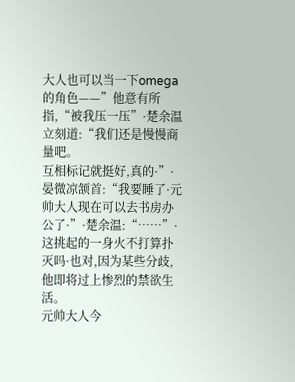大人也可以当一下omega的角色——”他意有所指,“被我压一压”·楚余温立刻道:“我们还是慢慢商量吧。
互相标记就挺好,真的·”·晏微凉颔首:“我要睡了·元帅大人现在可以去书房办公了·”·楚余温:“……”·这挑起的一身火不打算扑灭吗·也对,因为某些分歧,他即将过上惨烈的禁欲生活。
元帅大人今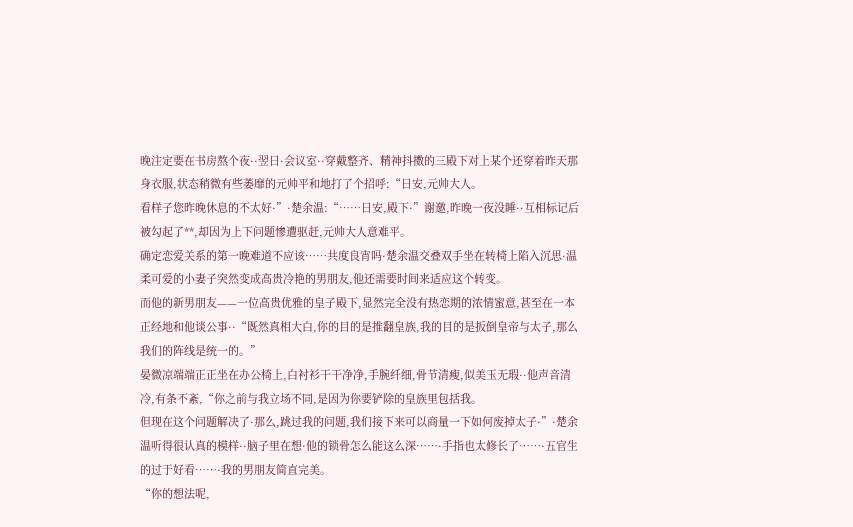晚注定要在书房熬个夜··翌日·会议室··穿戴整齐、精神抖擞的三殿下对上某个还穿着昨天那身衣服,状态稍微有些萎靡的元帅平和地打了个招呼:“日安,元帅大人。
看样子您昨晚休息的不太好·”·楚余温:“……日安,殿下·”谢邀,昨晚一夜没睡··互相标记后被勾起了**,却因为上下问题惨遭驱赶,元帅大人意难平。
确定恋爱关系的第一晚难道不应该……共度良宵吗·楚余温交叠双手坐在转椅上陷入沉思·温柔可爱的小妻子突然变成高贵冷艳的男朋友,他还需要时间来适应这个转变。
而他的新男朋友——一位高贵优雅的皇子殿下,显然完全没有热恋期的浓情蜜意,甚至在一本正经地和他谈公事··“既然真相大白,你的目的是推翻皇族,我的目的是扳倒皇帝与太子,那么我们的阵线是统一的。”
晏微凉端端正正坐在办公椅上,白衬衫干干净净,手腕纤细,骨节清瘦,似美玉无瑕··他声音清冷,有条不紊,“你之前与我立场不同,是因为你要铲除的皇族里包括我。
但现在这个问题解决了·那么,跳过我的问题,我们接下来可以商量一下如何废掉太子·”·楚余温听得很认真的模样··脑子里在想·他的锁骨怎么能这么深……·手指也太修长了……·五官生的过于好看……·我的男朋友简直完美。
“你的想法呢,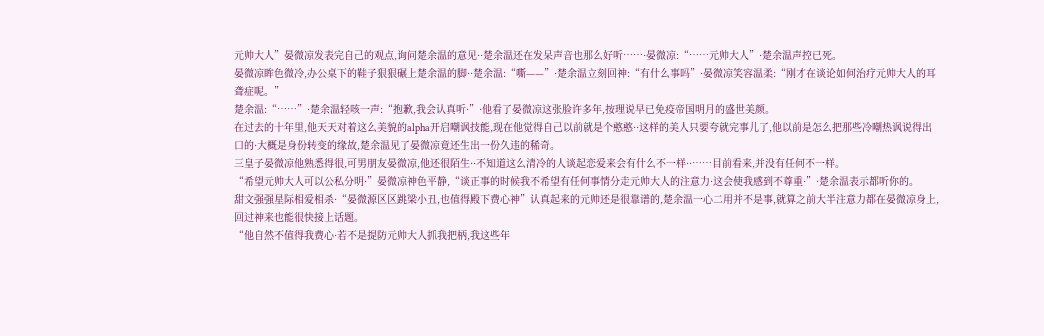元帅大人”晏微凉发表完自己的观点,询问楚余温的意见··楚余温还在发呆声音也那么好听……·晏微凉:“……元帅大人”·楚余温声控已死。
晏微凉眸色微冷,办公桌下的鞋子狠狠碾上楚余温的脚··楚余温:“嘶——”·楚余温立刻回神:“有什么事吗”·晏微凉笑容温柔:“刚才在谈论如何治疗元帅大人的耳聋症呢。”
楚余温:“……”·楚余温轻咳一声:“抱歉,我会认真听·”·他看了晏微凉这张脸许多年,按理说早已免疫帝国明月的盛世美颜。
在过去的十年里,他天天对着这么美貌的alpha开启嘲讽技能,现在他觉得自己以前就是个憨憨··这样的美人只要夸就完事儿了,他以前是怎么把那些冷嘲热讽说得出口的·大概是身份转变的缘故,楚余温见了晏微凉竟还生出一份久违的稀奇。
三皇子晏微凉他熟悉得很,可男朋友晏微凉,他还很陌生··不知道这么清冷的人谈起恋爱来会有什么不一样··……目前看来,并没有任何不一样。
“希望元帅大人可以公私分明·”晏微凉神色平静,“谈正事的时候我不希望有任何事情分走元帅大人的注意力·这会使我感到不尊重·”·楚余温表示都听你的。
甜文强强星际相爱相杀·“晏微源区区跳梁小丑,也值得殿下费心神”认真起来的元帅还是很靠谱的,楚余温一心二用并不是事,就算之前大半注意力都在晏微凉身上,回过神来也能很快接上话题。
“他自然不值得我费心·若不是提防元帅大人抓我把柄,我这些年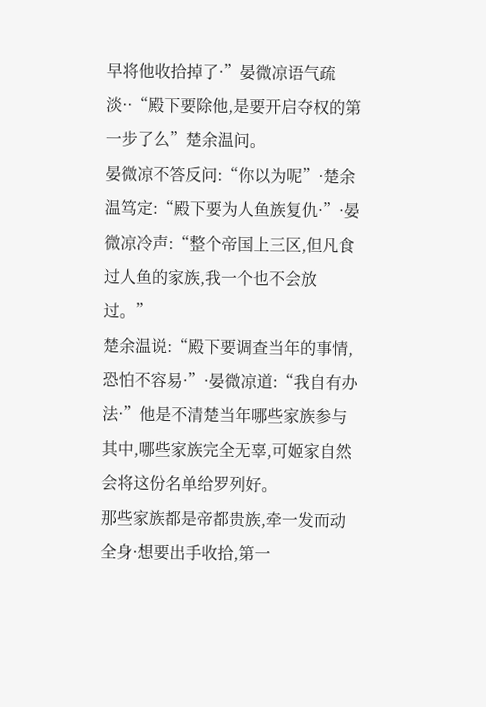早将他收拾掉了·”晏微凉语气疏淡··“殿下要除他,是要开启夺权的第一步了么”楚余温问。
晏微凉不答反问:“你以为呢”·楚余温笃定:“殿下要为人鱼族复仇·”·晏微凉冷声:“整个帝国上三区,但凡食过人鱼的家族,我一个也不会放过。”
楚余温说:“殿下要调查当年的事情,恐怕不容易·”·晏微凉道:“我自有办法·”他是不清楚当年哪些家族参与其中,哪些家族完全无辜,可姬家自然会将这份名单给罗列好。
那些家族都是帝都贵族,牵一发而动全身·想要出手收拾,第一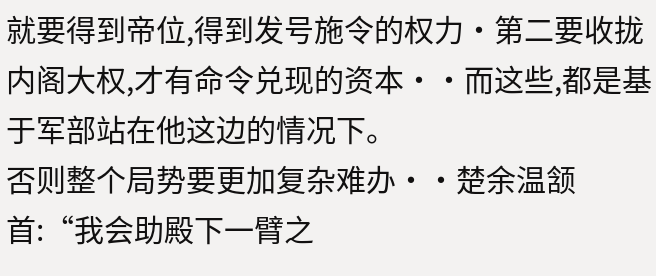就要得到帝位,得到发号施令的权力·第二要收拢内阁大权,才有命令兑现的资本··而这些,都是基于军部站在他这边的情况下。
否则整个局势要更加复杂难办··楚余温颔首:“我会助殿下一臂之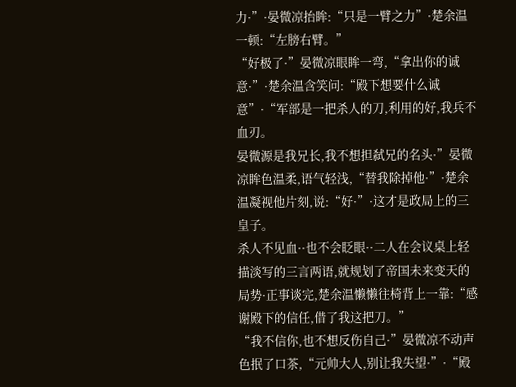力·”·晏微凉抬眸:“只是一臂之力”·楚余温一顿:“左膀右臂。”
“好极了·”晏微凉眼眸一弯,“拿出你的诚意·”·楚余温含笑问:“殿下想要什么诚意”·“军部是一把杀人的刀,利用的好,我兵不血刃。
晏微源是我兄长,我不想担弑兄的名头·”晏微凉眸色温柔,语气轻浅,“替我除掉他·”·楚余温凝视他片刻,说:“好·”·这才是政局上的三皇子。
杀人不见血··也不会眨眼··二人在会议桌上轻描淡写的三言两语,就规划了帝国未来变天的局势·正事谈完,楚余温懒懒往椅背上一靠:“感谢殿下的信任,借了我这把刀。”
“我不信你,也不想反伤自己·”晏微凉不动声色抿了口茶,“元帅大人,别让我失望·”·“殿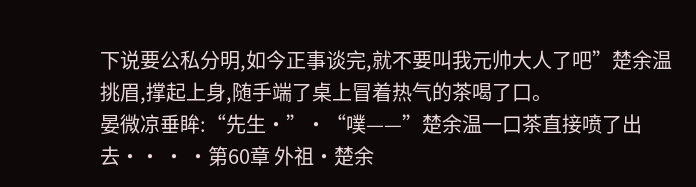下说要公私分明,如今正事谈完,就不要叫我元帅大人了吧”楚余温挑眉,撑起上身,随手端了桌上冒着热气的茶喝了口。
晏微凉垂眸:“先生·”·“噗——”楚余温一口茶直接喷了出去·· · ·第60章 外祖·楚余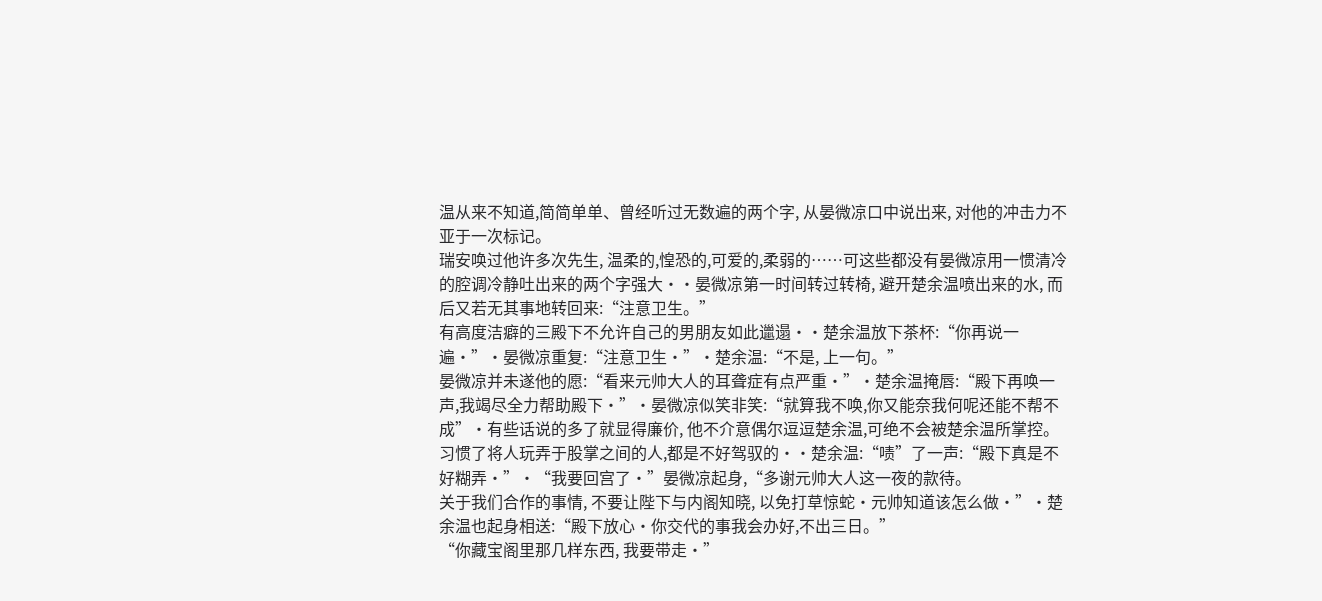温从来不知道,简简单单、曾经听过无数遍的两个字, 从晏微凉口中说出来, 对他的冲击力不亚于一次标记。
瑞安唤过他许多次先生, 温柔的,惶恐的,可爱的,柔弱的……可这些都没有晏微凉用一惯清冷的腔调冷静吐出来的两个字强大··晏微凉第一时间转过转椅, 避开楚余温喷出来的水, 而后又若无其事地转回来:“注意卫生。”
有高度洁癖的三殿下不允许自己的男朋友如此邋遢··楚余温放下茶杯:“你再说一遍·”·晏微凉重复:“注意卫生·”·楚余温:“不是, 上一句。”
晏微凉并未遂他的愿:“看来元帅大人的耳聋症有点严重·”·楚余温掩唇:“殿下再唤一声,我竭尽全力帮助殿下·”·晏微凉似笑非笑:“就算我不唤,你又能奈我何呢还能不帮不成”·有些话说的多了就显得廉价, 他不介意偶尔逗逗楚余温,可绝不会被楚余温所掌控。
习惯了将人玩弄于股掌之间的人,都是不好驾驭的··楚余温:“啧”了一声:“殿下真是不好糊弄·”·“我要回宫了·”晏微凉起身,“多谢元帅大人这一夜的款待。
关于我们合作的事情, 不要让陛下与内阁知晓, 以免打草惊蛇·元帅知道该怎么做·”·楚余温也起身相送:“殿下放心·你交代的事我会办好,不出三日。”
“你藏宝阁里那几样东西, 我要带走·”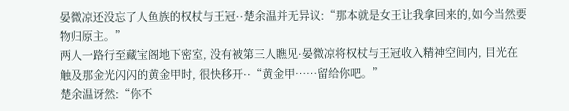晏微凉还没忘了人鱼族的权杖与王冠··楚余温并无异议:“那本就是女王让我拿回来的,如今当然要物归原主。”
两人一路行至藏宝阁地下密室, 没有被第三人瞧见·晏微凉将权杖与王冠收入精神空间内, 目光在触及那金光闪闪的黄金甲时, 很快移开··“黄金甲……留给你吧。”
楚余温讶然:“你不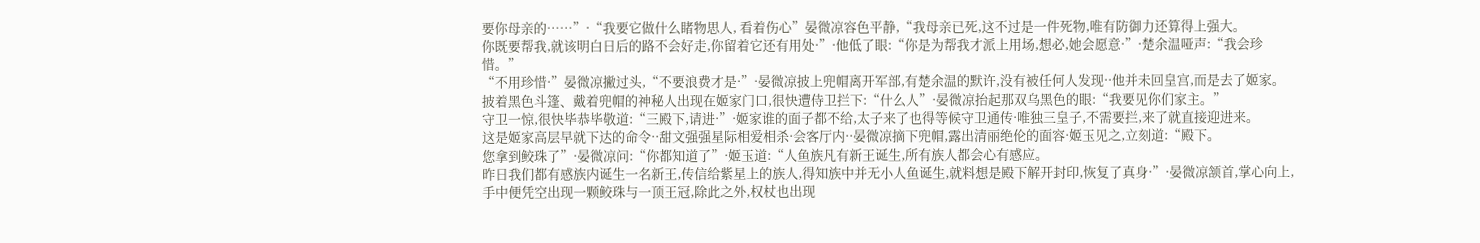要你母亲的……”·“我要它做什么睹物思人, 看着伤心”晏微凉容色平静,“我母亲已死,这不过是一件死物,唯有防御力还算得上强大。
你既要帮我,就该明白日后的路不会好走,你留着它还有用处·”·他低了眼:“你是为帮我才派上用场,想必,她会愿意·”·楚余温哑声:“我会珍惜。”
“不用珍惜·”晏微凉撇过头,“不要浪费才是·”·晏微凉披上兜帽离开军部,有楚余温的默许,没有被任何人发现··他并未回皇宫,而是去了姬家。
披着黑色斗篷、戴着兜帽的神秘人出现在姬家门口,很快遭侍卫拦下:“什么人”·晏微凉抬起那双乌黑色的眼:“我要见你们家主。”
守卫一惊,很快毕恭毕敬道:“三殿下,请进·”·姬家谁的面子都不给,太子来了也得等候守卫通传·唯独三皇子,不需要拦,来了就直接迎进来。
这是姬家高层早就下达的命令··甜文强强星际相爱相杀·会客厅内··晏微凉摘下兜帽,露出清丽绝伦的面容·姬玉见之,立刻道:“殿下。
您拿到鲛珠了”·晏微凉问:“你都知道了”·姬玉道:“人鱼族凡有新王诞生,所有族人都会心有感应。
昨日我们都有感族内诞生一名新王,传信给紫星上的族人,得知族中并无小人鱼诞生,就料想是殿下解开封印,恢复了真身·”·晏微凉颔首,掌心向上,手中便凭空出现一颗鲛珠与一顶王冠,除此之外,权杖也出现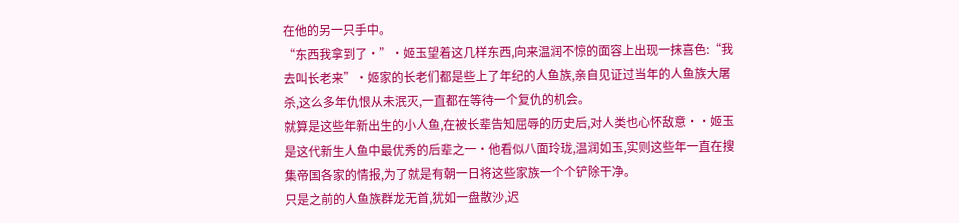在他的另一只手中。
“东西我拿到了·”·姬玉望着这几样东西,向来温润不惊的面容上出现一抹喜色:“我去叫长老来”·姬家的长老们都是些上了年纪的人鱼族,亲自见证过当年的人鱼族大屠杀,这么多年仇恨从未泯灭,一直都在等待一个复仇的机会。
就算是这些年新出生的小人鱼,在被长辈告知屈辱的历史后,对人类也心怀敌意··姬玉是这代新生人鱼中最优秀的后辈之一·他看似八面玲珑,温润如玉,实则这些年一直在搜集帝国各家的情报,为了就是有朝一日将这些家族一个个铲除干净。
只是之前的人鱼族群龙无首,犹如一盘散沙,迟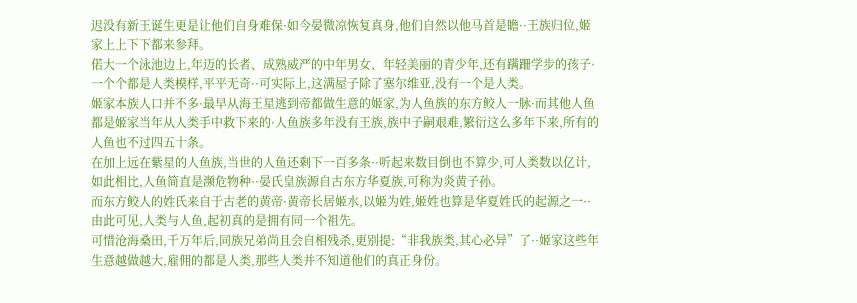迟没有新王诞生更是让他们自身难保·如今晏微凉恢复真身,他们自然以他马首是瞻··王族归位,姬家上上下下都来参拜。
偌大一个泳池边上,年迈的长者、成熟威严的中年男女、年轻美丽的青少年,还有蹒跚学步的孩子·一个个都是人类模样,平平无奇··可实际上,这满屋子除了塞尔维亚,没有一个是人类。
姬家本族人口并不多·最早从海王星逃到帝都做生意的姬家,为人鱼族的东方鲛人一脉·而其他人鱼都是姬家当年从人类手中救下来的·人鱼族多年没有王族,族中子嗣艰难,繁衍这么多年下来,所有的人鱼也不过四五十条。
在加上远在紫星的人鱼族,当世的人鱼还剩下一百多条··听起来数目倒也不算少,可人类数以亿计,如此相比,人鱼简直是濒危物种··晏氏皇族源自古东方华夏族,可称为炎黄子孙。
而东方鲛人的姓氏来自于古老的黄帝·黄帝长居姬水,以姬为姓,姬姓也算是华夏姓氏的起源之一··由此可见,人类与人鱼,起初真的是拥有同一个祖先。
可惜沧海桑田,千万年后,同族兄弟尚且会自相残杀,更别提:“非我族类,其心必异”了··姬家这些年生意越做越大,雇佣的都是人类,那些人类并不知道他们的真正身份。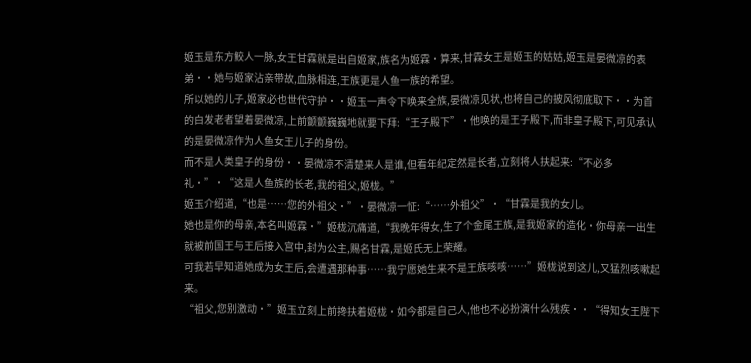姬玉是东方鲛人一脉,女王甘霖就是出自姬家,族名为姬霖·算来,甘霖女王是姬玉的姑姑,姬玉是晏微凉的表弟··她与姬家沾亲带故,血脉相连,王族更是人鱼一族的希望。
所以她的儿子,姬家必也世代守护··姬玉一声令下唤来全族,晏微凉见状,也将自己的披风彻底取下··为首的白发老者望着晏微凉,上前颤颤巍巍地就要下拜:“王子殿下”·他唤的是王子殿下,而非皇子殿下,可见承认的是晏微凉作为人鱼女王儿子的身份。
而不是人类皇子的身份··晏微凉不清楚来人是谁,但看年纪定然是长者,立刻将人扶起来:“不必多礼·”·“这是人鱼族的长老,我的祖父,姬栊。”
姬玉介绍道,“也是……您的外祖父·”·晏微凉一怔:“……外祖父”·“甘霖是我的女儿。
她也是你的母亲,本名叫姬霖·”姬栊沉痛道,“我晚年得女,生了个金尾王族,是我姬家的造化·你母亲一出生就被前国王与王后接入宫中,封为公主,赐名甘霖,是姬氏无上荣耀。
可我若早知道她成为女王后,会遭遇那种事……我宁愿她生来不是王族咳咳……”姬栊说到这儿,又猛烈咳嗽起来。
“祖父,您别激动·”姬玉立刻上前搀扶着姬栊·如今都是自己人,他也不必扮演什么残疾··“得知女王陛下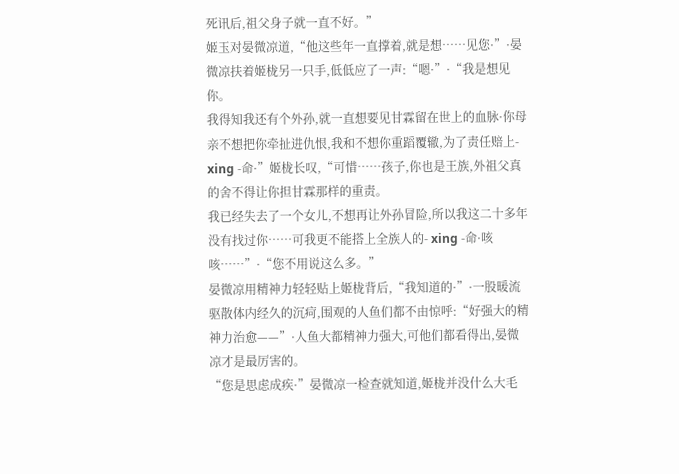死讯后,祖父身子就一直不好。”
姬玉对晏微凉道,“他这些年一直撑着,就是想……见您·”·晏微凉扶着姬栊另一只手,低低应了一声:“嗯·”·“我是想见你。
我得知我还有个外孙,就一直想要见甘霖留在世上的血脉·你母亲不想把你牵扯进仇恨,我和不想你重蹈覆辙,为了责任赔上- xing -命·”姬栊长叹,“可惜……孩子,你也是王族,外祖父真的舍不得让你担甘霖那样的重责。
我已经失去了一个女儿,不想再让外孙冒险,所以我这二十多年没有找过你……可我更不能搭上全族人的- xing -命·咳咳……”·“您不用说这么多。”
晏微凉用精神力轻轻贴上姬栊背后,“我知道的·”·一股暖流驱散体内经久的沉疴,围观的人鱼们都不由惊呼:“好强大的精神力治愈——”·人鱼大都精神力强大,可他们都看得出,晏微凉才是最厉害的。
“您是思虑成疾·”晏微凉一检查就知道,姬栊并没什么大毛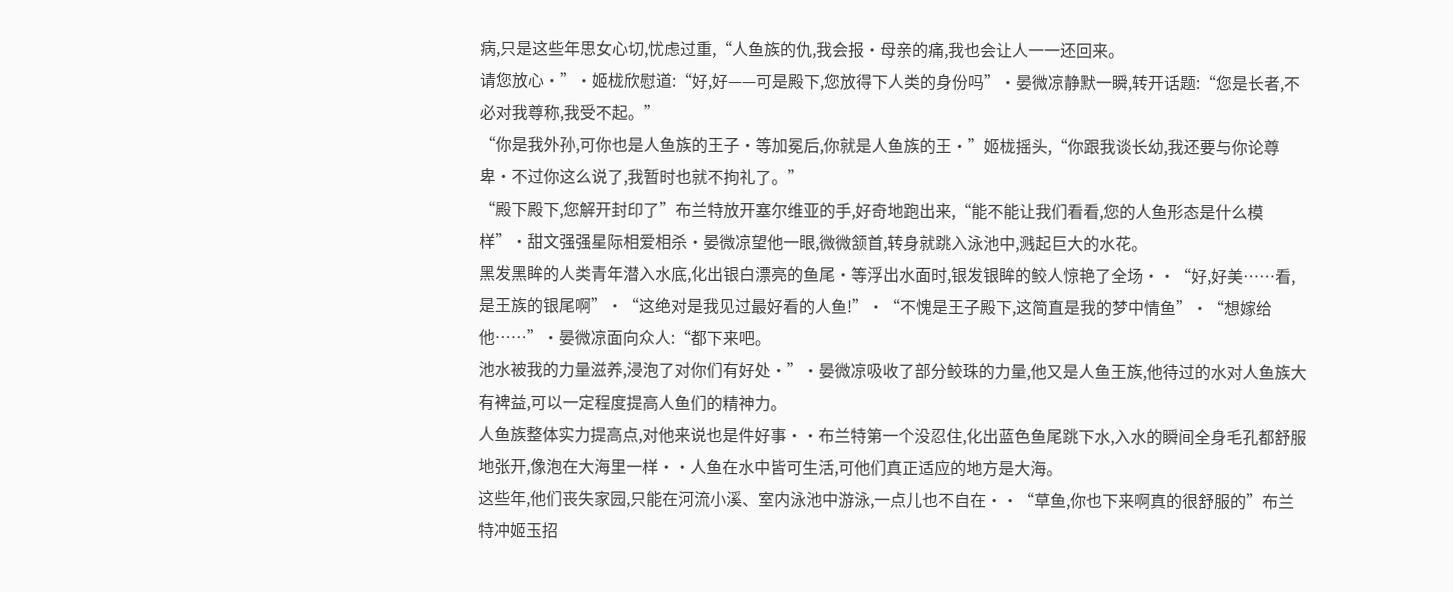病,只是这些年思女心切,忧虑过重,“人鱼族的仇,我会报·母亲的痛,我也会让人一一还回来。
请您放心·”·姬栊欣慰道:“好,好——可是殿下,您放得下人类的身份吗”·晏微凉静默一瞬,转开话题:“您是长者,不必对我尊称,我受不起。”
“你是我外孙,可你也是人鱼族的王子·等加冕后,你就是人鱼族的王·”姬栊摇头,“你跟我谈长幼,我还要与你论尊卑·不过你这么说了,我暂时也就不拘礼了。”
“殿下殿下,您解开封印了”布兰特放开塞尔维亚的手,好奇地跑出来,“能不能让我们看看,您的人鱼形态是什么模样”·甜文强强星际相爱相杀·晏微凉望他一眼,微微颔首,转身就跳入泳池中,溅起巨大的水花。
黑发黑眸的人类青年潜入水底,化出银白漂亮的鱼尾·等浮出水面时,银发银眸的鲛人惊艳了全场··“好,好美……看,是王族的银尾啊”·“这绝对是我见过最好看的人鱼!”·“不愧是王子殿下,这简直是我的梦中情鱼”·“想嫁给他……”·晏微凉面向众人:“都下来吧。
池水被我的力量滋养,浸泡了对你们有好处·”·晏微凉吸收了部分鲛珠的力量,他又是人鱼王族,他待过的水对人鱼族大有裨益,可以一定程度提高人鱼们的精神力。
人鱼族整体实力提高点,对他来说也是件好事··布兰特第一个没忍住,化出蓝色鱼尾跳下水,入水的瞬间全身毛孔都舒服地张开,像泡在大海里一样··人鱼在水中皆可生活,可他们真正适应的地方是大海。
这些年,他们丧失家园,只能在河流小溪、室内泳池中游泳,一点儿也不自在··“草鱼,你也下来啊真的很舒服的”布兰特冲姬玉招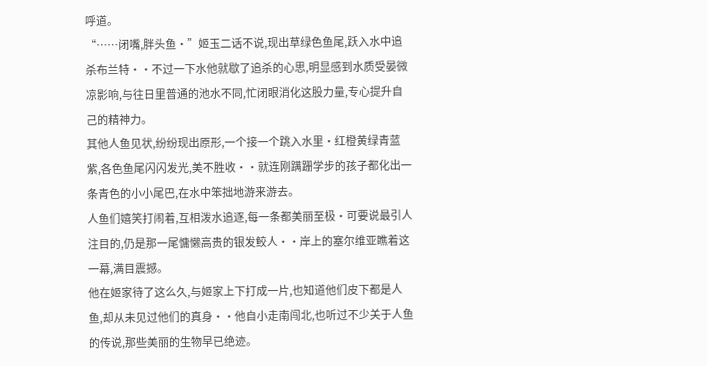呼道。
“……闭嘴,胖头鱼·”姬玉二话不说,现出草绿色鱼尾,跃入水中追杀布兰特··不过一下水他就歇了追杀的心思,明显感到水质受晏微凉影响,与往日里普通的池水不同,忙闭眼消化这股力量,专心提升自己的精神力。
其他人鱼见状,纷纷现出原形,一个接一个跳入水里·红橙黄绿青蓝紫,各色鱼尾闪闪发光,美不胜收··就连刚蹒跚学步的孩子都化出一条青色的小小尾巴,在水中笨拙地游来游去。
人鱼们嬉笑打闹着,互相泼水追逐,每一条都美丽至极·可要说最引人注目的,仍是那一尾慵懒高贵的银发鲛人··岸上的塞尔维亚瞧着这一幕,满目震撼。
他在姬家待了这么久,与姬家上下打成一片,也知道他们皮下都是人鱼,却从未见过他们的真身··他自小走南闯北,也听过不少关于人鱼的传说,那些美丽的生物早已绝迹。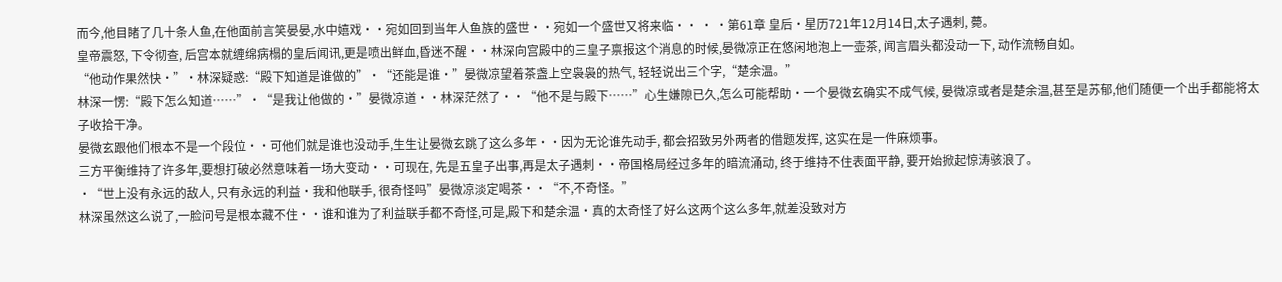而今,他目睹了几十条人鱼,在他面前言笑晏晏,水中嬉戏··宛如回到当年人鱼族的盛世··宛如一个盛世又将来临·· · ·第61章 皇后·星历721年12月14日,太子遇刺, 薨。
皇帝震怒, 下令彻查, 后宫本就缠绵病榻的皇后闻讯,更是喷出鲜血,昏迷不醒··林深向宫殿中的三皇子禀报这个消息的时候,晏微凉正在悠闲地泡上一壶茶, 闻言眉头都没动一下, 动作流畅自如。
“他动作果然快·”·林深疑惑:“殿下知道是谁做的”·“还能是谁·”晏微凉望着茶盏上空袅袅的热气, 轻轻说出三个字,“楚余温。”
林深一愣:“殿下怎么知道……”·“是我让他做的·”晏微凉道··林深茫然了··“他不是与殿下……”心生嫌隙已久,怎么可能帮助·一个晏微玄确实不成气候, 晏微凉或者是楚余温,甚至是苏郁,他们随便一个出手都能将太子收拾干净。
晏微玄跟他们根本不是一个段位··可他们就是谁也没动手,生生让晏微玄跳了这么多年··因为无论谁先动手, 都会招致另外两者的借题发挥, 这实在是一件麻烦事。
三方平衡维持了许多年,要想打破必然意味着一场大变动··可现在, 先是五皇子出事,再是太子遇刺··帝国格局经过多年的暗流涌动, 终于维持不住表面平静, 要开始掀起惊涛骇浪了。
·“世上没有永远的敌人, 只有永远的利益·我和他联手, 很奇怪吗”晏微凉淡定喝茶··“不,不奇怪。”
林深虽然这么说了,一脸问号是根本藏不住··谁和谁为了利益联手都不奇怪,可是,殿下和楚余温·真的太奇怪了好么这两个这么多年,就差没致对方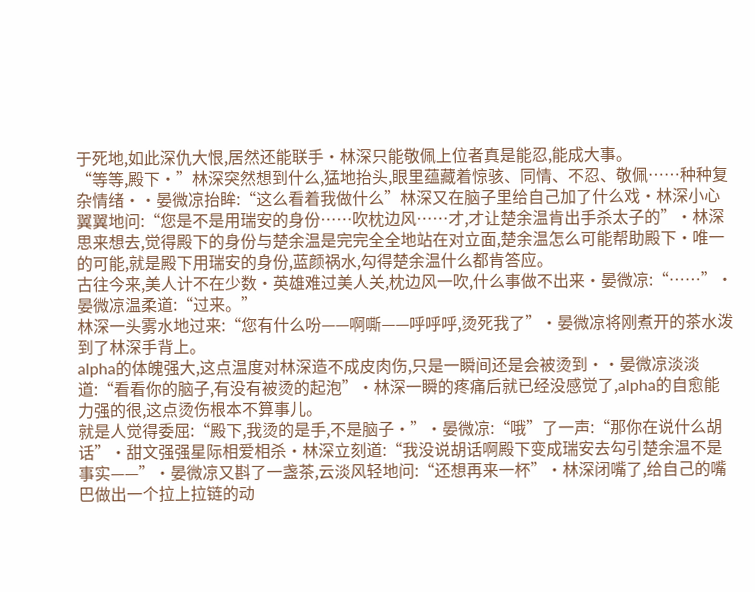于死地,如此深仇大恨,居然还能联手·林深只能敬佩上位者真是能忍,能成大事。
“等等,殿下·”林深突然想到什么,猛地抬头,眼里蕴藏着惊骇、同情、不忍、敬佩……种种复杂情绪··晏微凉抬眸:“这么看着我做什么”林深又在脑子里给自己加了什么戏·林深小心翼翼地问:“您是不是用瑞安的身份……吹枕边风……才,才让楚余温肯出手杀太子的”·林深思来想去,觉得殿下的身份与楚余温是完完全全地站在对立面,楚余温怎么可能帮助殿下·唯一的可能,就是殿下用瑞安的身份,蓝颜祸水,勾得楚余温什么都肯答应。
古往今来,美人计不在少数·英雄难过美人关,枕边风一吹,什么事做不出来·晏微凉:“……”·晏微凉温柔道:“过来。”
林深一头雾水地过来:“您有什么吩——啊嘶——呼呼呼,烫死我了”·晏微凉将刚煮开的茶水泼到了林深手背上。
alpha的体魄强大,这点温度对林深造不成皮肉伤,只是一瞬间还是会被烫到··晏微凉淡淡道:“看看你的脑子,有没有被烫的起泡”·林深一瞬的疼痛后就已经没感觉了,alpha的自愈能力强的很,这点烫伤根本不算事儿。
就是人觉得委屈:“殿下,我烫的是手,不是脑子·”·晏微凉:“哦”了一声:“那你在说什么胡话”·甜文强强星际相爱相杀·林深立刻道:“我没说胡话啊殿下变成瑞安去勾引楚余温不是事实——”·晏微凉又斟了一盏茶,云淡风轻地问:“还想再来一杯”·林深闭嘴了,给自己的嘴巴做出一个拉上拉链的动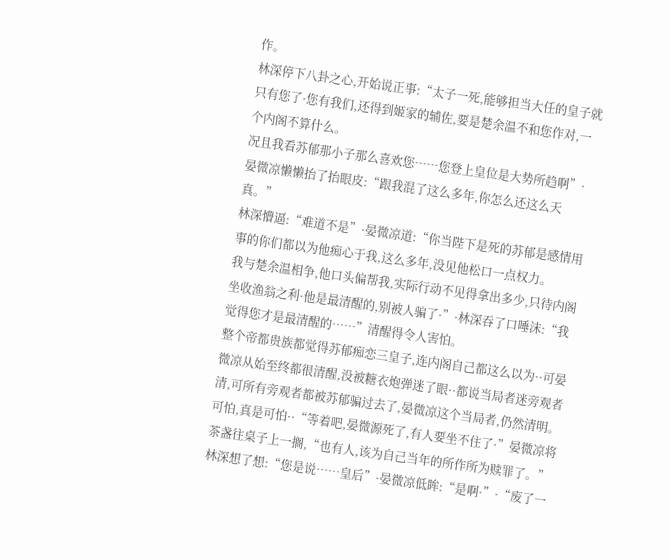作。
林深停下八卦之心,开始说正事:“太子一死,能够担当大任的皇子就只有您了·您有我们,还得到姬家的辅佐,要是楚余温不和您作对,一个内阁不算什么。
况且我看苏郁那小子那么喜欢您……您登上皇位是大势所趋啊”·晏微凉懒懒抬了抬眼皮:“跟我混了这么多年,你怎么还这么天真。”
林深懵逼:“难道不是”·晏微凉道:“你当陛下是死的苏郁是感情用事的你们都以为他痴心于我,这么多年,没见他松口一点权力。
我与楚余温相争,他口头偏帮我,实际行动不见得拿出多少,只待内阁坐收渔翁之利·他是最清醒的,别被人骗了·”·林深吞了口唾沫:“我觉得您才是最清醒的……”清醒得令人害怕。
整个帝都贵族都觉得苏郁痴恋三皇子,连内阁自己都这么以为··可晏微凉从始至终都很清醒,没被糖衣炮弹迷了眼··都说当局者迷旁观者清,可所有旁观者都被苏郁骗过去了,晏微凉这个当局者,仍然清明。
可怕,真是可怕··“等着吧,晏微源死了,有人要坐不住了·”晏微凉将茶盏往桌子上一搁,“也有人,该为自己当年的所作所为赎罪了。”
林深想了想:“您是说……皇后”·晏微凉低眸:“是啊·”·“废了一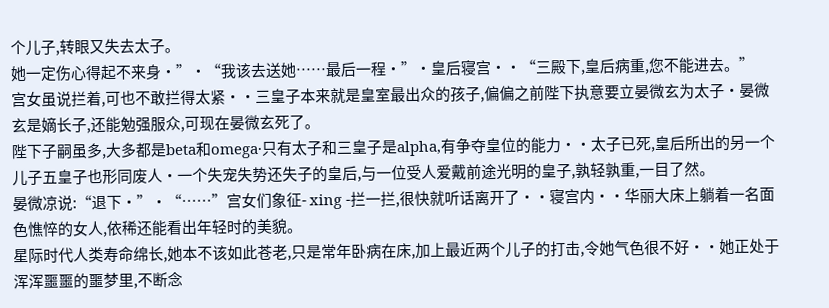个儿子,转眼又失去太子。
她一定伤心得起不来身·”·“我该去送她……最后一程·”·皇后寝宫··“三殿下,皇后病重,您不能进去。”
宫女虽说拦着,可也不敢拦得太紧··三皇子本来就是皇室最出众的孩子,偏偏之前陛下执意要立晏微玄为太子·晏微玄是嫡长子,还能勉强服众,可现在晏微玄死了。
陛下子嗣虽多,大多都是beta和omega·只有太子和三皇子是alpha,有争夺皇位的能力··太子已死,皇后所出的另一个儿子五皇子也形同废人·一个失宠失势还失子的皇后,与一位受人爱戴前途光明的皇子,孰轻孰重,一目了然。
晏微凉说:“退下·”·“……”宫女们象征- xing -拦一拦,很快就听话离开了··寝宫内··华丽大床上躺着一名面色憔悴的女人,依稀还能看出年轻时的美貌。
星际时代人类寿命绵长,她本不该如此苍老,只是常年卧病在床,加上最近两个儿子的打击,令她气色很不好··她正处于浑浑噩噩的噩梦里,不断念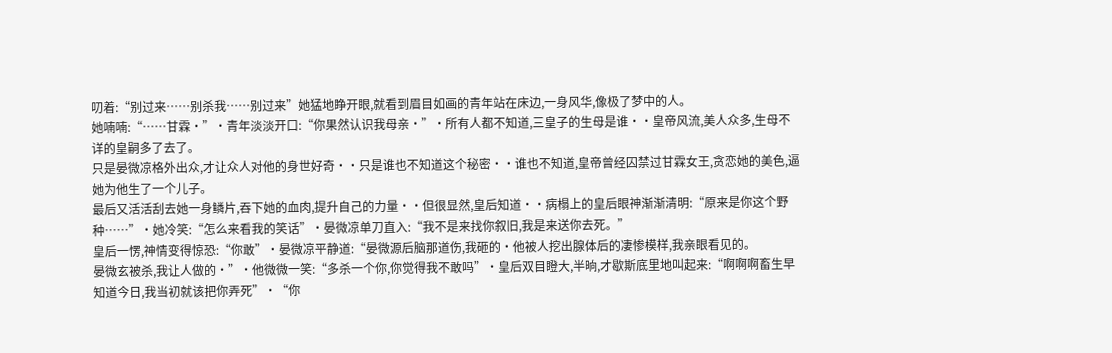叨着:“别过来……别杀我……别过来”她猛地睁开眼,就看到眉目如画的青年站在床边,一身风华,像极了梦中的人。
她喃喃:“……甘霖·”·青年淡淡开口:“你果然认识我母亲·”·所有人都不知道,三皇子的生母是谁··皇帝风流,美人众多,生母不详的皇嗣多了去了。
只是晏微凉格外出众,才让众人对他的身世好奇··只是谁也不知道这个秘密··谁也不知道,皇帝曾经囚禁过甘霖女王,贪恋她的美色,逼她为他生了一个儿子。
最后又活活刮去她一身鳞片,吞下她的血肉,提升自己的力量··但很显然,皇后知道··病榻上的皇后眼神渐渐清明:“原来是你这个野种……”·她冷笑:“怎么来看我的笑话”·晏微凉单刀直入:“我不是来找你叙旧,我是来送你去死。”
皇后一愣,神情变得惊恐:“你敢”·晏微凉平静道:“晏微源后脑那道伤,我砸的·他被人挖出腺体后的凄惨模样,我亲眼看见的。
晏微玄被杀,我让人做的·”·他微微一笑:“多杀一个你,你觉得我不敢吗”·皇后双目瞪大,半晌,才歇斯底里地叫起来:“啊啊啊畜生早知道今日,我当初就该把你弄死”·“你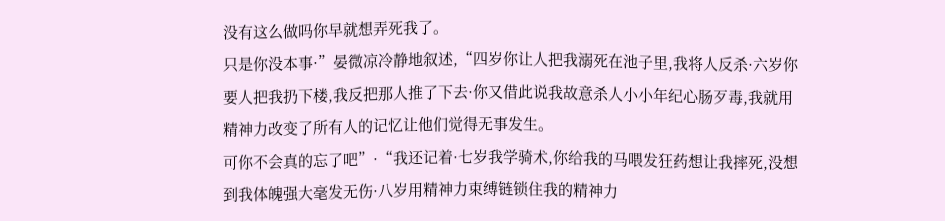没有这么做吗你早就想弄死我了。
只是你没本事·”晏微凉冷静地叙述,“四岁你让人把我溺死在池子里,我将人反杀·六岁你要人把我扔下楼,我反把那人推了下去·你又借此说我故意杀人小小年纪心肠歹毒,我就用精神力改变了所有人的记忆让他们觉得无事发生。
可你不会真的忘了吧”·“我还记着·七岁我学骑术,你给我的马喂发狂药想让我摔死,没想到我体魄强大毫发无伤·八岁用精神力束缚链锁住我的精神力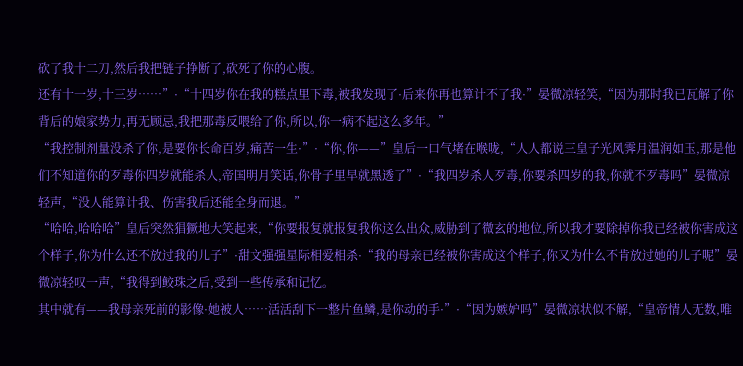砍了我十二刀,然后我把链子挣断了,砍死了你的心腹。
还有十一岁,十三岁……”·“十四岁你在我的糕点里下毒,被我发现了·后来你再也算计不了我·”晏微凉轻笑,“因为那时我已瓦解了你背后的娘家势力,再无顾忌,我把那毒反喂给了你,所以,你一病不起这么多年。”
“我控制剂量没杀了你,是要你长命百岁,痛苦一生·”·“你,你——”皇后一口气堵在喉咙,“人人都说三皇子光风霁月温润如玉,那是他们不知道你的歹毒你四岁就能杀人,帝国明月笑话,你骨子里早就黑透了”·“我四岁杀人歹毒,你要杀四岁的我,你就不歹毒吗”晏微凉轻声,“没人能算计我、伤害我后还能全身而退。”
“哈哈,哈哈哈”皇后突然猖獗地大笑起来,“你要报复就报复我你这么出众,威胁到了微玄的地位,所以我才要除掉你我已经被你害成这个样子,你为什么还不放过我的儿子”·甜文强强星际相爱相杀·“我的母亲已经被你害成这个样子,你又为什么不肯放过她的儿子呢”晏微凉轻叹一声,“我得到鲛珠之后,受到一些传承和记忆。
其中就有——我母亲死前的影像·她被人……活活刮下一整片鱼鳞,是你动的手·”·“因为嫉妒吗”晏微凉状似不解,“皇帝情人无数,唯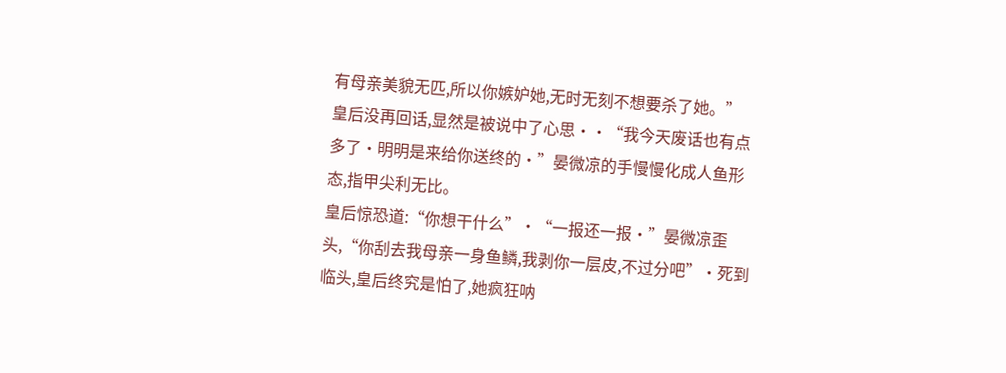有母亲美貌无匹,所以你嫉妒她,无时无刻不想要杀了她。”
皇后没再回话,显然是被说中了心思··“我今天废话也有点多了·明明是来给你送终的·”晏微凉的手慢慢化成人鱼形态,指甲尖利无比。
皇后惊恐道:“你想干什么”·“一报还一报·”晏微凉歪头,“你刮去我母亲一身鱼鳞,我剥你一层皮,不过分吧”·死到临头,皇后终究是怕了,她疯狂呐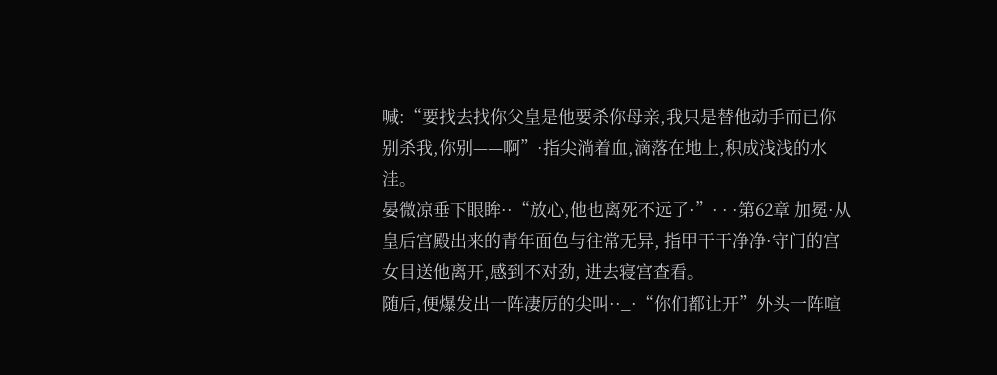喊:“要找去找你父皇是他要杀你母亲,我只是替他动手而已你别杀我,你别——啊”·指尖淌着血,滴落在地上,积成浅浅的水洼。
晏微凉垂下眼眸··“放心,他也离死不远了·”· · ·第62章 加冕·从皇后宫殿出来的青年面色与往常无异, 指甲干干净净·守门的宫女目送他离开,感到不对劲, 进去寝宫查看。
随后,便爆发出一阵凄厉的尖叫··_·“你们都让开”外头一阵喧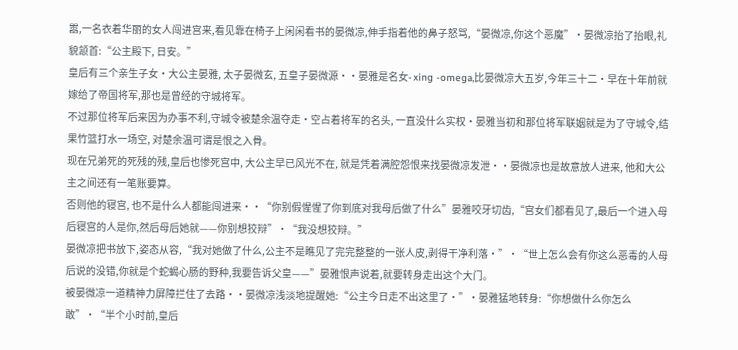嚣,一名衣着华丽的女人闯进宫来,看见靠在椅子上闲闲看书的晏微凉,伸手指着他的鼻子怒骂,“晏微凉,你这个恶魔”·晏微凉抬了抬眼,礼貌颔首:“公主殿下, 日安。”
皇后有三个亲生子女·大公主晏雅, 太子晏微玄, 五皇子晏微源··晏雅是名女- xing -omega,比晏微凉大五岁,今年三十二·早在十年前就嫁给了帝国将军,那也是曾经的守城将军。
不过那位将军后来因为办事不利,守城令被楚余温夺走·空占着将军的名头, 一直没什么实权·晏雅当初和那位将军联姻就是为了守城令,结果竹篮打水一场空, 对楚余温可谓是恨之入骨。
现在兄弟死的死残的残,皇后也惨死宫中, 大公主早已风光不在, 就是凭着满腔怨恨来找晏微凉发泄··晏微凉也是故意放人进来, 他和大公主之间还有一笔账要算。
否则他的寝宫, 也不是什么人都能闯进来··“你别假惺惺了你到底对我母后做了什么”晏雅咬牙切齿,“宫女们都看见了,最后一个进入母后寝宫的人是你,然后母后她就——你别想狡辩”·“我没想狡辩。”
晏微凉把书放下,姿态从容,“我对她做了什么,公主不是瞧见了完完整整的一张人皮,剥得干净利落·”·“世上怎么会有你这么恶毒的人母后说的没错,你就是个蛇蝎心肠的野种,我要告诉父皇——”晏雅恨声说着,就要转身走出这个大门。
被晏微凉一道精神力屏障拦住了去路··晏微凉浅淡地提醒她:“公主今日走不出这里了·”·晏雅猛地转身:“你想做什么你怎么敢”·“半个小时前,皇后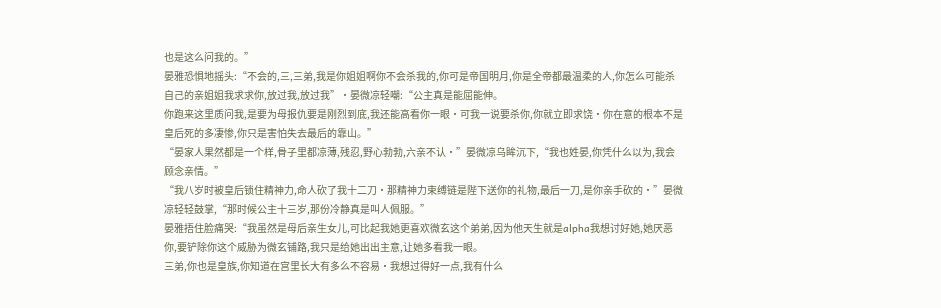也是这么问我的。”
晏雅恐惧地摇头:“不会的,三,三弟,我是你姐姐啊你不会杀我的,你可是帝国明月,你是全帝都最温柔的人,你怎么可能杀自己的亲姐姐我求求你,放过我,放过我”·晏微凉轻嘲:“公主真是能屈能伸。
你跑来这里质问我,是要为母报仇要是刚烈到底,我还能高看你一眼·可我一说要杀你,你就立即求饶·你在意的根本不是皇后死的多凄惨,你只是害怕失去最后的靠山。”
“晏家人果然都是一个样,骨子里都凉薄,残忍,野心勃勃,六亲不认·”晏微凉乌眸沉下,“我也姓晏,你凭什么以为,我会顾念亲情。”
“我八岁时被皇后锁住精神力,命人砍了我十二刀·那精神力束缚链是陛下送你的礼物,最后一刀,是你亲手砍的·”晏微凉轻轻鼓掌,“那时候公主十三岁,那份冷静真是叫人佩服。”
晏雅捂住脸痛哭:“我虽然是母后亲生女儿,可比起我她更喜欢微玄这个弟弟,因为他天生就是alpha我想讨好她,她厌恶你,要铲除你这个威胁为微玄铺路,我只是给她出出主意,让她多看我一眼。
三弟,你也是皇族,你知道在宫里长大有多么不容易·我想过得好一点,我有什么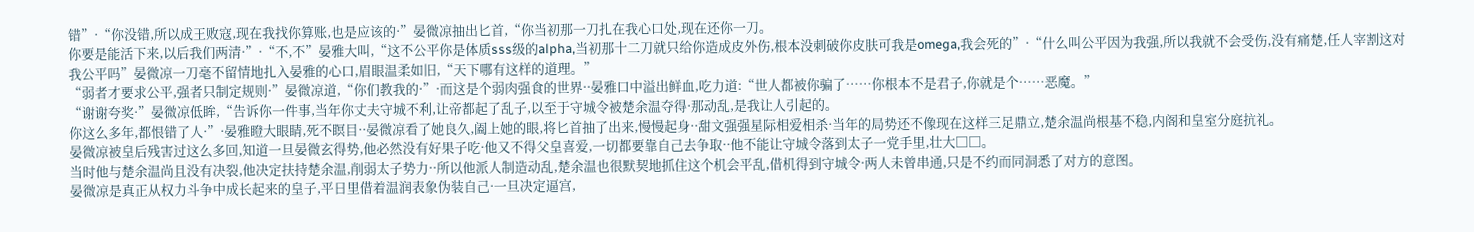错”·“你没错,所以成王败寇,现在我找你算账,也是应该的·”晏微凉抽出匕首,“你当初那一刀扎在我心口处,现在还你一刀。
你要是能活下来,以后我们两清·”·“不,不”晏雅大叫,“这不公平你是体质sss级的alpha,当初那十二刀就只给你造成皮外伤,根本没刺破你皮肤可我是omega,我会死的”·“什么叫公平因为我强,所以我就不会受伤,没有痛楚,任人宰割这对我公平吗”晏微凉一刀毫不留情地扎入晏雅的心口,眉眼温柔如旧,“天下哪有这样的道理。”
“弱者才要求公平,强者只制定规则·”晏微凉道,“你们教我的·”·而这是个弱肉强食的世界··晏雅口中溢出鲜血,吃力道:“世人都被你骗了……你根本不是君子,你就是个……恶魔。”
“谢谢夸奖·”晏微凉低眸,“告诉你一件事,当年你丈夫守城不利,让帝都起了乱子,以至于守城令被楚余温夺得·那动乱,是我让人引起的。
你这么多年,都恨错了人·”·晏雅瞪大眼睛,死不瞑目··晏微凉看了她良久,阖上她的眼,将匕首抽了出来,慢慢起身··甜文强强星际相爱相杀·当年的局势还不像现在这样三足鼎立,楚余温尚根基不稳,内阁和皇室分庭抗礼。
晏微凉被皇后残害过这么多回,知道一旦晏微玄得势,他必然没有好果子吃·他又不得父皇喜爱,一切都要靠自己去争取··他不能让守城令落到太子一党手里,壮大□□。
当时他与楚余温尚且没有决裂,他决定扶持楚余温,削弱太子势力··所以他派人制造动乱,楚余温也很默契地抓住这个机会平乱,借机得到守城令·两人未曾串通,只是不约而同洞悉了对方的意图。
晏微凉是真正从权力斗争中成长起来的皇子,平日里借着温润表象伪装自己·一旦决定逼宫,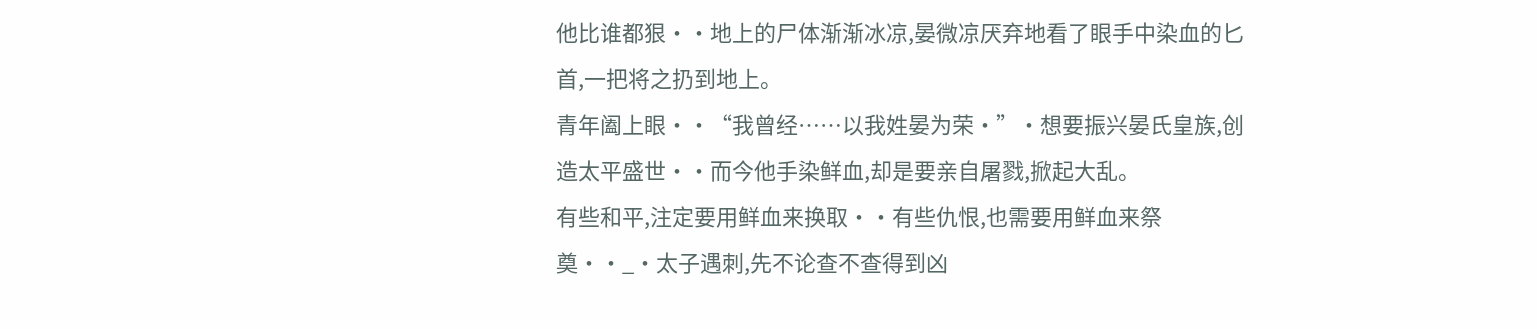他比谁都狠··地上的尸体渐渐冰凉,晏微凉厌弃地看了眼手中染血的匕首,一把将之扔到地上。
青年阖上眼··“我曾经……以我姓晏为荣·”·想要振兴晏氏皇族,创造太平盛世··而今他手染鲜血,却是要亲自屠戮,掀起大乱。
有些和平,注定要用鲜血来换取··有些仇恨,也需要用鲜血来祭奠··_·太子遇刺,先不论查不查得到凶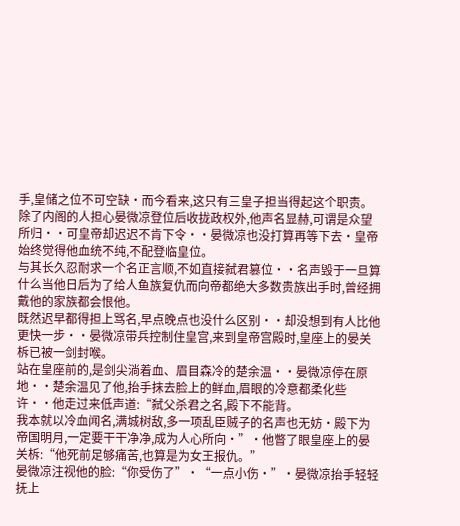手,皇储之位不可空缺·而今看来,这只有三皇子担当得起这个职责。
除了内阁的人担心晏微凉登位后收拢政权外,他声名显赫,可谓是众望所归··可皇帝却迟迟不肯下令··晏微凉也没打算再等下去·皇帝始终觉得他血统不纯,不配登临皇位。
与其长久忍耐求一个名正言顺,不如直接弑君篡位··名声毁于一旦算什么当他日后为了给人鱼族复仇而向帝都绝大多数贵族出手时,曾经拥戴他的家族都会恨他。
既然迟早都得担上骂名,早点晚点也没什么区别··却没想到有人比他更快一步··晏微凉带兵控制住皇宫,来到皇帝宫殿时,皇座上的晏关柝已被一剑封喉。
站在皇座前的,是剑尖淌着血、眉目森冷的楚余温··晏微凉停在原地··楚余温见了他,抬手抹去脸上的鲜血,眉眼的冷意都柔化些许··他走过来低声道:“弑父杀君之名,殿下不能背。
我本就以冷血闻名,满城树敌,多一项乱臣贼子的名声也无妨·殿下为帝国明月,一定要干干净净,成为人心所向·”·他瞥了眼皇座上的晏关柝:“他死前足够痛苦,也算是为女王报仇。”
晏微凉注视他的脸:“你受伤了”·“一点小伤·”·晏微凉抬手轻轻抚上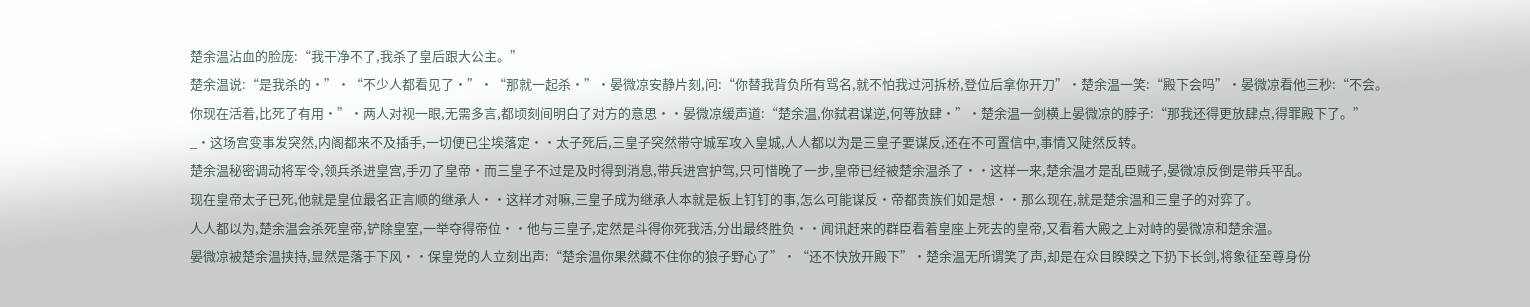楚余温沾血的脸庞:“我干净不了,我杀了皇后跟大公主。”
楚余温说:“是我杀的·”·“不少人都看见了·”·“那就一起杀·”·晏微凉安静片刻,问:“你替我背负所有骂名,就不怕我过河拆桥,登位后拿你开刀”·楚余温一笑:“殿下会吗”·晏微凉看他三秒:“不会。
你现在活着,比死了有用·”·两人对视一眼,无需多言,都顷刻间明白了对方的意思··晏微凉缓声道:“楚余温,你弑君谋逆,何等放肆·”·楚余温一剑横上晏微凉的脖子:“那我还得更放肆点,得罪殿下了。”
_·这场宫变事发突然,内阁都来不及插手,一切便已尘埃落定··太子死后,三皇子突然带守城军攻入皇城,人人都以为是三皇子要谋反,还在不可置信中,事情又陡然反转。
楚余温秘密调动将军令,领兵杀进皇宫,手刃了皇帝·而三皇子不过是及时得到消息,带兵进宫护驾,只可惜晚了一步,皇帝已经被楚余温杀了··这样一来,楚余温才是乱臣贼子,晏微凉反倒是带兵平乱。
现在皇帝太子已死,他就是皇位最名正言顺的继承人··这样才对嘛,三皇子成为继承人本就是板上钉钉的事,怎么可能谋反·帝都贵族们如是想··那么现在,就是楚余温和三皇子的对弈了。
人人都以为,楚余温会杀死皇帝,铲除皇室,一举夺得帝位··他与三皇子,定然是斗得你死我活,分出最终胜负··闻讯赶来的群臣看着皇座上死去的皇帝,又看着大殿之上对峙的晏微凉和楚余温。
晏微凉被楚余温挟持,显然是落于下风··保皇党的人立刻出声:“楚余温你果然藏不住你的狼子野心了”·“还不快放开殿下”·楚余温无所谓笑了声,却是在众目睽睽之下扔下长剑,将象征至尊身份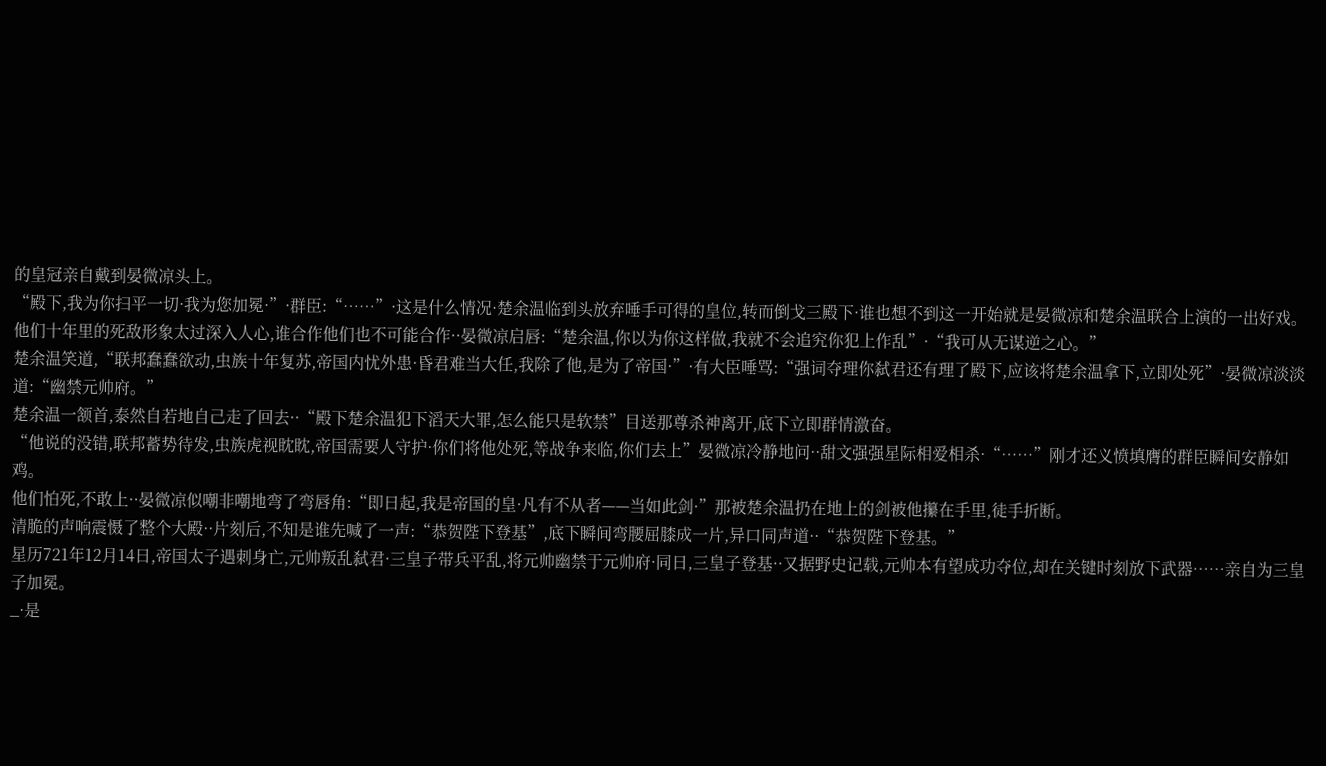的皇冠亲自戴到晏微凉头上。
“殿下,我为你扫平一切·我为您加冕·”·群臣:“……”·这是什么情况·楚余温临到头放弃唾手可得的皇位,转而倒戈三殿下·谁也想不到这一开始就是晏微凉和楚余温联合上演的一出好戏。
他们十年里的死敌形象太过深入人心,谁合作他们也不可能合作··晏微凉启唇:“楚余温,你以为你这样做,我就不会追究你犯上作乱”·“我可从无谋逆之心。”
楚余温笑道,“联邦蠢蠢欲动,虫族十年复苏,帝国内忧外患·昏君难当大任,我除了他,是为了帝国·”·有大臣唾骂:“强词夺理你弑君还有理了殿下,应该将楚余温拿下,立即处死”·晏微凉淡淡道:“幽禁元帅府。”
楚余温一颔首,泰然自若地自己走了回去··“殿下楚余温犯下滔天大罪,怎么能只是软禁”目送那尊杀神离开,底下立即群情激奋。
“他说的没错,联邦蓄势待发,虫族虎视眈眈,帝国需要人守护·你们将他处死,等战争来临,你们去上”晏微凉冷静地问··甜文强强星际相爱相杀·“……”刚才还义愤填膺的群臣瞬间安静如鸡。
他们怕死,不敢上··晏微凉似嘲非嘲地弯了弯唇角:“即日起,我是帝国的皇·凡有不从者——当如此剑·”那被楚余温扔在地上的剑被他攥在手里,徒手折断。
清脆的声响震慑了整个大殿··片刻后,不知是谁先喊了一声:“恭贺陛下登基”,底下瞬间弯腰屈膝成一片,异口同声道··“恭贺陛下登基。”
星历721年12月14日,帝国太子遇刺身亡,元帅叛乱弑君·三皇子带兵平乱,将元帅幽禁于元帅府·同日,三皇子登基··又据野史记载,元帅本有望成功夺位,却在关键时刻放下武器……亲自为三皇子加冕。
_·是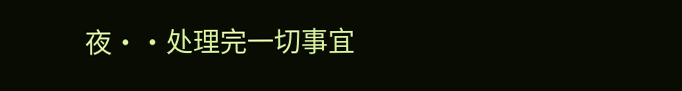夜··处理完一切事宜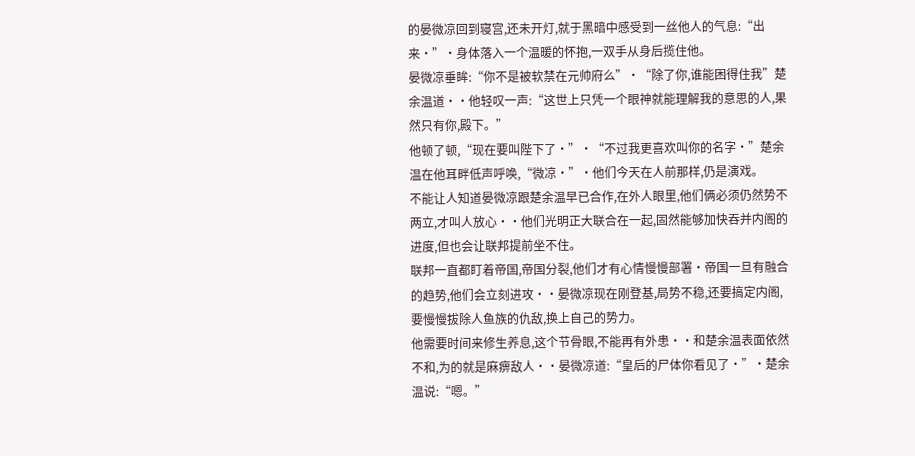的晏微凉回到寝宫,还未开灯,就于黑暗中感受到一丝他人的气息:“出来·”·身体落入一个温暖的怀抱,一双手从身后揽住他。
晏微凉垂眸:“你不是被软禁在元帅府么”·“除了你,谁能困得住我”楚余温道··他轻叹一声:“这世上只凭一个眼神就能理解我的意思的人,果然只有你,殿下。”
他顿了顿,“现在要叫陛下了·”·“不过我更喜欢叫你的名字·”楚余温在他耳畔低声呼唤,“微凉·”·他们今天在人前那样,仍是演戏。
不能让人知道晏微凉跟楚余温早已合作,在外人眼里,他们俩必须仍然势不两立,才叫人放心··他们光明正大联合在一起,固然能够加快吞并内阁的进度,但也会让联邦提前坐不住。
联邦一直都盯着帝国,帝国分裂,他们才有心情慢慢部署·帝国一旦有融合的趋势,他们会立刻进攻··晏微凉现在刚登基,局势不稳,还要搞定内阁,要慢慢拔除人鱼族的仇敌,换上自己的势力。
他需要时间来修生养息,这个节骨眼,不能再有外患··和楚余温表面依然不和,为的就是麻痹敌人··晏微凉道:“皇后的尸体你看见了·”·楚余温说:“嗯。”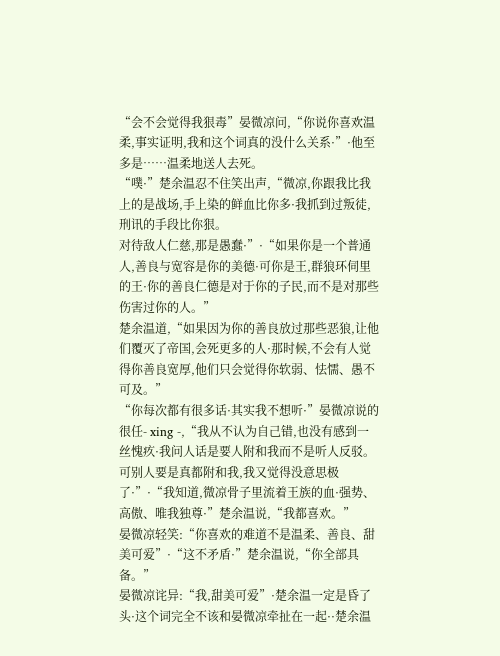“会不会觉得我狠毒”晏微凉问,“你说你喜欢温柔,事实证明,我和这个词真的没什么关系·”·他至多是……温柔地送人去死。
“噗·”楚余温忍不住笑出声,“微凉,你跟我比我上的是战场,手上染的鲜血比你多·我抓到过叛徒,刑讯的手段比你狠。
对待敌人仁慈,那是愚蠢·”·“如果你是一个普通人,善良与宽容是你的美德·可你是王,群狼环伺里的王·你的善良仁德是对于你的子民,而不是对那些伤害过你的人。”
楚余温道,“如果因为你的善良放过那些恶狼,让他们覆灭了帝国,会死更多的人·那时候,不会有人觉得你善良宽厚,他们只会觉得你软弱、怯懦、愚不可及。”
“你每次都有很多话·其实我不想听·”晏微凉说的很任- xing -,“我从不认为自己错,也没有感到一丝愧疚·我问人话是要人附和我而不是听人反驳。
可别人要是真都附和我,我又觉得没意思极了·”·“我知道,微凉骨子里流着王族的血·强势、高傲、唯我独尊·”楚余温说,“我都喜欢。”
晏微凉轻笑:“你喜欢的难道不是温柔、善良、甜美可爱”·“这不矛盾·”楚余温说,“你全部具备。”
晏微凉诧异:“我,甜美可爱”·楚余温一定是昏了头·这个词完全不该和晏微凉牵扯在一起··楚余温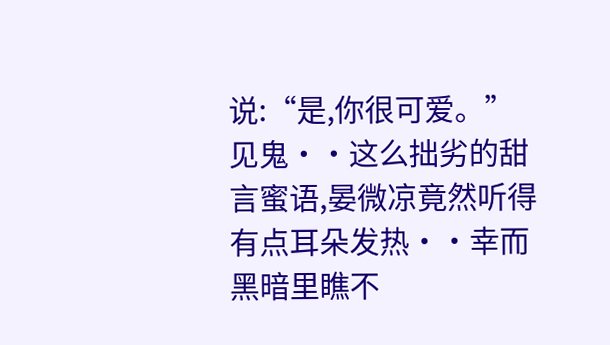说:“是,你很可爱。”
见鬼··这么拙劣的甜言蜜语,晏微凉竟然听得有点耳朵发热··幸而黑暗里瞧不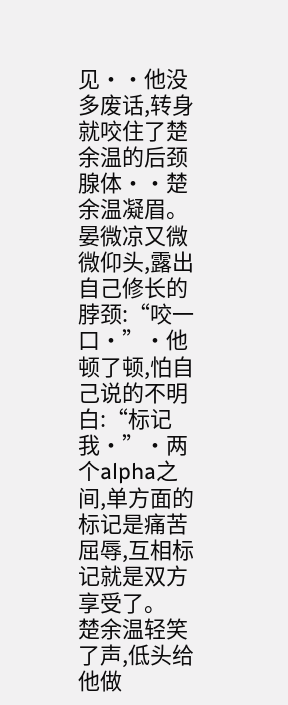见··他没多废话,转身就咬住了楚余温的后颈腺体··楚余温凝眉。
晏微凉又微微仰头,露出自己修长的脖颈:“咬一口·”·他顿了顿,怕自己说的不明白:“标记我·”·两个alpha之间,单方面的标记是痛苦屈辱,互相标记就是双方享受了。
楚余温轻笑了声,低头给他做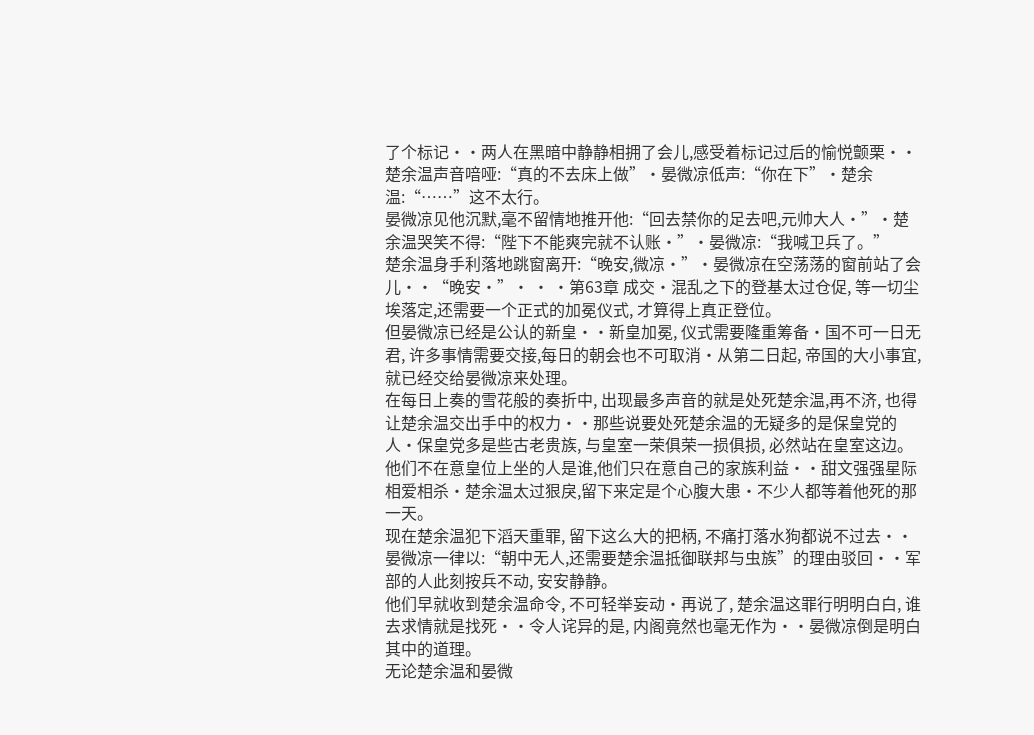了个标记··两人在黑暗中静静相拥了会儿,感受着标记过后的愉悦颤栗··楚余温声音喑哑:“真的不去床上做”·晏微凉低声:“你在下”·楚余温:“……”这不太行。
晏微凉见他沉默,毫不留情地推开他:“回去禁你的足去吧,元帅大人·”·楚余温哭笑不得:“陛下不能爽完就不认账·”·晏微凉:“我喊卫兵了。”
楚余温身手利落地跳窗离开:“晚安,微凉·”·晏微凉在空荡荡的窗前站了会儿··“晚安·”· · ·第63章 成交·混乱之下的登基太过仓促, 等一切尘埃落定,还需要一个正式的加冕仪式, 才算得上真正登位。
但晏微凉已经是公认的新皇··新皇加冕, 仪式需要隆重筹备·国不可一日无君, 许多事情需要交接,每日的朝会也不可取消·从第二日起, 帝国的大小事宜, 就已经交给晏微凉来处理。
在每日上奏的雪花般的奏折中, 出现最多声音的就是处死楚余温,再不济, 也得让楚余温交出手中的权力··那些说要处死楚余温的无疑多的是保皇党的人·保皇党多是些古老贵族, 与皇室一荣俱荣一损俱损, 必然站在皇室这边。
他们不在意皇位上坐的人是谁,他们只在意自己的家族利益··甜文强强星际相爱相杀·楚余温太过狠戾,留下来定是个心腹大患·不少人都等着他死的那一天。
现在楚余温犯下滔天重罪, 留下这么大的把柄, 不痛打落水狗都说不过去··晏微凉一律以:“朝中无人,还需要楚余温抵御联邦与虫族”的理由驳回··军部的人此刻按兵不动, 安安静静。
他们早就收到楚余温命令, 不可轻举妄动·再说了, 楚余温这罪行明明白白, 谁去求情就是找死··令人诧异的是, 内阁竟然也毫无作为··晏微凉倒是明白其中的道理。
无论楚余温和晏微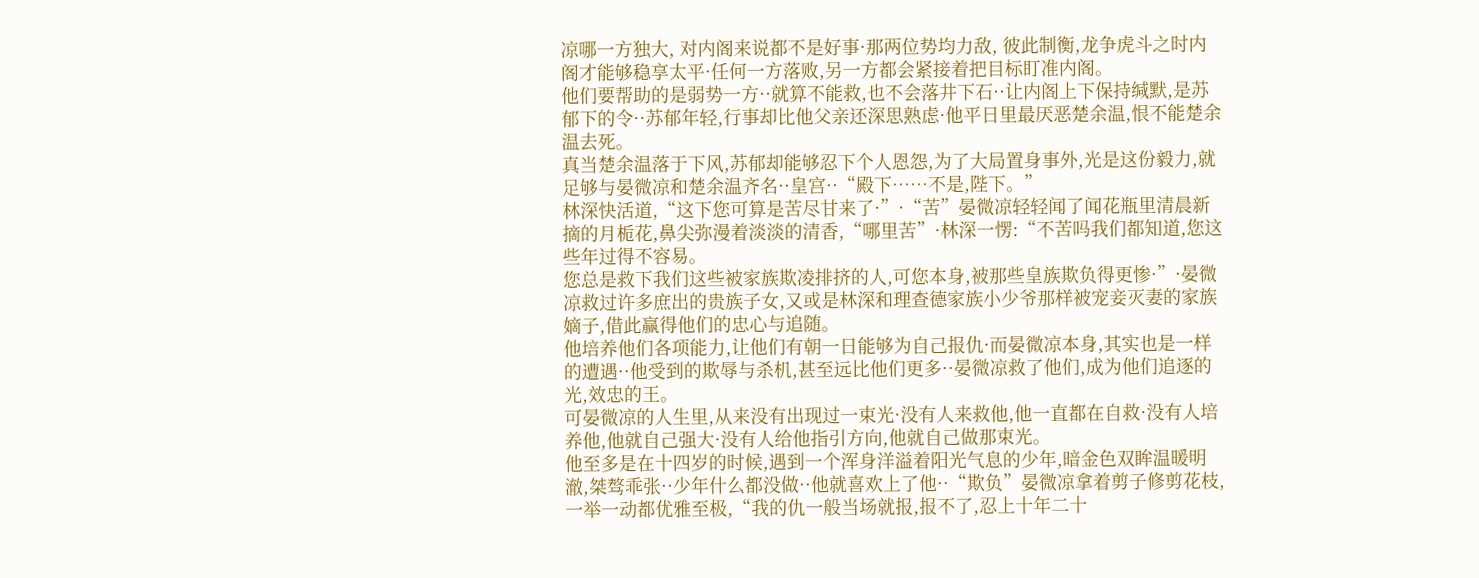凉哪一方独大, 对内阁来说都不是好事·那两位势均力敌, 彼此制衡,龙争虎斗之时内阁才能够稳享太平·任何一方落败,另一方都会紧接着把目标盯准内阁。
他们要帮助的是弱势一方··就算不能救,也不会落井下石··让内阁上下保持缄默,是苏郁下的令··苏郁年轻,行事却比他父亲还深思熟虑·他平日里最厌恶楚余温,恨不能楚余温去死。
真当楚余温落于下风,苏郁却能够忍下个人恩怨,为了大局置身事外,光是这份毅力,就足够与晏微凉和楚余温齐名··皇宫··“殿下……不是,陛下。”
林深快活道,“这下您可算是苦尽甘来了·”·“苦”晏微凉轻轻闻了闻花瓶里清晨新摘的月栀花,鼻尖弥漫着淡淡的清香,“哪里苦”·林深一愣:“不苦吗我们都知道,您这些年过得不容易。
您总是救下我们这些被家族欺凌排挤的人,可您本身,被那些皇族欺负得更惨·”·晏微凉救过许多庶出的贵族子女,又或是林深和理查德家族小少爷那样被宠妾灭妻的家族嫡子,借此赢得他们的忠心与追随。
他培养他们各项能力,让他们有朝一日能够为自己报仇·而晏微凉本身,其实也是一样的遭遇··他受到的欺辱与杀机,甚至远比他们更多··晏微凉救了他们,成为他们追逐的光,效忠的王。
可晏微凉的人生里,从来没有出现过一束光·没有人来救他,他一直都在自救·没有人培养他,他就自己强大·没有人给他指引方向,他就自己做那束光。
他至多是在十四岁的时候,遇到一个浑身洋溢着阳光气息的少年,暗金色双眸温暖明澈,桀骜乖张··少年什么都没做··他就喜欢上了他··“欺负”晏微凉拿着剪子修剪花枝,一举一动都优雅至极,“我的仇一般当场就报,报不了,忍上十年二十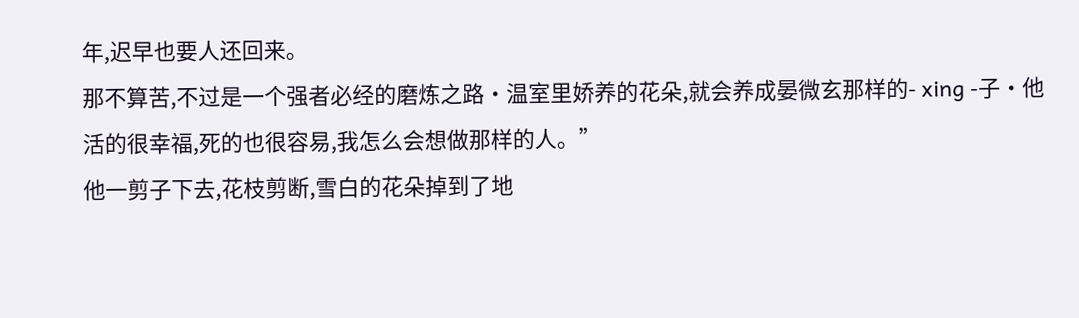年,迟早也要人还回来。
那不算苦,不过是一个强者必经的磨炼之路·温室里娇养的花朵,就会养成晏微玄那样的- xing -子·他活的很幸福,死的也很容易,我怎么会想做那样的人。”
他一剪子下去,花枝剪断,雪白的花朵掉到了地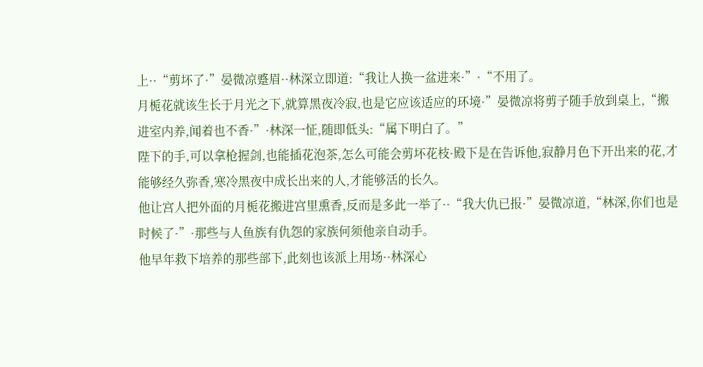上··“剪坏了·”晏微凉蹙眉··林深立即道:“我让人换一盆进来·”·“不用了。
月栀花就该生长于月光之下,就算黑夜冷寂,也是它应该适应的环境·”晏微凉将剪子随手放到桌上,“搬进室内养,闻着也不香·”·林深一怔,随即低头:“属下明白了。”
陛下的手,可以拿枪握剑,也能插花泡茶,怎么可能会剪坏花枝·殿下是在告诉他,寂静月色下开出来的花,才能够经久弥香,寒冷黑夜中成长出来的人,才能够活的长久。
他让宫人把外面的月栀花搬进宫里熏香,反而是多此一举了··“我大仇已报·”晏微凉道,“林深,你们也是时候了·”·那些与人鱼族有仇怨的家族何须他亲自动手。
他早年救下培养的那些部下,此刻也该派上用场··林深心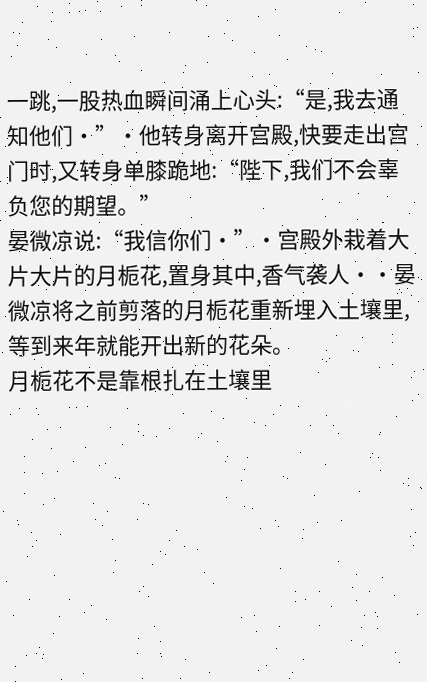一跳,一股热血瞬间涌上心头:“是,我去通知他们·”·他转身离开宫殿,快要走出宫门时,又转身单膝跪地:“陛下,我们不会辜负您的期望。”
晏微凉说:“我信你们·”·宫殿外栽着大片大片的月栀花,置身其中,香气袭人··晏微凉将之前剪落的月栀花重新埋入土壤里,等到来年就能开出新的花朵。
月栀花不是靠根扎在土壤里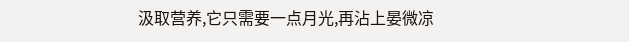汲取营养,它只需要一点月光,再沾上晏微凉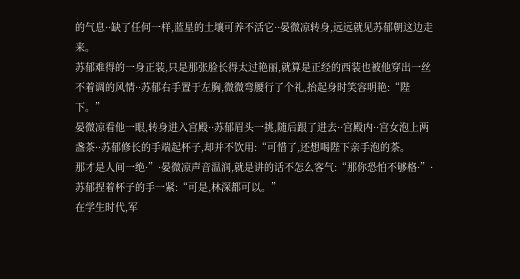的气息··缺了任何一样,蓝星的土壤可养不活它··晏微凉转身,远远就见苏郁朝这边走来。
苏郁难得的一身正装,只是那张脸长得太过艳丽,就算是正经的西装也被他穿出一丝不着调的风情··苏郁右手置于左胸,微微弯腰行了个礼,抬起身时笑容明艳:“陛下。”
晏微凉看他一眼,转身进入宫殿··苏郁眉头一挑,随后跟了进去··宫殿内··宫女泡上两盏茶··苏郁修长的手端起杯子,却并不饮用:“可惜了,还想喝陛下亲手泡的茶。
那才是人间一绝·”·晏微凉声音温润,就是讲的话不怎么客气:“那你恐怕不够格·”·苏郁捏着杯子的手一紧:“可是,林深都可以。”
在学生时代,军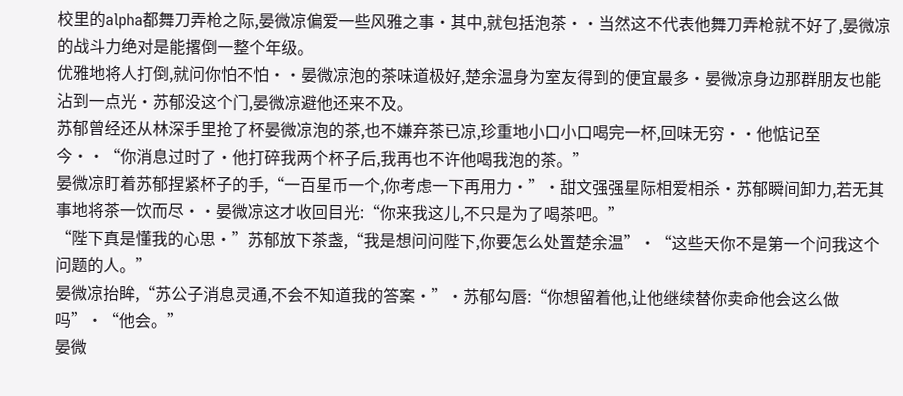校里的alpha都舞刀弄枪之际,晏微凉偏爱一些风雅之事·其中,就包括泡茶··当然这不代表他舞刀弄枪就不好了,晏微凉的战斗力绝对是能撂倒一整个年级。
优雅地将人打倒,就问你怕不怕··晏微凉泡的茶味道极好,楚余温身为室友得到的便宜最多·晏微凉身边那群朋友也能沾到一点光·苏郁没这个门,晏微凉避他还来不及。
苏郁曾经还从林深手里抢了杯晏微凉泡的茶,也不嫌弃茶已凉,珍重地小口小口喝完一杯,回味无穷··他惦记至今··“你消息过时了·他打碎我两个杯子后,我再也不许他喝我泡的茶。”
晏微凉盯着苏郁捏紧杯子的手,“一百星币一个,你考虑一下再用力·”·甜文强强星际相爱相杀·苏郁瞬间卸力,若无其事地将茶一饮而尽··晏微凉这才收回目光:“你来我这儿,不只是为了喝茶吧。”
“陛下真是懂我的心思·”苏郁放下茶盏,“我是想问问陛下,你要怎么处置楚余温”·“这些天你不是第一个问我这个问题的人。”
晏微凉抬眸,“苏公子消息灵通,不会不知道我的答案·”·苏郁勾唇:“你想留着他,让他继续替你卖命他会这么做吗”·“他会。”
晏微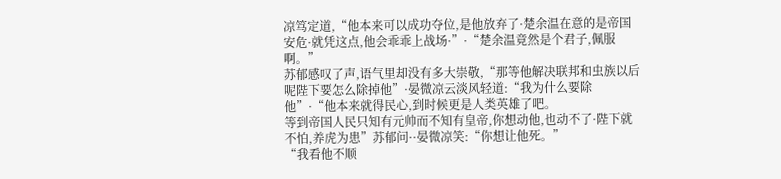凉笃定道,“他本来可以成功夺位,是他放弃了·楚余温在意的是帝国安危·就凭这点,他会乖乖上战场·”·“楚余温竟然是个君子,佩服啊。”
苏郁感叹了声,语气里却没有多大崇敬,“那等他解决联邦和虫族以后呢陛下要怎么除掉他”·晏微凉云淡风轻道:“我为什么要除他”·“他本来就得民心,到时候更是人类英雄了吧。
等到帝国人民只知有元帅而不知有皇帝,你想动他,也动不了·陛下就不怕,养虎为患”苏郁问··晏微凉笑:“你想让他死。”
“我看他不顺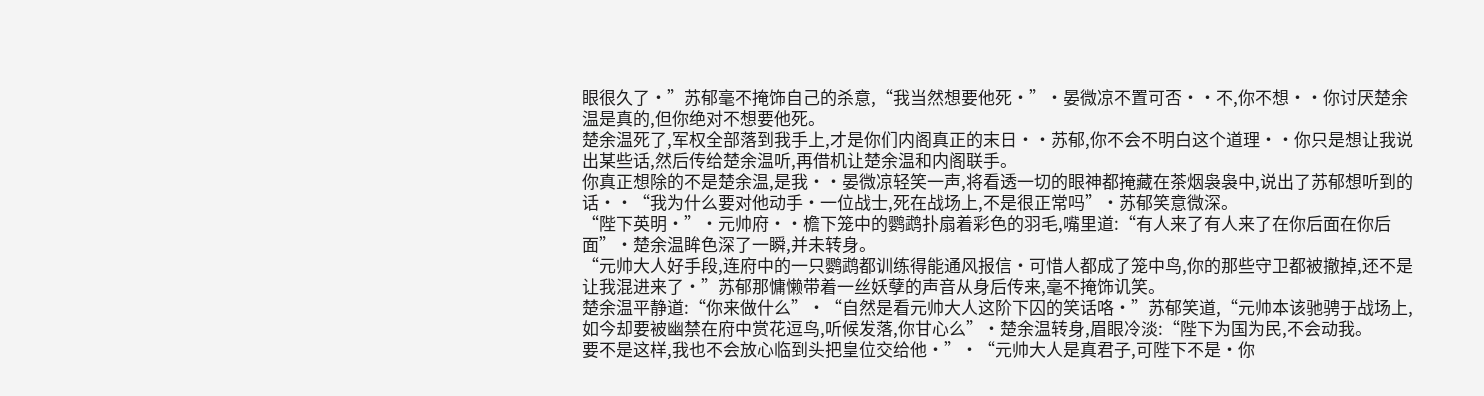眼很久了·”苏郁毫不掩饰自己的杀意,“我当然想要他死·”·晏微凉不置可否··不,你不想··你讨厌楚余温是真的,但你绝对不想要他死。
楚余温死了,军权全部落到我手上,才是你们内阁真正的末日··苏郁,你不会不明白这个道理··你只是想让我说出某些话,然后传给楚余温听,再借机让楚余温和内阁联手。
你真正想除的不是楚余温,是我··晏微凉轻笑一声,将看透一切的眼神都掩藏在茶烟袅袅中,说出了苏郁想听到的话··“我为什么要对他动手·一位战士,死在战场上,不是很正常吗”·苏郁笑意微深。
“陛下英明·”·元帅府··檐下笼中的鹦鹉扑扇着彩色的羽毛,嘴里道:“有人来了有人来了在你后面在你后面”·楚余温眸色深了一瞬,并未转身。
“元帅大人好手段,连府中的一只鹦鹉都训练得能通风报信·可惜人都成了笼中鸟,你的那些守卫都被撤掉,还不是让我混进来了·”苏郁那慵懒带着一丝妖孽的声音从身后传来,毫不掩饰讥笑。
楚余温平静道:“你来做什么”·“自然是看元帅大人这阶下囚的笑话咯·”苏郁笑道,“元帅本该驰骋于战场上,如今却要被幽禁在府中赏花逗鸟,听候发落,你甘心么”·楚余温转身,眉眼冷淡:“陛下为国为民,不会动我。
要不是这样,我也不会放心临到头把皇位交给他·”·“元帅大人是真君子,可陛下不是·你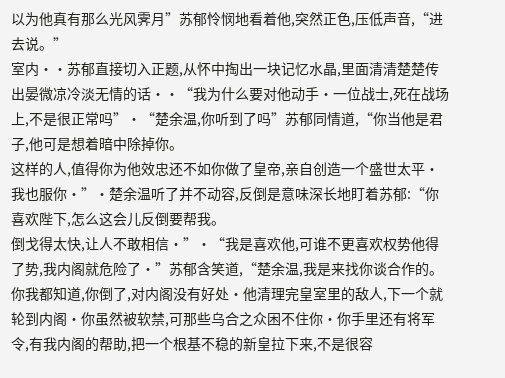以为他真有那么光风霁月”苏郁怜悯地看着他,突然正色,压低声音,“进去说。”
室内··苏郁直接切入正题,从怀中掏出一块记忆水晶,里面清清楚楚传出晏微凉冷淡无情的话··“我为什么要对他动手·一位战士,死在战场上,不是很正常吗”·“楚余温,你听到了吗”苏郁同情道,“你当他是君子,他可是想着暗中除掉你。
这样的人,值得你为他效忠还不如你做了皇帝,亲自创造一个盛世太平·我也服你·”·楚余温听了并不动容,反倒是意味深长地盯着苏郁:“你喜欢陛下,怎么这会儿反倒要帮我。
倒戈得太快,让人不敢相信·”·“我是喜欢他,可谁不更喜欢权势他得了势,我内阁就危险了·”苏郁含笑道,“楚余温,我是来找你谈合作的。
你我都知道,你倒了,对内阁没有好处·他清理完皇室里的敌人,下一个就轮到内阁·你虽然被软禁,可那些乌合之众困不住你·你手里还有将军令,有我内阁的帮助,把一个根基不稳的新皇拉下来,不是很容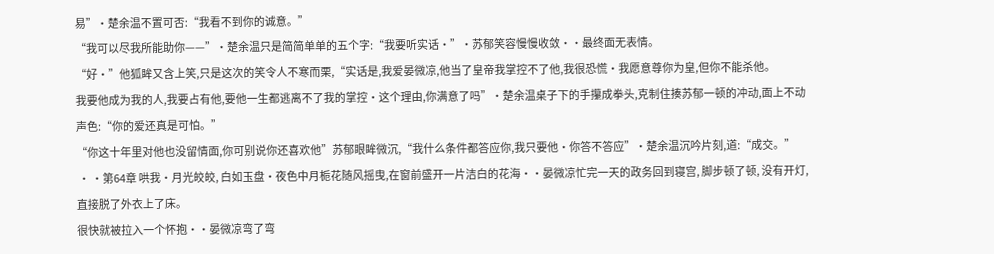易”·楚余温不置可否:“我看不到你的诚意。”
“我可以尽我所能助你——”·楚余温只是简简单单的五个字:“我要听实话·”·苏郁笑容慢慢收敛··最终面无表情。
“好·”他狐眸又含上笑,只是这次的笑令人不寒而栗,“实话是,我爱晏微凉,他当了皇帝我掌控不了他,我很恐慌·我愿意尊你为皇,但你不能杀他。
我要他成为我的人,我要占有他,要他一生都逃离不了我的掌控·这个理由,你满意了吗”·楚余温桌子下的手攥成拳头,克制住揍苏郁一顿的冲动,面上不动声色:“你的爱还真是可怕。”
“你这十年里对他也没留情面,你可别说你还喜欢他”苏郁眼眸微沉,“我什么条件都答应你,我只要他·你答不答应”·楚余温沉吟片刻,道:“成交。”
 · ·第64章 哄我·月光皎皎, 白如玉盘·夜色中月栀花随风摇曳,在窗前盛开一片洁白的花海··晏微凉忙完一天的政务回到寝宫, 脚步顿了顿, 没有开灯, 直接脱了外衣上了床。
很快就被拉入一个怀抱··晏微凉弯了弯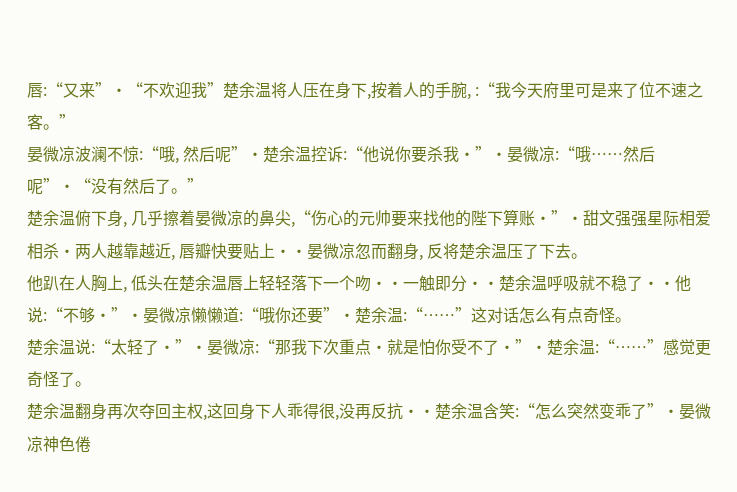唇:“又来”·“不欢迎我”楚余温将人压在身下,按着人的手腕, :“我今天府里可是来了位不速之客。”
晏微凉波澜不惊:“哦, 然后呢”·楚余温控诉:“他说你要杀我·”·晏微凉:“哦……然后呢”·“没有然后了。”
楚余温俯下身, 几乎擦着晏微凉的鼻尖,“伤心的元帅要来找他的陛下算账·”·甜文强强星际相爱相杀·两人越靠越近, 唇瓣快要贴上··晏微凉忽而翻身, 反将楚余温压了下去。
他趴在人胸上, 低头在楚余温唇上轻轻落下一个吻··一触即分··楚余温呼吸就不稳了··他说:“不够·”·晏微凉懒懒道:“哦你还要”·楚余温:“……”这对话怎么有点奇怪。
楚余温说:“太轻了·”·晏微凉:“那我下次重点·就是怕你受不了·”·楚余温:“……”感觉更奇怪了。
楚余温翻身再次夺回主权,这回身下人乖得很,没再反抗··楚余温含笑:“怎么突然变乖了”·晏微凉神色倦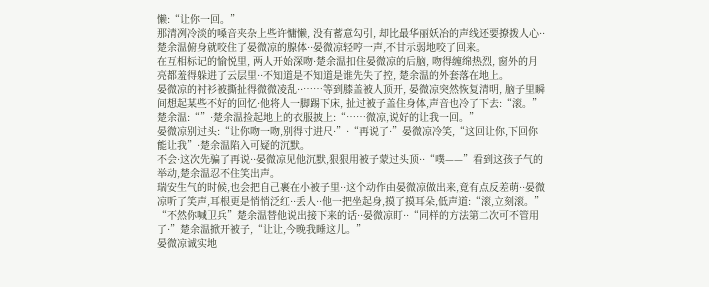懒:“让你一回。”
那清冽冷淡的嗓音夹杂上些许慵懒, 没有蓄意勾引, 却比最华丽妖冶的声线还要撩拨人心··楚余温俯身就咬住了晏微凉的腺体··晏微凉轻哼一声,不甘示弱地咬了回来。
在互相标记的愉悦里, 两人开始深吻·楚余温扣住晏微凉的后脑, 吻得缠绵热烈, 窗外的月亮都羞得躲进了云层里··不知道是不知道是谁先失了控, 楚余温的外套落在地上。
晏微凉的衬衫被撕扯得微微凌乱··……等到膝盖被人顶开, 晏微凉突然恢复清明, 脑子里瞬间想起某些不好的回忆·他将人一脚踢下床, 扯过被子盖住身体,声音也冷了下去:“滚。”
楚余温:“”·楚余温捡起地上的衣服披上:“……微凉,说好的让我一回。”
晏微凉别过头:“让你吻一吻,别得寸进尺·”·“再说了·”晏微凉冷笑,“这回让你,下回你能让我”·楚余温陷入可疑的沉默。
不会·这次先骗了再说··晏微凉见他沉默,狠狠用被子蒙过头顶··“噗——”看到这孩子气的举动,楚余温忍不住笑出声。
瑞安生气的时候,也会把自己裹在小被子里··这个动作由晏微凉做出来,竟有点反差萌··晏微凉听了笑声,耳根更是悄悄泛红··丢人··他一把坐起身,摸了摸耳朵,低声道:“滚,立刻滚。”
“不然你喊卫兵”楚余温替他说出接下来的话··晏微凉盯··“同样的方法第二次可不管用了·”楚余温掀开被子,“让让,今晚我睡这儿。”
晏微凉诚实地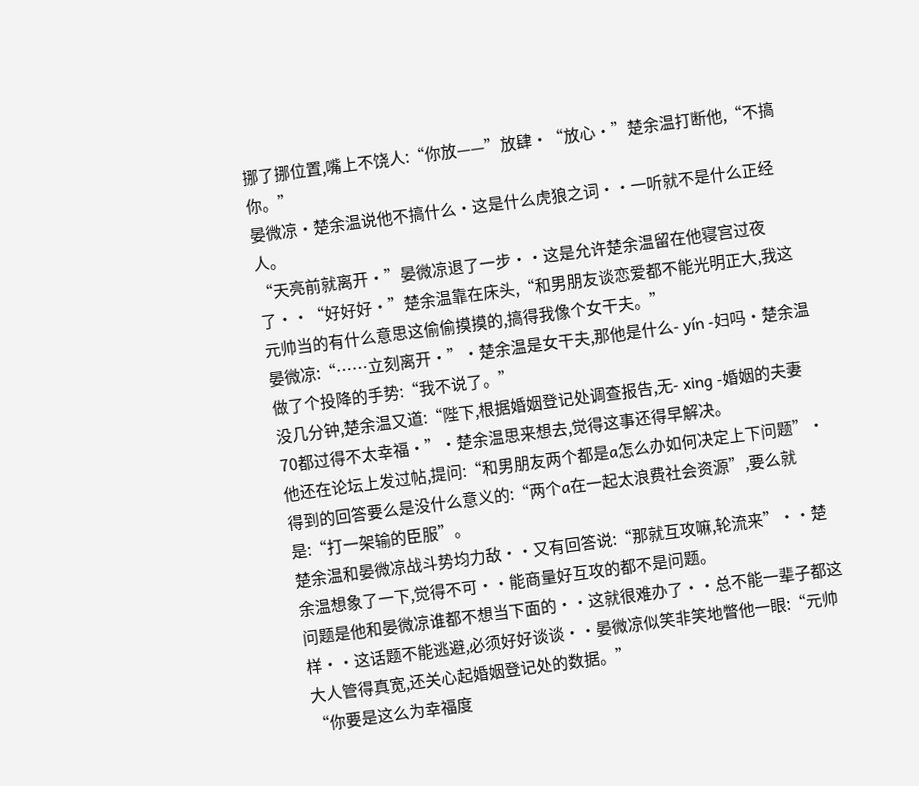挪了挪位置,嘴上不饶人:“你放——”放肆·“放心·”楚余温打断他,“不搞你。”
晏微凉·楚余温说他不搞什么·这是什么虎狼之词··一听就不是什么正经人。
“天亮前就离开·”晏微凉退了一步··这是允许楚余温留在他寝宫过夜了··“好好好·”楚余温靠在床头,“和男朋友谈恋爱都不能光明正大,我这元帅当的有什么意思这偷偷摸摸的,搞得我像个女干夫。”
晏微凉:“……立刻离开·”·楚余温是女干夫,那他是什么- yín -妇吗·楚余温做了个投降的手势:“我不说了。”
没几分钟,楚余温又道:“陛下,根据婚姻登记处调查报告,无- xing -婚姻的夫妻70都过得不太幸福·”·楚余温思来想去,觉得这事还得早解决。
他还在论坛上发过帖,提问:“和男朋友两个都是a怎么办如何决定上下问题”·得到的回答要么是没什么意义的:“两个a在一起太浪费社会资源”,要么就是:“打一架输的臣服”。
楚余温和晏微凉战斗势均力敌··又有回答说:“那就互攻嘛,轮流来”··楚余温想象了一下,觉得不可··能商量好互攻的都不是问题。
问题是他和晏微凉谁都不想当下面的··这就很难办了··总不能一辈子都这样··这话题不能逃避,必须好好谈谈··晏微凉似笑非笑地瞥他一眼:“元帅大人管得真宽,还关心起婚姻登记处的数据。”
“你要是这么为幸福度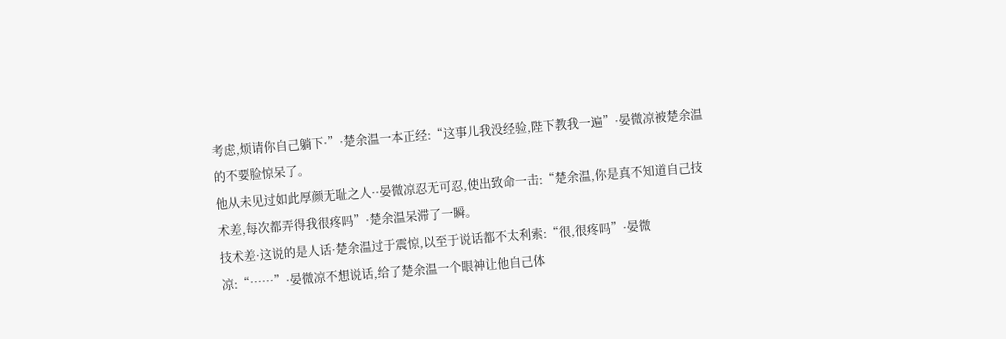考虑,烦请你自己躺下·”·楚余温一本正经:“这事儿我没经验,陛下教我一遍”·晏微凉被楚余温的不要脸惊呆了。
他从未见过如此厚颜无耻之人··晏微凉忍无可忍,使出致命一击:“楚余温,你是真不知道自己技术差,每次都弄得我很疼吗”·楚余温呆滞了一瞬。
技术差·这说的是人话·楚余温过于震惊,以至于说话都不太利索:“很,很疼吗”·晏微凉:“……”·晏微凉不想说话,给了楚余温一个眼神让他自己体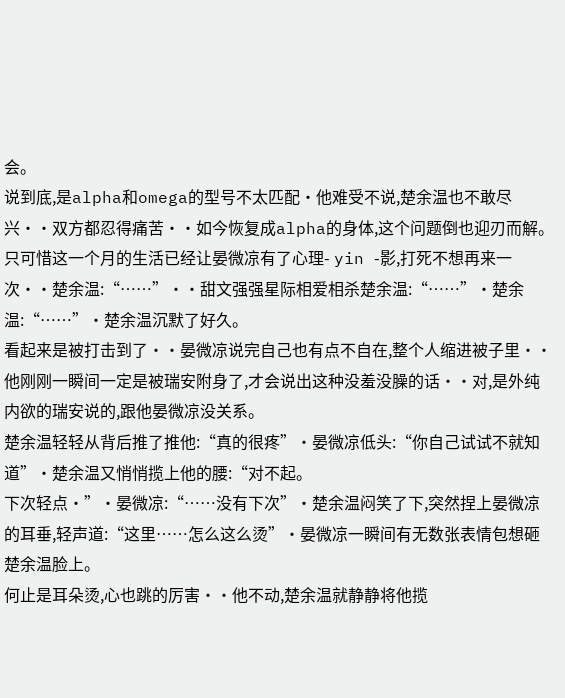会。
说到底,是alpha和omega的型号不太匹配·他难受不说,楚余温也不敢尽兴··双方都忍得痛苦··如今恢复成alpha的身体,这个问题倒也迎刃而解。
只可惜这一个月的生活已经让晏微凉有了心理- yin -影,打死不想再来一次··楚余温:“……”··甜文强强星际相爱相杀楚余温:“……”·楚余温:“……”·楚余温沉默了好久。
看起来是被打击到了··晏微凉说完自己也有点不自在,整个人缩进被子里··他刚刚一瞬间一定是被瑞安附身了,才会说出这种没羞没臊的话··对,是外纯内欲的瑞安说的,跟他晏微凉没关系。
楚余温轻轻从背后推了推他:“真的很疼”·晏微凉低头:“你自己试试不就知道”·楚余温又悄悄揽上他的腰:“对不起。
下次轻点·”·晏微凉:“……没有下次”·楚余温闷笑了下,突然捏上晏微凉的耳垂,轻声道:“这里……怎么这么烫”·晏微凉一瞬间有无数张表情包想砸楚余温脸上。
何止是耳朵烫,心也跳的厉害··他不动,楚余温就静静将他揽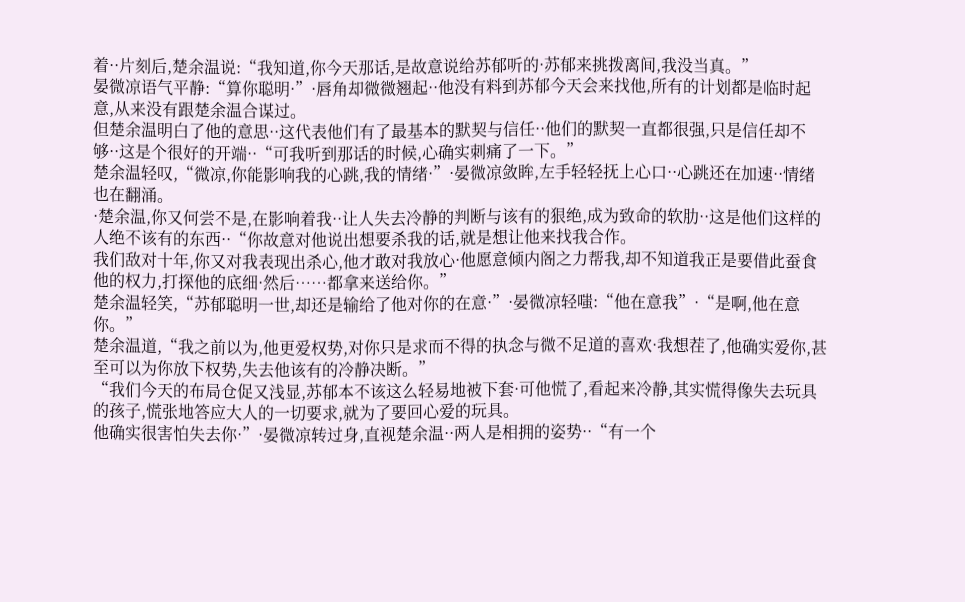着··片刻后,楚余温说:“我知道,你今天那话,是故意说给苏郁听的·苏郁来挑拨离间,我没当真。”
晏微凉语气平静:“算你聪明·”·唇角却微微翘起··他没有料到苏郁今天会来找他,所有的计划都是临时起意,从来没有跟楚余温合谋过。
但楚余温明白了他的意思··这代表他们有了最基本的默契与信任··他们的默契一直都很强,只是信任却不够··这是个很好的开端··“可我听到那话的时候,心确实刺痛了一下。”
楚余温轻叹,“微凉,你能影响我的心跳,我的情绪·”·晏微凉敛眸,左手轻轻抚上心口··心跳还在加速··情绪也在翻涌。
·楚余温,你又何尝不是,在影响着我··让人失去冷静的判断与该有的狠绝,成为致命的软肋··这是他们这样的人绝不该有的东西··“你故意对他说出想要杀我的话,就是想让他来找我合作。
我们敌对十年,你又对我表现出杀心,他才敢对我放心·他愿意倾内阁之力帮我,却不知道我正是要借此蚕食他的权力,打探他的底细·然后……都拿来送给你。”
楚余温轻笑,“苏郁聪明一世,却还是输给了他对你的在意·”·晏微凉轻嗤:“他在意我”·“是啊,他在意你。”
楚余温道,“我之前以为,他更爱权势,对你只是求而不得的执念与微不足道的喜欢·我想茬了,他确实爱你,甚至可以为你放下权势,失去他该有的冷静决断。”
“我们今天的布局仓促又浅显,苏郁本不该这么轻易地被下套·可他慌了,看起来冷静,其实慌得像失去玩具的孩子,慌张地答应大人的一切要求,就为了要回心爱的玩具。
他确实很害怕失去你·”·晏微凉转过身,直视楚余温··两人是相拥的姿势··“有一个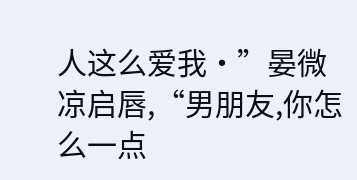人这么爱我·”晏微凉启唇,“男朋友,你怎么一点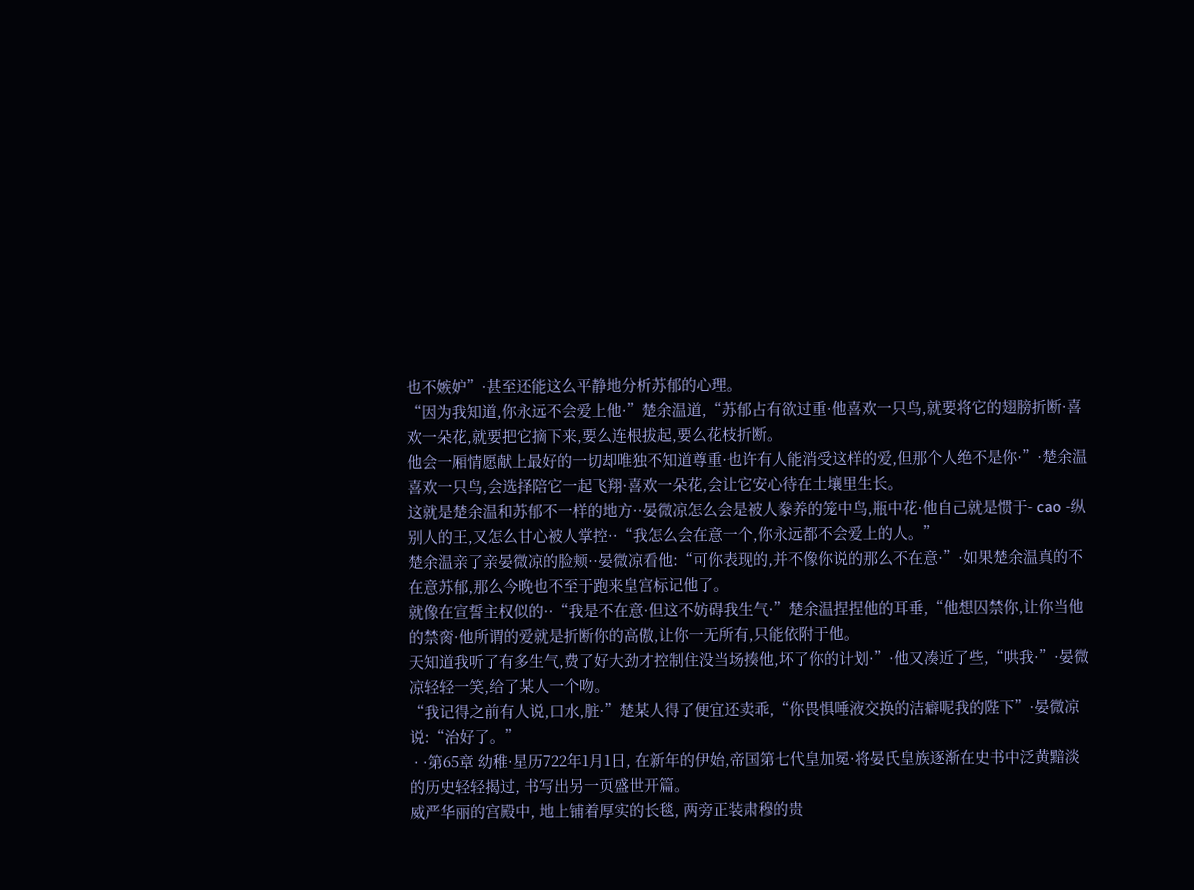也不嫉妒”·甚至还能这么平静地分析苏郁的心理。
“因为我知道,你永远不会爱上他·”楚余温道,“苏郁占有欲过重·他喜欢一只鸟,就要将它的翅膀折断·喜欢一朵花,就要把它摘下来,要么连根拔起,要么花枝折断。
他会一厢情愿献上最好的一切却唯独不知道尊重·也许有人能消受这样的爱,但那个人绝不是你·”·楚余温喜欢一只鸟,会选择陪它一起飞翔·喜欢一朵花,会让它安心待在土壤里生长。
这就是楚余温和苏郁不一样的地方··晏微凉怎么会是被人豢养的笼中鸟,瓶中花·他自己就是惯于- cao -纵别人的王,又怎么甘心被人掌控··“我怎么会在意一个,你永远都不会爱上的人。”
楚余温亲了亲晏微凉的脸颊··晏微凉看他:“可你表现的,并不像你说的那么不在意·”·如果楚余温真的不在意苏郁,那么今晚也不至于跑来皇宫标记他了。
就像在宣誓主权似的··“我是不在意·但这不妨碍我生气·”楚余温捏捏他的耳垂,“他想囚禁你,让你当他的禁脔·他所谓的爱就是折断你的高傲,让你一无所有,只能依附于他。
天知道我听了有多生气,费了好大劲才控制住没当场揍他,坏了你的计划·”·他又凑近了些,“哄我·”·晏微凉轻轻一笑,给了某人一个吻。
“我记得之前有人说,口水,脏·”楚某人得了便宜还卖乖,“你畏惧唾液交换的洁癖呢我的陛下”·晏微凉说:“治好了。”
 · ·第65章 幼稚·星历722年1月1日, 在新年的伊始,帝国第七代皇加冕·将晏氏皇族逐渐在史书中泛黄黯淡的历史轻轻揭过, 书写出另一页盛世开篇。
威严华丽的宫殿中, 地上铺着厚实的长毯, 两旁正装肃穆的贵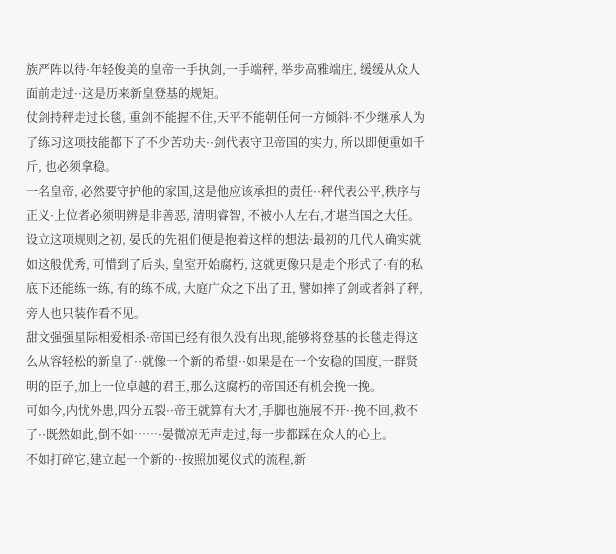族严阵以待·年轻俊美的皇帝一手执剑,一手端秤, 举步高雅端庄, 缓缓从众人面前走过··这是历来新皇登基的规矩。
仗剑持秤走过长毯, 重剑不能握不住,天平不能朝任何一方倾斜·不少继承人为了练习这项技能都下了不少苦功夫··剑代表守卫帝国的实力, 所以即便重如千斤, 也必须拿稳。
一名皇帝, 必然要守护他的家国,这是他应该承担的责任··秤代表公平,秩序与正义·上位者必须明辨是非善恶, 清明睿智, 不被小人左右,才堪当国之大任。
设立这项规则之初, 晏氏的先祖们便是抱着这样的想法·最初的几代人确实就如这般优秀, 可惜到了后头, 皇室开始腐朽, 这就更像只是走个形式了·有的私底下还能练一练, 有的练不成, 大庭广众之下出了丑, 譬如摔了剑或者斜了秤,旁人也只装作看不见。
甜文强强星际相爱相杀·帝国已经有很久没有出现,能够将登基的长毯走得这么从容轻松的新皇了··就像一个新的希望··如果是在一个安稳的国度,一群贤明的臣子,加上一位卓越的君王,那么这腐朽的帝国还有机会挽一挽。
可如今,内忧外患,四分五裂··帝王就算有大才,手脚也施展不开··挽不回,救不了··既然如此,倒不如……·晏微凉无声走过,每一步都踩在众人的心上。
不如打碎它,建立起一个新的··按照加冕仪式的流程,新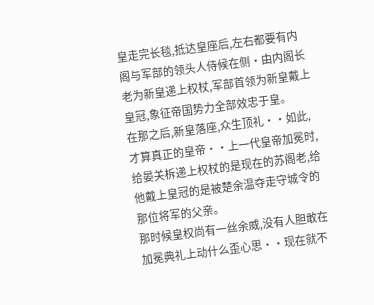皇走完长毯,抵达皇座后,左右都要有内阁与军部的领头人侍候在侧·由内阁长老为新皇递上权杖,军部首领为新皇戴上皇冠,象征帝国势力全部效忠于皇。
在那之后,新皇落座,众生顶礼··如此,才算真正的皇帝··上一代皇帝加冕时,给晏关柝递上权杖的是现在的苏阁老,给他戴上皇冠的是被楚余温夺走守城令的那位将军的父亲。
那时候皇权尚有一丝余威,没有人胆敢在加冕典礼上动什么歪心思··现在就不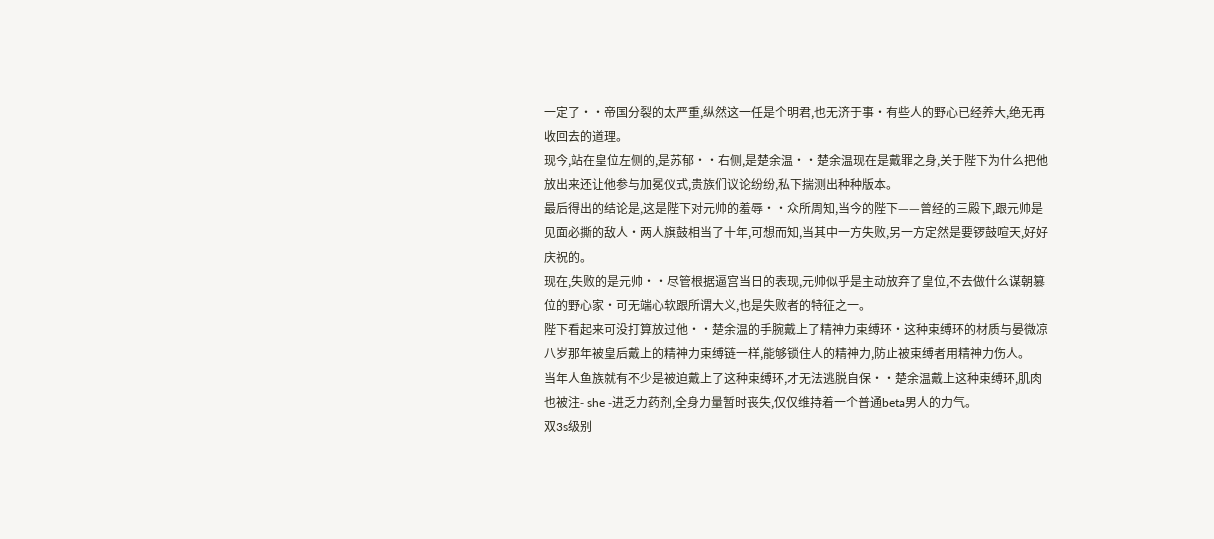一定了··帝国分裂的太严重,纵然这一任是个明君,也无济于事·有些人的野心已经养大,绝无再收回去的道理。
现今,站在皇位左侧的,是苏郁··右侧,是楚余温··楚余温现在是戴罪之身,关于陛下为什么把他放出来还让他参与加冕仪式,贵族们议论纷纷,私下揣测出种种版本。
最后得出的结论是,这是陛下对元帅的羞辱··众所周知,当今的陛下——曾经的三殿下,跟元帅是见面必撕的敌人·两人旗鼓相当了十年,可想而知,当其中一方失败,另一方定然是要锣鼓喧天,好好庆祝的。
现在,失败的是元帅··尽管根据逼宫当日的表现,元帅似乎是主动放弃了皇位,不去做什么谋朝篡位的野心家·可无端心软跟所谓大义,也是失败者的特征之一。
陛下看起来可没打算放过他··楚余温的手腕戴上了精神力束缚环·这种束缚环的材质与晏微凉八岁那年被皇后戴上的精神力束缚链一样,能够锁住人的精神力,防止被束缚者用精神力伤人。
当年人鱼族就有不少是被迫戴上了这种束缚环,才无法逃脱自保··楚余温戴上这种束缚环,肌肉也被注- she -进乏力药剂,全身力量暂时丧失,仅仅维持着一个普通beta男人的力气。
双3s级别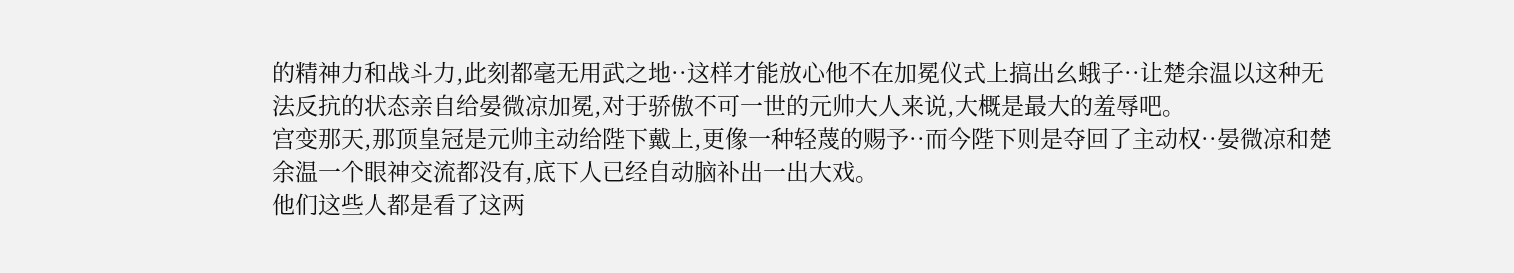的精神力和战斗力,此刻都毫无用武之地··这样才能放心他不在加冕仪式上搞出幺蛾子··让楚余温以这种无法反抗的状态亲自给晏微凉加冕,对于骄傲不可一世的元帅大人来说,大概是最大的羞辱吧。
宫变那天,那顶皇冠是元帅主动给陛下戴上,更像一种轻蔑的赐予··而今陛下则是夺回了主动权··晏微凉和楚余温一个眼神交流都没有,底下人已经自动脑补出一出大戏。
他们这些人都是看了这两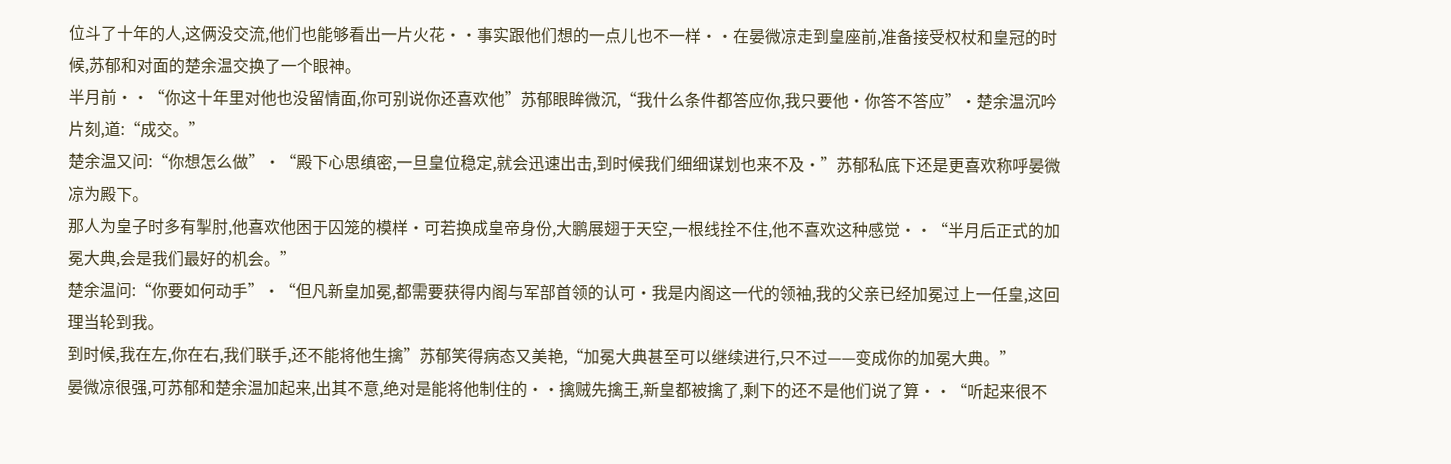位斗了十年的人,这俩没交流,他们也能够看出一片火花··事实跟他们想的一点儿也不一样··在晏微凉走到皇座前,准备接受权杖和皇冠的时候,苏郁和对面的楚余温交换了一个眼神。
半月前··“你这十年里对他也没留情面,你可别说你还喜欢他”苏郁眼眸微沉,“我什么条件都答应你,我只要他·你答不答应”·楚余温沉吟片刻,道:“成交。”
楚余温又问:“你想怎么做”·“殿下心思缜密,一旦皇位稳定,就会迅速出击,到时候我们细细谋划也来不及·”苏郁私底下还是更喜欢称呼晏微凉为殿下。
那人为皇子时多有掣肘,他喜欢他困于囚笼的模样·可若换成皇帝身份,大鹏展翅于天空,一根线拴不住,他不喜欢这种感觉··“半月后正式的加冕大典,会是我们最好的机会。”
楚余温问:“你要如何动手”·“但凡新皇加冕,都需要获得内阁与军部首领的认可·我是内阁这一代的领袖,我的父亲已经加冕过上一任皇,这回理当轮到我。
到时候,我在左,你在右,我们联手,还不能将他生擒”苏郁笑得病态又美艳,“加冕大典甚至可以继续进行,只不过——变成你的加冕大典。”
晏微凉很强,可苏郁和楚余温加起来,出其不意,绝对是能将他制住的··擒贼先擒王,新皇都被擒了,剩下的还不是他们说了算··“听起来很不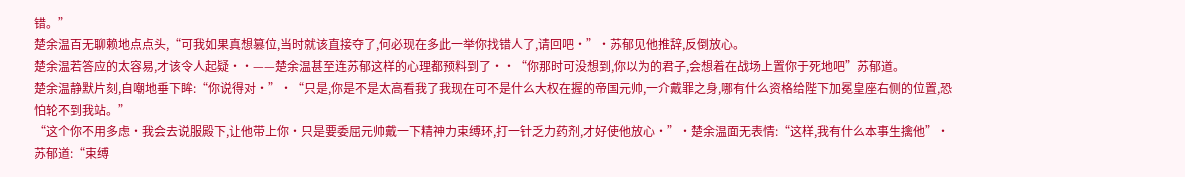错。”
楚余温百无聊赖地点点头,“可我如果真想篡位,当时就该直接夺了,何必现在多此一举你找错人了,请回吧·”·苏郁见他推辞,反倒放心。
楚余温若答应的太容易,才该令人起疑··——楚余温甚至连苏郁这样的心理都预料到了··“你那时可没想到,你以为的君子,会想着在战场上置你于死地吧”苏郁道。
楚余温静默片刻,自嘲地垂下眸:“你说得对·”·“只是,你是不是太高看我了我现在可不是什么大权在握的帝国元帅,一介戴罪之身,哪有什么资格给陛下加冕皇座右侧的位置,恐怕轮不到我站。”
“这个你不用多虑·我会去说服殿下,让他带上你·只是要委屈元帅戴一下精神力束缚环,打一针乏力药剂,才好使他放心·”·楚余温面无表情:“这样,我有什么本事生擒他”·苏郁道:“束缚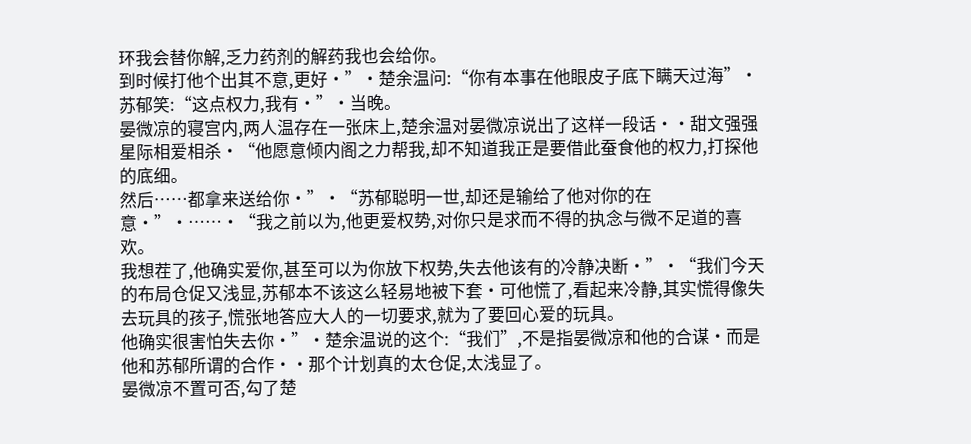环我会替你解,乏力药剂的解药我也会给你。
到时候打他个出其不意,更好·”·楚余温问:“你有本事在他眼皮子底下瞒天过海”·苏郁笑:“这点权力,我有·”·当晚。
晏微凉的寝宫内,两人温存在一张床上,楚余温对晏微凉说出了这样一段话··甜文强强星际相爱相杀·“他愿意倾内阁之力帮我,却不知道我正是要借此蚕食他的权力,打探他的底细。
然后……都拿来送给你·”·“苏郁聪明一世,却还是输给了他对你的在意·”·……·“我之前以为,他更爱权势,对你只是求而不得的执念与微不足道的喜欢。
我想茬了,他确实爱你,甚至可以为你放下权势,失去他该有的冷静决断·”·“我们今天的布局仓促又浅显,苏郁本不该这么轻易地被下套·可他慌了,看起来冷静,其实慌得像失去玩具的孩子,慌张地答应大人的一切要求,就为了要回心爱的玩具。
他确实很害怕失去你·”·楚余温说的这个:“我们”,不是指晏微凉和他的合谋·而是他和苏郁所谓的合作··那个计划真的太仓促,太浅显了。
晏微凉不置可否,勾了楚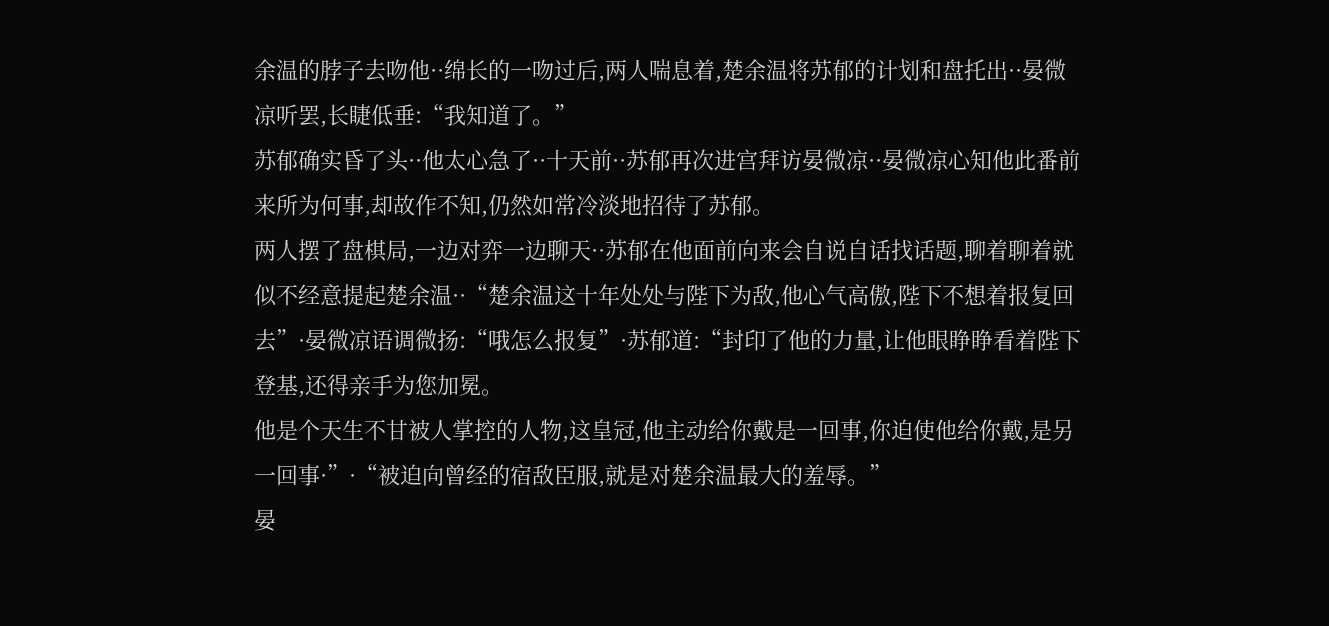余温的脖子去吻他··绵长的一吻过后,两人喘息着,楚余温将苏郁的计划和盘托出··晏微凉听罢,长睫低垂:“我知道了。”
苏郁确实昏了头··他太心急了··十天前··苏郁再次进宫拜访晏微凉··晏微凉心知他此番前来所为何事,却故作不知,仍然如常冷淡地招待了苏郁。
两人摆了盘棋局,一边对弈一边聊天··苏郁在他面前向来会自说自话找话题,聊着聊着就似不经意提起楚余温··“楚余温这十年处处与陛下为敌,他心气高傲,陛下不想着报复回去”·晏微凉语调微扬:“哦怎么报复”·苏郁道:“封印了他的力量,让他眼睁睁看着陛下登基,还得亲手为您加冕。
他是个天生不甘被人掌控的人物,这皇冠,他主动给你戴是一回事,你迫使他给你戴,是另一回事·”·“被迫向曾经的宿敌臣服,就是对楚余温最大的羞辱。”
晏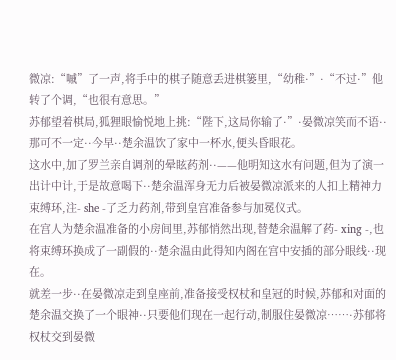微凉:“嘁”了一声,将手中的棋子随意丢进棋篓里,“幼稚·”·“不过·”他转了个调,“也很有意思。”
苏郁望着棋局,狐狸眼愉悦地上挑:“陛下,这局你输了·”·晏微凉笑而不语··那可不一定··今早··楚余温饮了家中一杯水,便头昏眼花。
这水中,加了罗兰亲自调剂的晕眩药剂··——他明知这水有问题,但为了演一出计中计,于是故意喝下··楚余温浑身无力后被晏微凉派来的人扣上精神力束缚环,注- she -了乏力药剂,带到皇宫准备参与加冕仪式。
在宫人为楚余温准备的小房间里,苏郁悄然出现,替楚余温解了药- xing -,也将束缚环换成了一副假的··楚余温由此得知内阁在宫中安插的部分眼线··现在。
就差一步··在晏微凉走到皇座前,准备接受权杖和皇冠的时候,苏郁和对面的楚余温交换了一个眼神··只要他们现在一起行动,制服住晏微凉……·苏郁将权杖交到晏微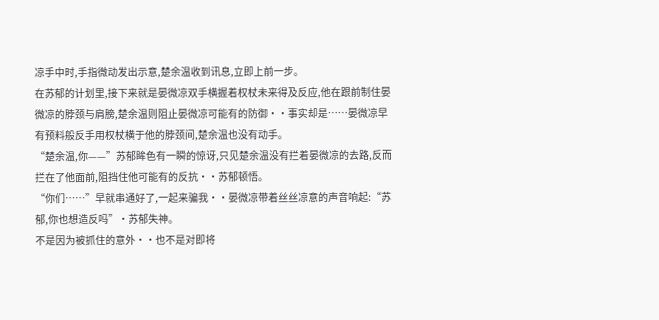凉手中时,手指微动发出示意,楚余温收到讯息,立即上前一步。
在苏郁的计划里,接下来就是晏微凉双手横握着权杖未来得及反应,他在跟前制住晏微凉的脖颈与肩膀,楚余温则阻止晏微凉可能有的防御··事实却是……晏微凉早有预料般反手用权杖横于他的脖颈间,楚余温也没有动手。
“楚余温,你——”苏郁眸色有一瞬的惊讶,只见楚余温没有拦着晏微凉的去路,反而拦在了他面前,阻挡住他可能有的反抗··苏郁顿悟。
“你们……”早就串通好了,一起来骗我··晏微凉带着丝丝凉意的声音响起:“苏郁,你也想造反吗”·苏郁失神。
不是因为被抓住的意外··也不是对即将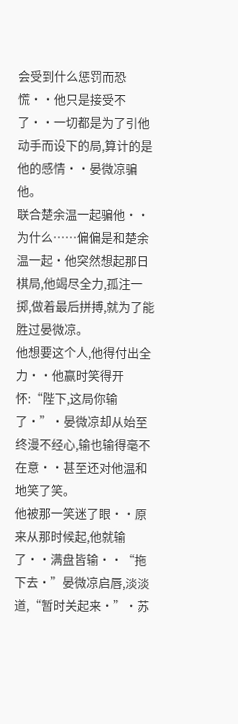会受到什么惩罚而恐慌··他只是接受不了··一切都是为了引他动手而设下的局,算计的是他的感情··晏微凉骗他。
联合楚余温一起骗他··为什么……偏偏是和楚余温一起·他突然想起那日棋局,他竭尽全力,孤注一掷,做着最后拼搏,就为了能胜过晏微凉。
他想要这个人,他得付出全力··他赢时笑得开怀:“陛下,这局你输了·”·晏微凉却从始至终漫不经心,输也输得毫不在意··甚至还对他温和地笑了笑。
他被那一笑迷了眼··原来从那时候起,他就输了··满盘皆输··“拖下去·”晏微凉启唇,淡淡道,“暂时关起来·”·苏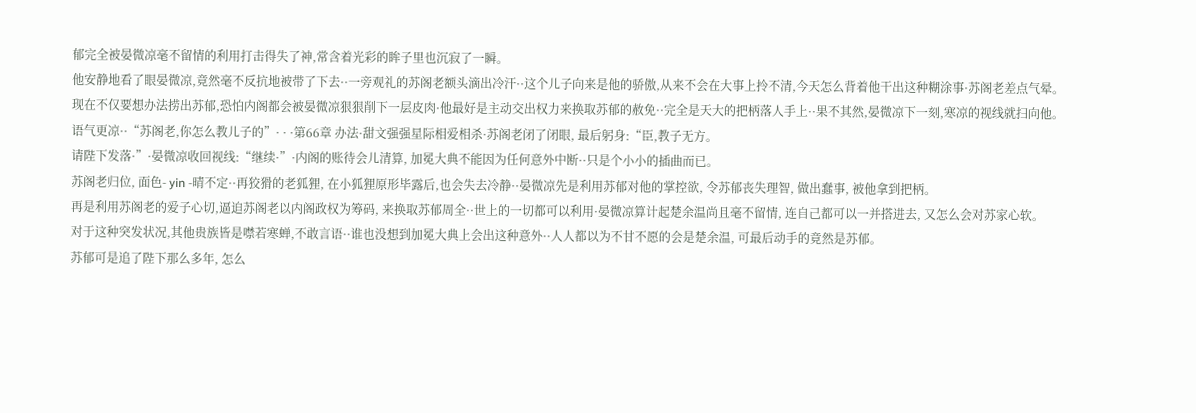郁完全被晏微凉毫不留情的利用打击得失了神,常含着光彩的眸子里也沉寂了一瞬。
他安静地看了眼晏微凉,竟然毫不反抗地被带了下去··一旁观礼的苏阁老额头滴出冷汗··这个儿子向来是他的骄傲,从来不会在大事上拎不清,今天怎么背着他干出这种糊涂事·苏阁老差点气晕。
现在不仅要想办法捞出苏郁,恐怕内阁都会被晏微凉狠狠削下一层皮肉·他最好是主动交出权力来换取苏郁的赦免··完全是天大的把柄落人手上··果不其然,晏微凉下一刻,寒凉的视线就扫向他。
语气更凉··“苏阁老,你怎么教儿子的”· · ·第66章 办法·甜文强强星际相爱相杀·苏阁老闭了闭眼, 最后躬身:“臣,教子无方。
请陛下发落·”·晏微凉收回视线:“继续·”·内阁的账待会儿清算, 加冕大典不能因为任何意外中断··只是个小小的插曲而已。
苏阁老归位, 面色- yin -晴不定··再狡猾的老狐狸, 在小狐狸原形毕露后,也会失去冷静··晏微凉先是利用苏郁对他的掌控欲, 令苏郁丧失理智, 做出蠢事, 被他拿到把柄。
再是利用苏阁老的爱子心切,逼迫苏阁老以内阁政权为筹码, 来换取苏郁周全··世上的一切都可以利用·晏微凉算计起楚余温尚且毫不留情, 连自己都可以一并搭进去, 又怎么会对苏家心软。
对于这种突发状况,其他贵族皆是噤若寒蝉,不敢言语··谁也没想到加冕大典上会出这种意外··人人都以为不甘不愿的会是楚余温, 可最后动手的竟然是苏郁。
苏郁可是追了陛下那么多年, 怎么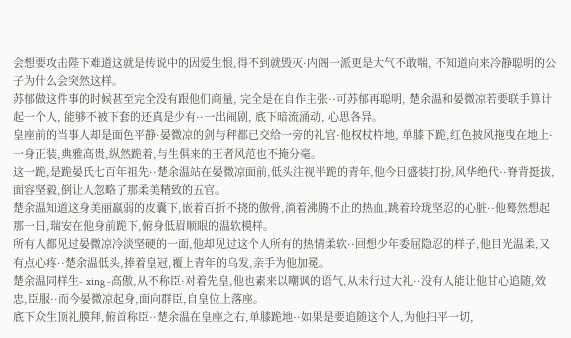会想要攻击陛下难道这就是传说中的因爱生恨,得不到就毁灭·内阁一派更是大气不敢喘, 不知道向来冷静聪明的公子为什么会突然这样。
苏郁做这件事的时候甚至完全没有跟他们商量, 完全是在自作主张··可苏郁再聪明, 楚余温和晏微凉若要联手算计起一个人, 能够不被下套的还真是少有··一出闹剧, 底下暗流涌动, 心思各异。
皇座前的当事人却是面色平静·晏微凉的剑与秤都已交给一旁的礼官·他权杖杵地, 单膝下跪,红色披风拖曳在地上·一身正装,典雅高贵,纵然跪着,与生俱来的王者风范也不掩分毫。
这一跪,是跪晏氏七百年祖先··楚余温站在晏微凉面前,低头注视半跪的青年,他今日盛装打扮,风华绝代··脊背挺拔,面容坚毅,倒让人忽略了那柔美精致的五官。
楚余温知道这身美丽羸弱的皮囊下,嵌着百折不挠的傲骨,淌着沸腾不止的热血,跳着玲珑坚忍的心脏··他蓦然想起那一日,瑞安在他身前跪下,俯身低眉顺眼的温软模样。
所有人都见过晏微凉冷淡坚硬的一面,他却见过这个人所有的热情柔软··回想少年委屈隐忍的样子,他目光温柔,又有点心疼··楚余温低头,捧着皇冠,覆上青年的乌发,亲手为他加冕。
楚余温同样生- xing -高傲,从不称臣·对着先皇,他也素来以嘲讽的语气,从未行过大礼··没有人能让他甘心追随,效忠,臣服··而今晏微凉起身,面向群臣,自皇位上落座。
底下众生顶礼膜拜,俯首称臣··楚余温在皇座之右,单膝跪地··如果是要追随这个人,为他扫平一切,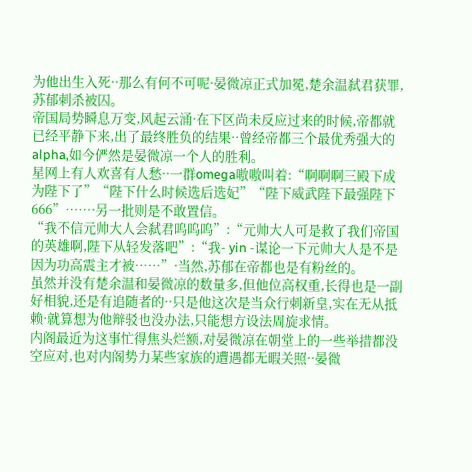为他出生入死··那么有何不可呢·晏微凉正式加冕,楚余温弑君获罪,苏郁刺杀被囚。
帝国局势瞬息万变,风起云涌·在下区尚未反应过来的时候,帝都就已经平静下来,出了最终胜负的结果··曾经帝都三个最优秀强大的alpha,如今俨然是晏微凉一个人的胜利。
星网上有人欢喜有人愁··一群omega嗷嗷叫着:“啊啊啊三殿下成为陛下了”“陛下什么时候选后选妃”“陛下威武陛下最强陛下666”……·另一批则是不敢置信。
“我不信元帅大人会弑君呜呜呜”:“元帅大人可是救了我们帝国的英雄啊,陛下从轻发落吧”:“我- yin -谋论一下元帅大人是不是因为功高震主才被……”·当然,苏郁在帝都也是有粉丝的。
虽然并没有楚余温和晏微凉的数量多,但他位高权重,长得也是一副好相貌,还是有追随者的··只是他这次是当众行刺新皇,实在无从抵赖·就算想为他辩驳也没办法,只能想方设法周旋求情。
内阁最近为这事忙得焦头烂额,对晏微凉在朝堂上的一些举措都没空应对,也对内阁势力某些家族的遭遇都无暇关照··晏微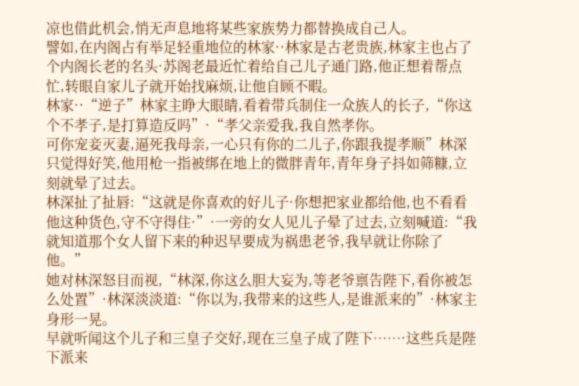凉也借此机会,悄无声息地将某些家族势力都替换成自己人。
譬如,在内阁占有举足轻重地位的林家··林家是古老贵族,林家主也占了个内阁长老的名头·苏阁老最近忙着给自己儿子通门路,他正想着帮点忙,转眼自家儿子就开始找麻烦,让他自顾不暇。
林家··“逆子”林家主睁大眼睛,看着带兵制住一众族人的长子,“你这个不孝子,是打算造反吗”·“孝父亲爱我,我自然孝你。
可你宠妾灭妻,逼死我母亲,一心只有你的二儿子,你跟我提孝顺”林深只觉得好笑,他用枪一指被绑在地上的微胖青年,青年身子抖如筛糠,立刻就晕了过去。
林深扯了扯唇:“这就是你喜欢的好儿子·你想把家业都给他,也不看看他这种货色,守不守得住·”·一旁的女人见儿子晕了过去,立刻喊道:“我就知道那个女人留下来的种迟早要成为祸患老爷,我早就让你除了他。”
她对林深怒目而视,“林深,你这么胆大妄为,等老爷禀告陛下,看你被怎么处置”·林深淡淡道:“你以为,我带来的这些人,是谁派来的”·林家主身形一晃。
早就听闻这个儿子和三皇子交好,现在三皇子成了陛下……·这些兵是陛下派来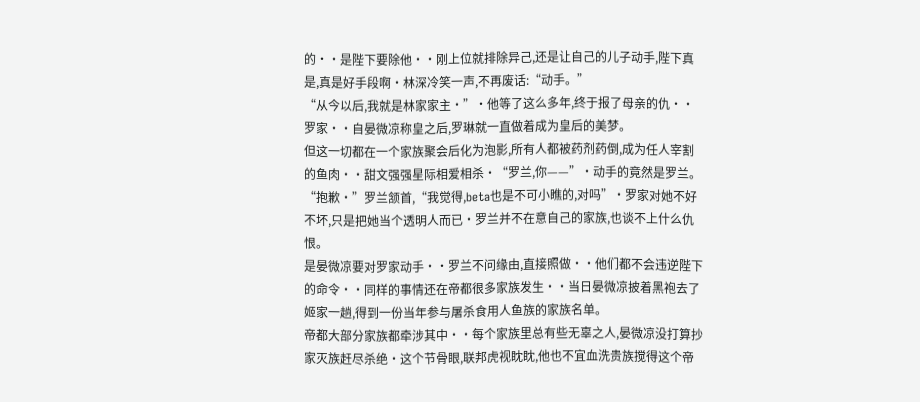的··是陛下要除他··刚上位就排除异己,还是让自己的儿子动手,陛下真是,真是好手段啊·林深冷笑一声,不再废话:“动手。”
“从今以后,我就是林家家主·”·他等了这么多年,终于报了母亲的仇··罗家··自晏微凉称皇之后,罗琳就一直做着成为皇后的美梦。
但这一切都在一个家族聚会后化为泡影,所有人都被药剂药倒,成为任人宰割的鱼肉··甜文强强星际相爱相杀·“罗兰,你——”·动手的竟然是罗兰。
“抱歉·”罗兰颔首,“我觉得,beta也是不可小瞧的,对吗”·罗家对她不好不坏,只是把她当个透明人而已·罗兰并不在意自己的家族,也谈不上什么仇恨。
是晏微凉要对罗家动手··罗兰不问缘由,直接照做··他们都不会违逆陛下的命令··同样的事情还在帝都很多家族发生··当日晏微凉披着黑袍去了姬家一趟,得到一份当年参与屠杀食用人鱼族的家族名单。
帝都大部分家族都牵涉其中··每个家族里总有些无辜之人,晏微凉没打算抄家灭族赶尽杀绝·这个节骨眼,联邦虎视眈眈,他也不宜血洗贵族搅得这个帝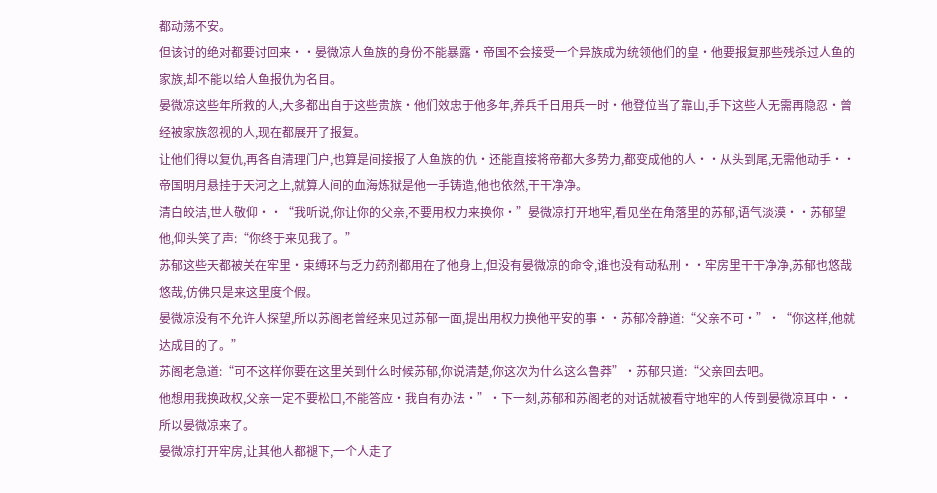都动荡不安。
但该讨的绝对都要讨回来··晏微凉人鱼族的身份不能暴露·帝国不会接受一个异族成为统领他们的皇·他要报复那些残杀过人鱼的家族,却不能以给人鱼报仇为名目。
晏微凉这些年所救的人,大多都出自于这些贵族·他们效忠于他多年,养兵千日用兵一时·他登位当了靠山,手下这些人无需再隐忍·曾经被家族忽视的人,现在都展开了报复。
让他们得以复仇,再各自清理门户,也算是间接报了人鱼族的仇·还能直接将帝都大多势力,都变成他的人··从头到尾,无需他动手··帝国明月悬挂于天河之上,就算人间的血海炼狱是他一手铸造,他也依然,干干净净。
清白皎洁,世人敬仰··“我听说,你让你的父亲,不要用权力来换你·”晏微凉打开地牢,看见坐在角落里的苏郁,语气淡漠··苏郁望他,仰头笑了声:“你终于来见我了。”
苏郁这些天都被关在牢里·束缚环与乏力药剂都用在了他身上,但没有晏微凉的命令,谁也没有动私刑··牢房里干干净净,苏郁也悠哉悠哉,仿佛只是来这里度个假。
晏微凉没有不允许人探望,所以苏阁老曾经来见过苏郁一面,提出用权力换他平安的事··苏郁冷静道:“父亲不可·”·“你这样,他就达成目的了。”
苏阁老急道:“可不这样你要在这里关到什么时候苏郁,你说清楚,你这次为什么这么鲁莽”·苏郁只道:“父亲回去吧。
他想用我换政权,父亲一定不要松口,不能答应·我自有办法·”·下一刻,苏郁和苏阁老的对话就被看守地牢的人传到晏微凉耳中··所以晏微凉来了。
晏微凉打开牢房,让其他人都褪下,一个人走了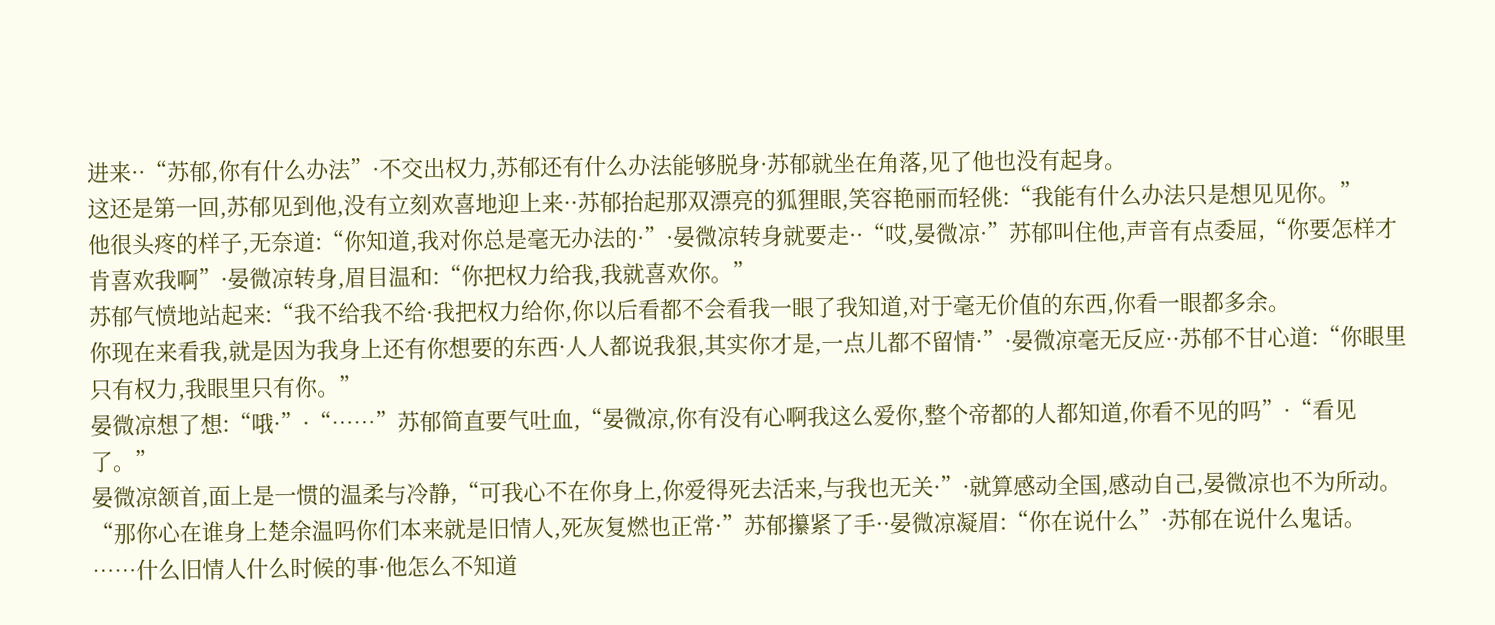进来··“苏郁,你有什么办法”·不交出权力,苏郁还有什么办法能够脱身·苏郁就坐在角落,见了他也没有起身。
这还是第一回,苏郁见到他,没有立刻欢喜地迎上来··苏郁抬起那双漂亮的狐狸眼,笑容艳丽而轻佻:“我能有什么办法只是想见见你。”
他很头疼的样子,无奈道:“你知道,我对你总是毫无办法的·”·晏微凉转身就要走··“哎,晏微凉·”苏郁叫住他,声音有点委屈,“你要怎样才肯喜欢我啊”·晏微凉转身,眉目温和:“你把权力给我,我就喜欢你。”
苏郁气愤地站起来:“我不给我不给·我把权力给你,你以后看都不会看我一眼了我知道,对于毫无价值的东西,你看一眼都多余。
你现在来看我,就是因为我身上还有你想要的东西·人人都说我狠,其实你才是,一点儿都不留情·”·晏微凉毫无反应··苏郁不甘心道:“你眼里只有权力,我眼里只有你。”
晏微凉想了想:“哦·”·“……”苏郁简直要气吐血,“晏微凉,你有没有心啊我这么爱你,整个帝都的人都知道,你看不见的吗”·“看见了。”
晏微凉颔首,面上是一惯的温柔与冷静,“可我心不在你身上,你爱得死去活来,与我也无关·”·就算感动全国,感动自己,晏微凉也不为所动。
“那你心在谁身上楚余温吗你们本来就是旧情人,死灰复燃也正常·”苏郁攥紧了手··晏微凉凝眉:“你在说什么”·苏郁在说什么鬼话。
……什么旧情人什么时候的事·他怎么不知道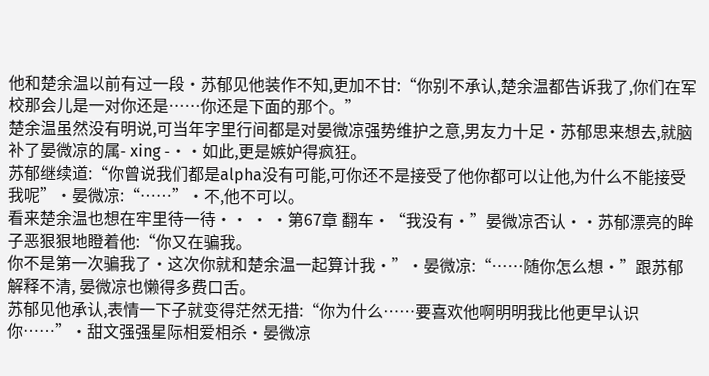他和楚余温以前有过一段·苏郁见他装作不知,更加不甘:“你别不承认,楚余温都告诉我了,你们在军校那会儿是一对你还是……你还是下面的那个。”
楚余温虽然没有明说,可当年字里行间都是对晏微凉强势维护之意,男友力十足·苏郁思来想去,就脑补了晏微凉的属- xing -··如此,更是嫉妒得疯狂。
苏郁继续道:“你曾说我们都是alpha没有可能,可你还不是接受了他你都可以让他,为什么不能接受我呢”·晏微凉:“……”·不,他不可以。
看来楚余温也想在牢里待一待·· · ·第67章 翻车·“我没有·”晏微凉否认··苏郁漂亮的眸子恶狠狠地瞪着他:“你又在骗我。
你不是第一次骗我了·这次你就和楚余温一起算计我·”·晏微凉:“……随你怎么想·”跟苏郁解释不清, 晏微凉也懒得多费口舌。
苏郁见他承认,表情一下子就变得茫然无措:“你为什么……要喜欢他啊明明我比他更早认识你……”·甜文强强星际相爱相杀·晏微凉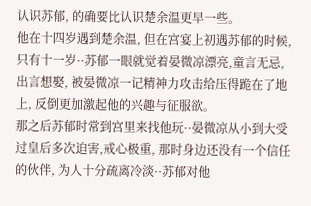认识苏郁, 的确要比认识楚余温更早一些。
他在十四岁遇到楚余温, 但在宫宴上初遇苏郁的时候, 只有十一岁··苏郁一眼就觉着晏微凉漂亮,童言无忌, 出言想娶, 被晏微凉一记精神力攻击给压得跪在了地上, 反倒更加激起他的兴趣与征服欲。
那之后苏郁时常到宫里来找他玩··晏微凉从小到大受过皇后多次迫害,戒心极重, 那时身边还没有一个信任的伙伴, 为人十分疏离冷淡··苏郁对他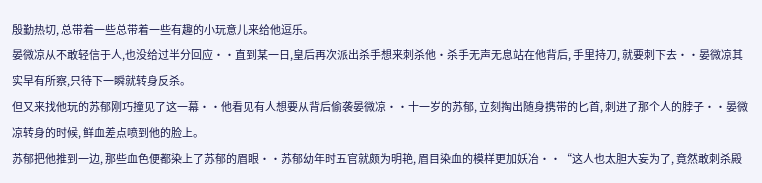殷勤热切, 总带着一些总带着一些有趣的小玩意儿来给他逗乐。
晏微凉从不敢轻信于人,也没给过半分回应··直到某一日,皇后再次派出杀手想来刺杀他·杀手无声无息站在他背后, 手里持刀, 就要刺下去··晏微凉其实早有所察,只待下一瞬就转身反杀。
但又来找他玩的苏郁刚巧撞见了这一幕··他看见有人想要从背后偷袭晏微凉··十一岁的苏郁, 立刻掏出随身携带的匕首, 刺进了那个人的脖子··晏微凉转身的时候, 鲜血差点喷到他的脸上。
苏郁把他推到一边, 那些血色便都染上了苏郁的眉眼··苏郁幼年时五官就颇为明艳, 眉目染血的模样更加妖冶··“这人也太胆大妄为了, 竟然敢刺杀殿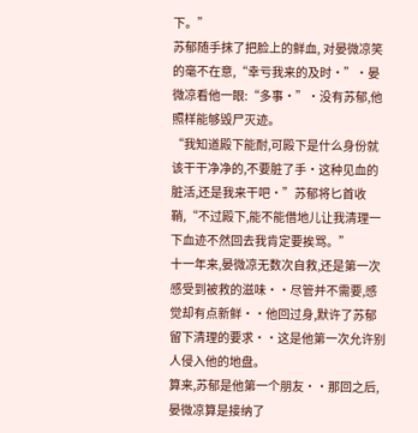下。”
苏郁随手抹了把脸上的鲜血, 对晏微凉笑的毫不在意,“幸亏我来的及时·”·晏微凉看他一眼:“多事·”·没有苏郁,他照样能够毁尸灭迹。
“我知道殿下能耐,可殿下是什么身份就该干干净净的,不要脏了手·这种见血的脏活,还是我来干吧·”苏郁将匕首收鞘,“不过殿下,能不能借地儿让我清理一下血迹不然回去我肯定要挨骂。”
十一年来,晏微凉无数次自救,还是第一次感受到被救的滋味··尽管并不需要,感觉却有点新鲜··他回过身,默许了苏郁留下清理的要求··这是他第一次允许别人侵入他的地盘。
算来,苏郁是他第一个朋友··那回之后,晏微凉算是接纳了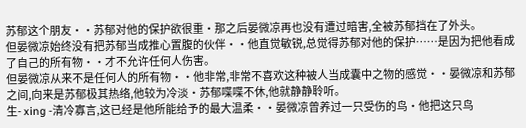苏郁这个朋友··苏郁对他的保护欲很重·那之后晏微凉再也没有遭过暗害,全被苏郁挡在了外头。
但晏微凉始终没有把苏郁当成推心置腹的伙伴··他直觉敏锐,总觉得苏郁对他的保护……是因为把他看成了自己的所有物··才不允许任何人伤害。
但晏微凉从来不是任何人的所有物··他非常,非常不喜欢这种被人当成囊中之物的感觉··晏微凉和苏郁之间,向来是苏郁极其热络,他较为冷淡·苏郁喋喋不休,他就静静聆听。
生- xing -清冷寡言,这已经是他所能给予的最大温柔··晏微凉曾养过一只受伤的鸟·他把这只鸟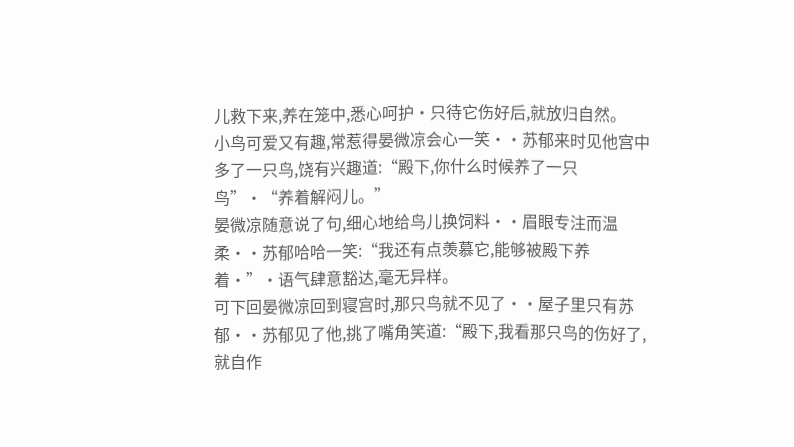儿救下来,养在笼中,悉心呵护·只待它伤好后,就放归自然。
小鸟可爱又有趣,常惹得晏微凉会心一笑··苏郁来时见他宫中多了一只鸟,饶有兴趣道:“殿下,你什么时候养了一只鸟”·“养着解闷儿。”
晏微凉随意说了句,细心地给鸟儿换饲料··眉眼专注而温柔··苏郁哈哈一笑:“我还有点羡慕它,能够被殿下养着·”·语气肆意豁达,毫无异样。
可下回晏微凉回到寝宫时,那只鸟就不见了··屋子里只有苏郁··苏郁见了他,挑了嘴角笑道:“殿下,我看那只鸟的伤好了,就自作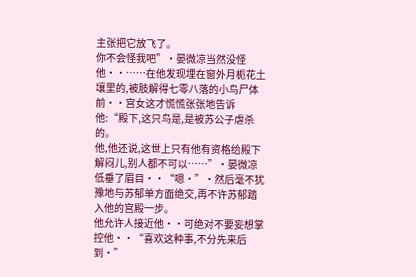主张把它放飞了。
你不会怪我吧”·晏微凉当然没怪他··……在他发现埋在窗外月栀花土壤里的,被肢解得七零八落的小鸟尸体前··宫女这才慌慌张张地告诉他:“殿下,这只鸟是,是被苏公子虐杀的。
他,他还说,这世上只有他有资格给殿下解闷儿,别人都不可以……”·晏微凉低垂了眉目··“嗯·”·然后毫不犹豫地与苏郁单方面绝交,再不许苏郁踏入他的宫殿一步。
他允许人接近他··可绝对不要妄想掌控他··“喜欢这种事,不分先来后到·”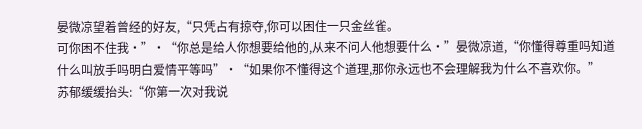晏微凉望着曾经的好友,“只凭占有掠夺,你可以困住一只金丝雀。
可你困不住我·”·“你总是给人你想要给他的,从来不问人他想要什么·”晏微凉道,“你懂得尊重吗知道什么叫放手吗明白爱情平等吗”·“如果你不懂得这个道理,那你永远也不会理解我为什么不喜欢你。”
苏郁缓缓抬头:“你第一次对我说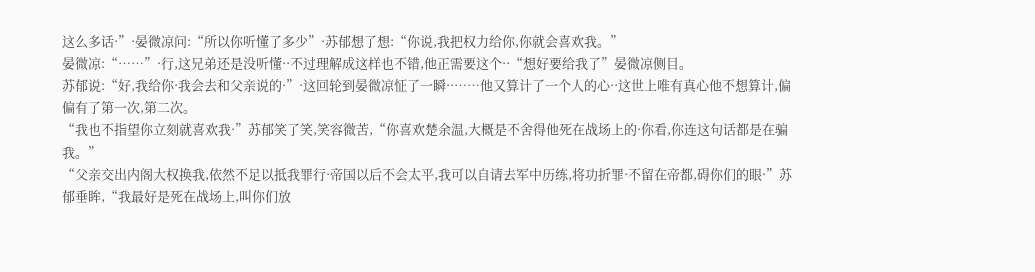这么多话·”·晏微凉问:“所以你听懂了多少”·苏郁想了想:“你说,我把权力给你,你就会喜欢我。”
晏微凉:“……”·行,这兄弟还是没听懂··不过理解成这样也不错,他正需要这个··“想好要给我了”晏微凉侧目。
苏郁说:“好,我给你·我会去和父亲说的·”·这回轮到晏微凉怔了一瞬··……他又算计了一个人的心··这世上唯有真心他不想算计,偏偏有了第一次,第二次。
“我也不指望你立刻就喜欢我·”苏郁笑了笑,笑容微苦,“你喜欢楚余温,大概是不舍得他死在战场上的·你看,你连这句话都是在骗我。”
“父亲交出内阁大权换我,依然不足以抵我罪行·帝国以后不会太平,我可以自请去军中历练,将功折罪·不留在帝都,碍你们的眼·”苏郁垂眸,“我最好是死在战场上,叫你们放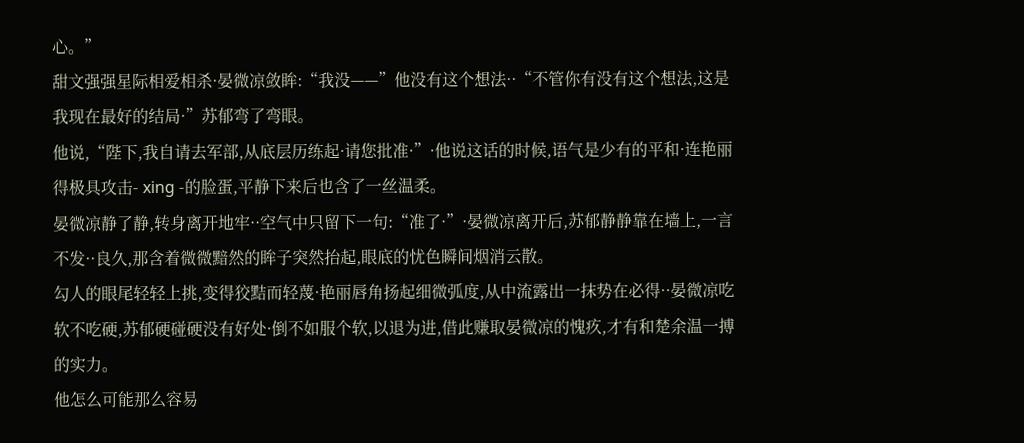心。”
甜文强强星际相爱相杀·晏微凉敛眸:“我没——”他没有这个想法··“不管你有没有这个想法,这是我现在最好的结局·”苏郁弯了弯眼。
他说,“陛下,我自请去军部,从底层历练起·请您批准·”·他说这话的时候,语气是少有的平和·连艳丽得极具攻击- xing -的脸蛋,平静下来后也含了一丝温柔。
晏微凉静了静,转身离开地牢··空气中只留下一句:“准了·”·晏微凉离开后,苏郁静静靠在墙上,一言不发··良久,那含着微微黯然的眸子突然抬起,眼底的忧色瞬间烟消云散。
勾人的眼尾轻轻上挑,变得狡黠而轻蔑·艳丽唇角扬起细微弧度,从中流露出一抹势在必得··晏微凉吃软不吃硬,苏郁硬碰硬没有好处·倒不如服个软,以退为进,借此赚取晏微凉的愧疚,才有和楚余温一搏的实力。
他怎么可能那么容易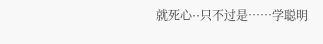就死心··只不过是……学聪明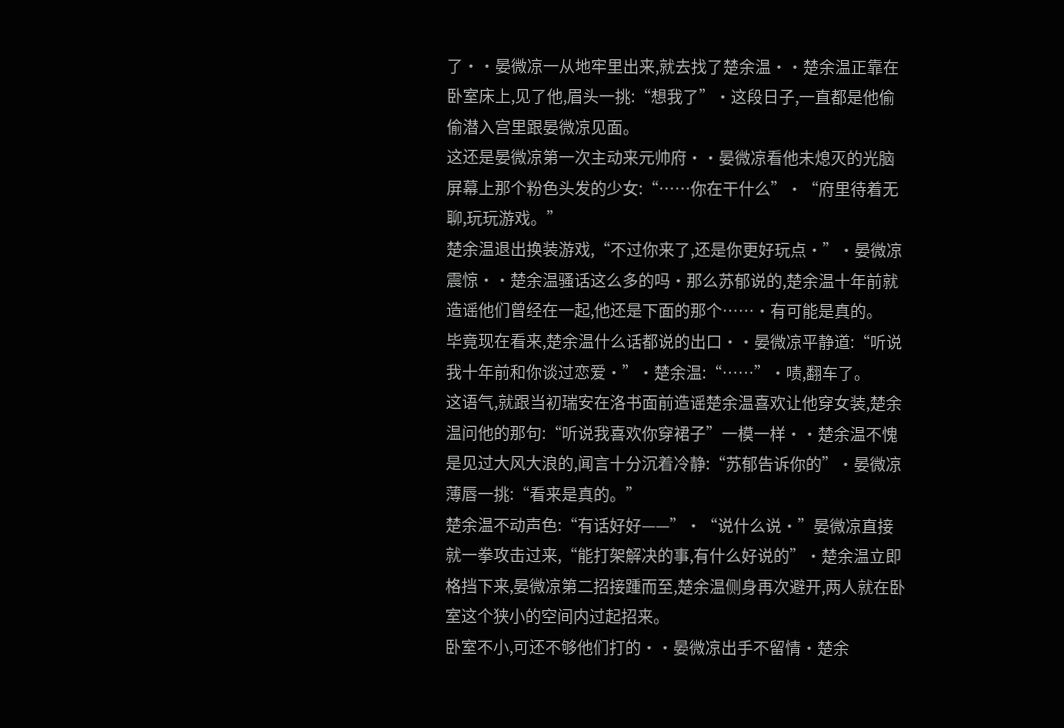了··晏微凉一从地牢里出来,就去找了楚余温··楚余温正靠在卧室床上,见了他,眉头一挑:“想我了”·这段日子,一直都是他偷偷潜入宫里跟晏微凉见面。
这还是晏微凉第一次主动来元帅府··晏微凉看他未熄灭的光脑屏幕上那个粉色头发的少女:“……你在干什么”·“府里待着无聊,玩玩游戏。”
楚余温退出换装游戏,“不过你来了,还是你更好玩点·”·晏微凉震惊··楚余温骚话这么多的吗·那么苏郁说的,楚余温十年前就造谣他们曾经在一起,他还是下面的那个……·有可能是真的。
毕竟现在看来,楚余温什么话都说的出口··晏微凉平静道:“听说我十年前和你谈过恋爱·”·楚余温:“……”·啧,翻车了。
这语气,就跟当初瑞安在洛书面前造谣楚余温喜欢让他穿女装,楚余温问他的那句:“听说我喜欢你穿裙子”一模一样··楚余温不愧是见过大风大浪的,闻言十分沉着冷静:“苏郁告诉你的”·晏微凉薄唇一挑:“看来是真的。”
楚余温不动声色:“有话好好——”·“说什么说·”晏微凉直接就一拳攻击过来,“能打架解决的事,有什么好说的”·楚余温立即格挡下来,晏微凉第二招接踵而至,楚余温侧身再次避开,两人就在卧室这个狭小的空间内过起招来。
卧室不小,可还不够他们打的··晏微凉出手不留情·楚余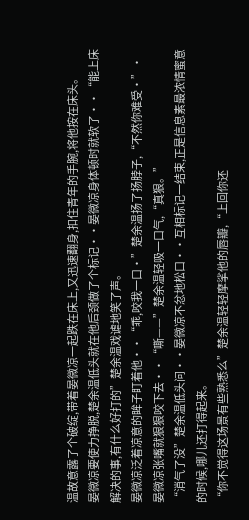温故意露了个破绽,带着晏微凉一起跌在床上,又迅速翻身,扣住青年的手腕,将他按在床头。
晏微凉要使力挣脱,楚余温低头就在他后颈做了个标记··晏微凉身体顿时就软了··“能上床解决的事,有什么好打的”楚余温戏谑地笑了声。
晏微凉泛着凉意的眸子盯着他··“乖,咬我一口·”楚余温扬了扬脖子,“不然你难受·”·晏微凉张嘴就狠狠咬下去··“嘶——”楚余温轻吸一口气,“真狠。”
“消气了没”楚余温低头问··晏微凉不忿地松口··互相标记一结束,正是信息素最浓情蜜意的时候,哪儿还打得起来。
“你不觉得这场景有些熟悉么”楚余温轻轻摩挲他的唇瓣,“上回你还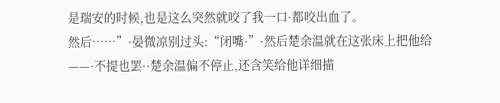是瑞安的时候,也是这么突然就咬了我一口·都咬出血了。
然后……”·晏微凉别过头:“闭嘴·”·然后楚余温就在这张床上把他给——·不提也罢··楚余温偏不停止,还含笑给他详细描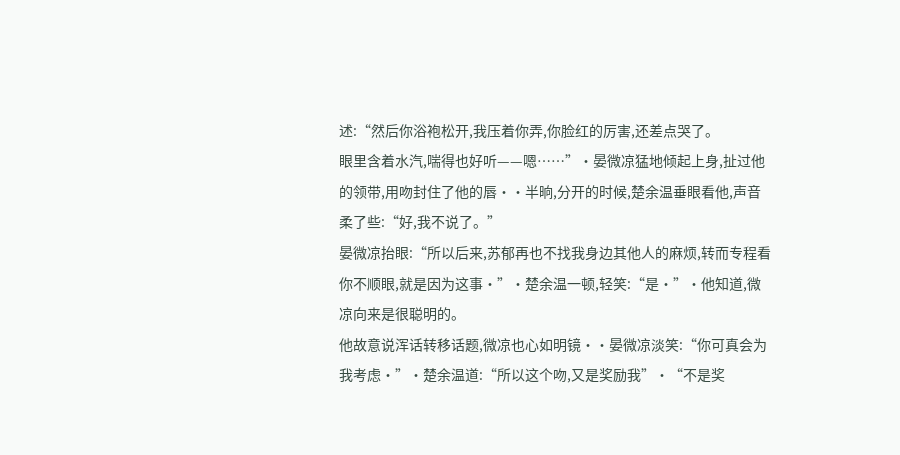述:“然后你浴袍松开,我压着你弄,你脸红的厉害,还差点哭了。
眼里含着水汽,喘得也好听——嗯……”·晏微凉猛地倾起上身,扯过他的领带,用吻封住了他的唇··半晌,分开的时候,楚余温垂眼看他,声音柔了些:“好,我不说了。”
晏微凉抬眼:“所以后来,苏郁再也不找我身边其他人的麻烦,转而专程看你不顺眼,就是因为这事·”·楚余温一顿,轻笑:“是·”·他知道,微凉向来是很聪明的。
他故意说浑话转移话题,微凉也心如明镜··晏微凉淡笑:“你可真会为我考虑·”·楚余温道:“所以这个吻,又是奖励我”·“不是奖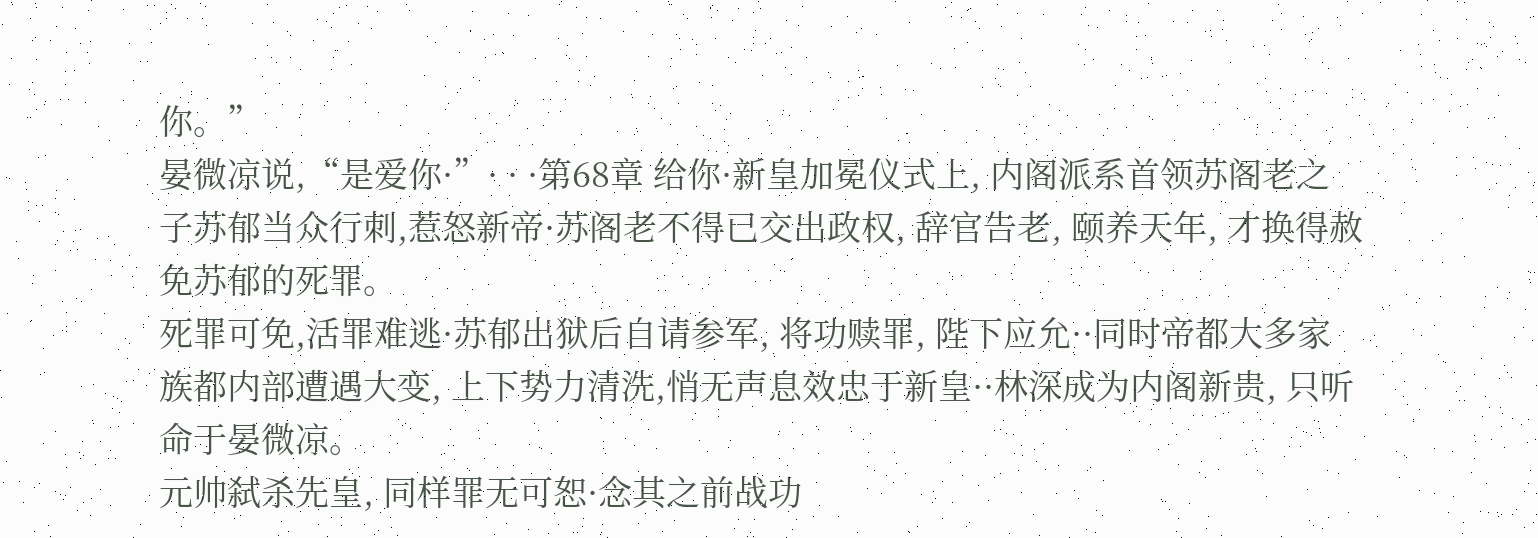你。”
晏微凉说,“是爱你·”· · ·第68章 给你·新皇加冕仪式上, 内阁派系首领苏阁老之子苏郁当众行刺,惹怒新帝·苏阁老不得已交出政权, 辞官告老, 颐养天年, 才换得赦免苏郁的死罪。
死罪可免,活罪难逃·苏郁出狱后自请参军, 将功赎罪, 陛下应允··同时帝都大多家族都内部遭遇大变, 上下势力清洗,悄无声息效忠于新皇··林深成为内阁新贵, 只听命于晏微凉。
元帅弑杀先皇, 同样罪无可恕·念其之前战功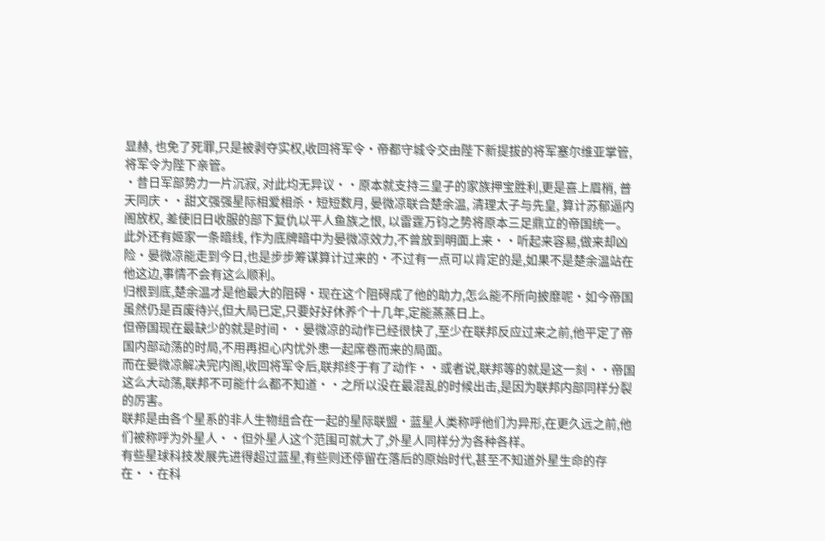显赫, 也免了死罪,只是被剥夺实权,收回将军令·帝都守城令交由陛下新提拔的将军塞尔维亚掌管, 将军令为陛下亲管。
·昔日军部势力一片沉寂, 对此均无异议··原本就支持三皇子的家族押宝胜利,更是喜上眉梢, 普天同庆··甜文强强星际相爱相杀·短短数月, 晏微凉联合楚余温, 清理太子与先皇, 算计苏郁逼内阁放权, 差使旧日收服的部下复仇以平人鱼族之恨, 以雷霆万钧之势将原本三足鼎立的帝国统一。
此外还有姬家一条暗线, 作为底牌暗中为晏微凉效力,不曾放到明面上来··听起来容易,做来却凶险·晏微凉能走到今日,也是步步筹谋算计过来的·不过有一点可以肯定的是,如果不是楚余温站在他这边,事情不会有这么顺利。
归根到底,楚余温才是他最大的阻碍·现在这个阻碍成了他的助力,怎么能不所向披靡呢·如今帝国虽然仍是百废待兴,但大局已定,只要好好休养个十几年,定能蒸蒸日上。
但帝国现在最缺少的就是时间··晏微凉的动作已经很快了,至少在联邦反应过来之前,他平定了帝国内部动荡的时局,不用再担心内忧外患一起席卷而来的局面。
而在晏微凉解决完内阁,收回将军令后,联邦终于有了动作··或者说,联邦等的就是这一刻··帝国这么大动荡,联邦不可能什么都不知道··之所以没在最混乱的时候出击,是因为联邦内部同样分裂的厉害。
联邦是由各个星系的非人生物组合在一起的星际联盟·蓝星人类称呼他们为异形,在更久远之前,他们被称呼为外星人··但外星人这个范围可就大了,外星人同样分为各种各样。
有些星球科技发展先进得超过蓝星,有些则还停留在落后的原始时代,甚至不知道外星生命的存在··在科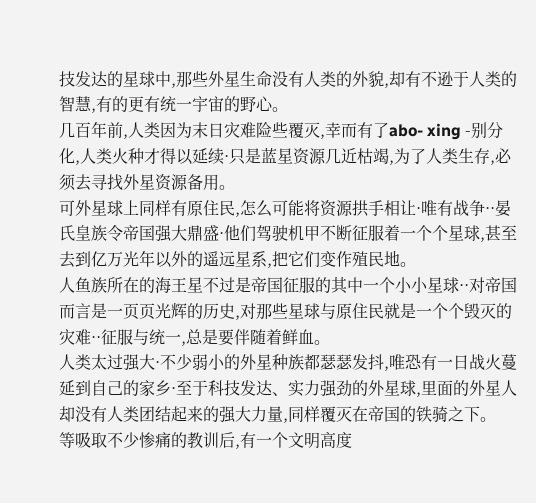技发达的星球中,那些外星生命没有人类的外貌,却有不逊于人类的智慧,有的更有统一宇宙的野心。
几百年前,人类因为末日灾难险些覆灭,幸而有了abo- xing -别分化,人类火种才得以延续·只是蓝星资源几近枯竭,为了人类生存,必须去寻找外星资源备用。
可外星球上同样有原住民,怎么可能将资源拱手相让·唯有战争··晏氏皇族令帝国强大鼎盛·他们驾驶机甲不断征服着一个个星球,甚至去到亿万光年以外的遥远星系,把它们变作殖民地。
人鱼族所在的海王星不过是帝国征服的其中一个小小星球··对帝国而言是一页页光辉的历史,对那些星球与原住民就是一个个毁灭的灾难··征服与统一,总是要伴随着鲜血。
人类太过强大·不少弱小的外星种族都瑟瑟发抖,唯恐有一日战火蔓延到自己的家乡·至于科技发达、实力强劲的外星球,里面的外星人却没有人类团结起来的强大力量,同样覆灭在帝国的铁骑之下。
等吸取不少惨痛的教训后,有一个文明高度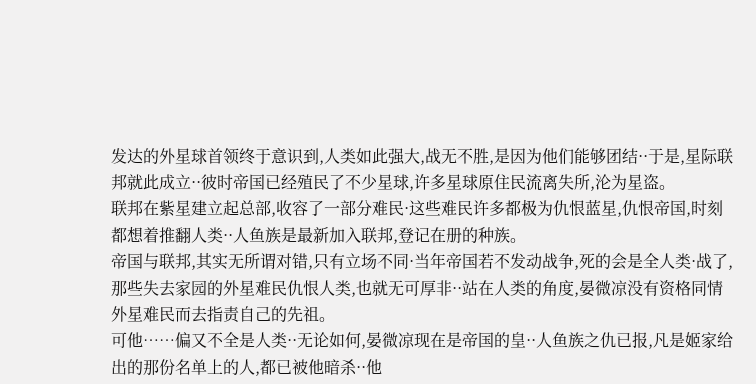发达的外星球首领终于意识到,人类如此强大,战无不胜,是因为他们能够团结··于是,星际联邦就此成立··彼时帝国已经殖民了不少星球,许多星球原住民流离失所,沦为星盗。
联邦在紫星建立起总部,收容了一部分难民·这些难民许多都极为仇恨蓝星,仇恨帝国,时刻都想着推翻人类··人鱼族是最新加入联邦,登记在册的种族。
帝国与联邦,其实无所谓对错,只有立场不同·当年帝国若不发动战争,死的会是全人类·战了,那些失去家园的外星难民仇恨人类,也就无可厚非··站在人类的角度,晏微凉没有资格同情外星难民而去指责自己的先祖。
可他……偏又不全是人类··无论如何,晏微凉现在是帝国的皇··人鱼族之仇已报,凡是姬家给出的那份名单上的人,都已被他暗杀··他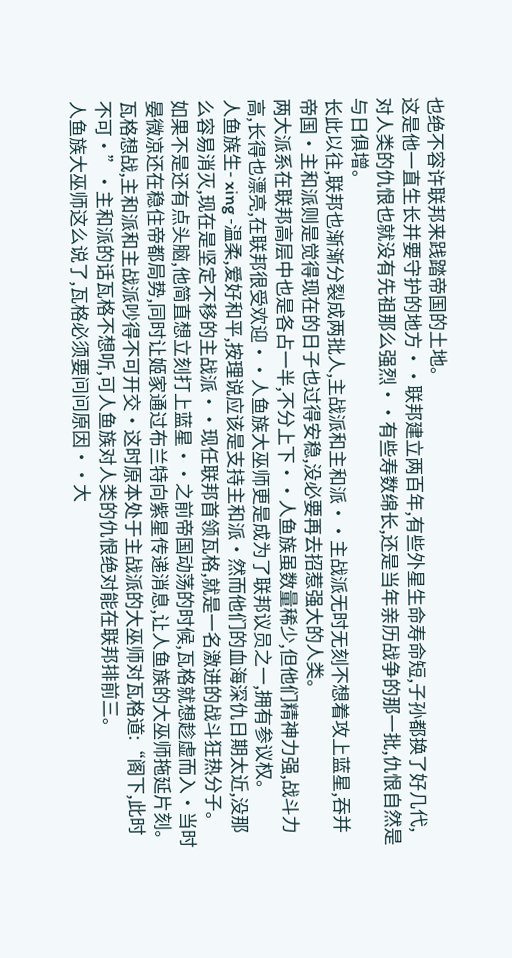也绝不容许联邦来践踏帝国的土地。
这是他一直生长并要守护的地方··联邦建立两百年,有些外星生命寿命短,子孙都换了好几代,对人类的仇恨也就没有先祖那么强烈··有些寿数绵长,还是当年亲历战争的那一批,仇恨自然是与日俱增。
长此以往,联邦也渐渐分裂成两批人,主战派和主和派··主战派无时无刻不想着攻上蓝星,吞并帝国·主和派则是觉得现在的日子也过得安稳,没必要再去招惹强大的人类。
两大派系在联邦高层中也是各占一半,不分上下··人鱼族虽数量稀少,但他们精神力强,战斗力高,长得也漂亮,在联邦很受欢迎··人鱼族大巫师更是成为了联邦议员之一,拥有参议权。
人鱼族生- xing -温柔,爱好和平,按理说应该是支持主和派·然而他们的血海深仇日期太近,没那么容易消灭,现在是坚定不移的主战派··现任联邦首领瓦格,就是一名激进的战斗狂热分子。
如果不是还有点头脑,他简直想立刻打上蓝星··之前帝国动荡的时候,瓦格就想趁虚而入·当时晏微凉还在稳住帝都局势,同时让姬家通过布兰特向紫星传递消息,让人鱼族的大巫师拖延片刻。
瓦格想战,主和派和主战派吵得不可开交·这时原本处于主战派的大巫师对瓦格道:“阁下,此时不可·”·主和派的话瓦格不想听,可人鱼族对人类的仇恨绝对能在联邦排前三。
人鱼族大巫师这么说了,瓦格必须要问问原因··大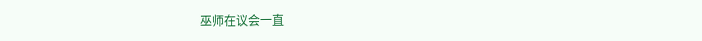巫师在议会一直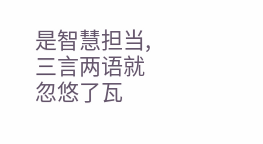是智慧担当,三言两语就忽悠了瓦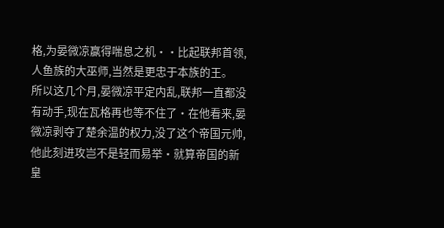格,为晏微凉赢得喘息之机··比起联邦首领,人鱼族的大巫师,当然是更忠于本族的王。
所以这几个月,晏微凉平定内乱,联邦一直都没有动手,现在瓦格再也等不住了·在他看来,晏微凉剥夺了楚余温的权力,没了这个帝国元帅,他此刻进攻岂不是轻而易举·就算帝国的新皇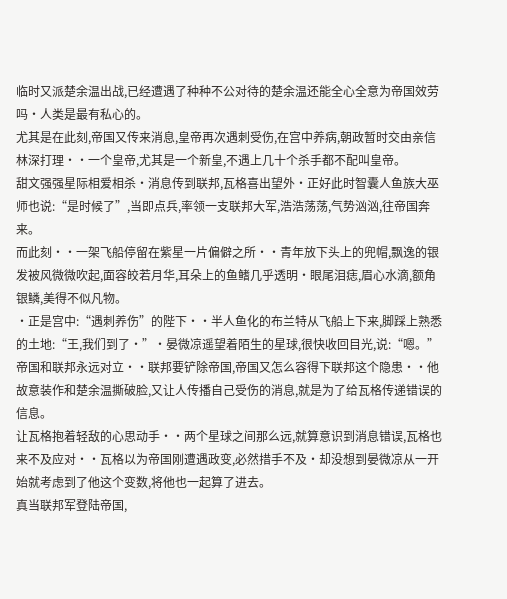临时又派楚余温出战,已经遭遇了种种不公对待的楚余温还能全心全意为帝国效劳吗·人类是最有私心的。
尤其是在此刻,帝国又传来消息,皇帝再次遇刺受伤,在宫中养病,朝政暂时交由亲信林深打理··一个皇帝,尤其是一个新皇,不遇上几十个杀手都不配叫皇帝。
甜文强强星际相爱相杀·消息传到联邦,瓦格喜出望外·正好此时智囊人鱼族大巫师也说:“是时候了”,当即点兵,率领一支联邦大军,浩浩荡荡,气势汹汹,往帝国奔来。
而此刻··一架飞船停留在紫星一片偏僻之所··青年放下头上的兜帽,飘逸的银发被风微微吹起,面容皎若月华,耳朵上的鱼鳍几乎透明·眼尾泪痣,眉心水滴,额角银鳞,美得不似凡物。
·正是宫中:“遇刺养伤”的陛下··半人鱼化的布兰特从飞船上下来,脚踩上熟悉的土地:“王,我们到了·”·晏微凉遥望着陌生的星球,很快收回目光,说:“嗯。”
帝国和联邦永远对立··联邦要铲除帝国,帝国又怎么容得下联邦这个隐患··他故意装作和楚余温撕破脸,又让人传播自己受伤的消息,就是为了给瓦格传递错误的信息。
让瓦格抱着轻敌的心思动手··两个星球之间那么远,就算意识到消息错误,瓦格也来不及应对··瓦格以为帝国刚遭遇政变,必然措手不及·却没想到晏微凉从一开始就考虑到了他这个变数,将他也一起算了进去。
真当联邦军登陆帝国,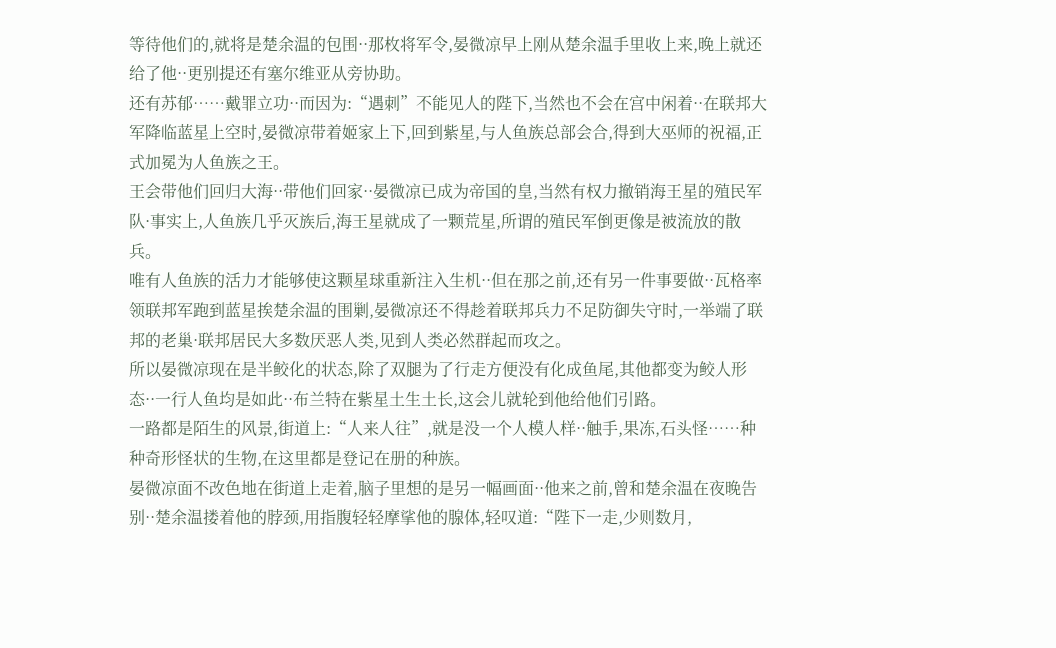等待他们的,就将是楚余温的包围··那枚将军令,晏微凉早上刚从楚余温手里收上来,晚上就还给了他··更别提还有塞尔维亚从旁协助。
还有苏郁……戴罪立功··而因为:“遇刺”不能见人的陛下,当然也不会在宫中闲着··在联邦大军降临蓝星上空时,晏微凉带着姬家上下,回到紫星,与人鱼族总部会合,得到大巫师的祝福,正式加冕为人鱼族之王。
王会带他们回归大海··带他们回家··晏微凉已成为帝国的皇,当然有权力撤销海王星的殖民军队·事实上,人鱼族几乎灭族后,海王星就成了一颗荒星,所谓的殖民军倒更像是被流放的散兵。
唯有人鱼族的活力才能够使这颗星球重新注入生机··但在那之前,还有另一件事要做··瓦格率领联邦军跑到蓝星挨楚余温的围剿,晏微凉还不得趁着联邦兵力不足防御失守时,一举端了联邦的老巢·联邦居民大多数厌恶人类,见到人类必然群起而攻之。
所以晏微凉现在是半鲛化的状态,除了双腿为了行走方便没有化成鱼尾,其他都变为鲛人形态··一行人鱼均是如此··布兰特在紫星土生土长,这会儿就轮到他给他们引路。
一路都是陌生的风景,街道上:“人来人往”,就是没一个人模人样··触手,果冻,石头怪……种种奇形怪状的生物,在这里都是登记在册的种族。
晏微凉面不改色地在街道上走着,脑子里想的是另一幅画面··他来之前,曾和楚余温在夜晚告别··楚余温搂着他的脖颈,用指腹轻轻摩挲他的腺体,轻叹道:“陛下一走,少则数月,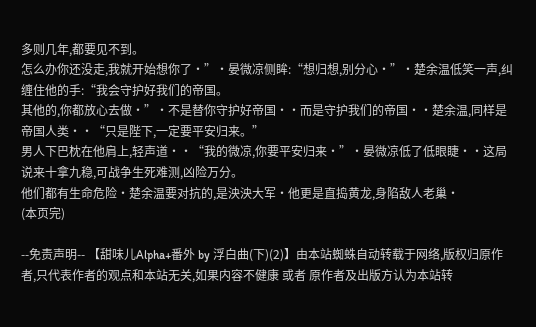多则几年,都要见不到。
怎么办你还没走,我就开始想你了·”·晏微凉侧眸:“想归想,别分心·”·楚余温低笑一声,纠缠住他的手:“我会守护好我们的帝国。
其他的,你都放心去做·”·不是替你守护好帝国··而是守护我们的帝国··楚余温,同样是帝国人类··“只是陛下,一定要平安归来。”
男人下巴枕在他肩上,轻声道··“我的微凉,你要平安归来·”·晏微凉低了低眼睫··这局说来十拿九稳,可战争生死难测,凶险万分。
他们都有生命危险·楚余温要对抗的,是泱泱大军·他更是直捣黄龙,身陷敌人老巢·
(本页完)

--免责声明-- 【甜味儿Alpha+番外 by 浮白曲(下)(2)】由本站蜘蛛自动转载于网络,版权归原作者,只代表作者的观点和本站无关,如果内容不健康 或者 原作者及出版方认为本站转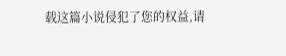载这篇小说侵犯了您的权益,请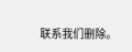联系我们删除。